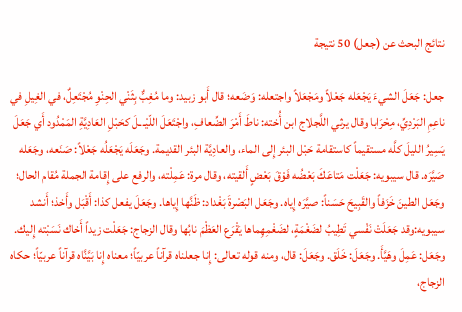نتائج البحث عن (جعل) 50 نتيجة

جعل: جَعَلَ الشيءَ يَجْعَله جَعْلاً ومَجْعَلاً واجتعله: وَضَعه؛ قال أَبو زبيد: وما مُغِبٌّ بِثَنْي الحِنْوِ مُجْتَعِلٌ، في الغِيلِ في ناعِمِ البَرْدِيِّ، مِحْرَابا وقال يرثي اللَّجلاج ابن أُخته: ناطَ أَمْرَ الضِّعافِ، واجْتَعَلَ اللّيْـ ـلَ كحَبْلِ العَادِيَّةِ المَمْدُود أَي جَعَلَ يَسِيرُ الليلَ كلَّه مستقيماً كاستقامة حَبْل البئر إِلى الماء، والعادِيَّة البئر القديمة. وجَعَلَه يَجْعَلُه جَعْلاً: صَنَعه، وجَعَله صَيَّرَه. قال سيبويه: جَعَلْت مَتاعَكَ بَعْضُه فَوْقَ بَعْضٍ أَلقيته، وقال مرة: عَمِلْته، والرفع على إِقامة الجملة مُقام الحال؛ وجَعَل الطينَ خَزَفاً والقَبِيحَ حَسَناً: صيَّرَه إِياه. وجَعَل البَصْرةَ بَغْداد: ظَنَّها إِياها. وجَعَلَ يفعل كذا: أَقْبَل وأَخذ؛ أَنشد سيبويه:وقد جَعَلَتْ نَفْسي تَطِيبُ لضَغْمَةٍ، لضَغْمِهِماها يَقْرَع العَظْمَ نابُها وقال الزجاج: جَعَلْت زيداً أَخاك نَسَبْته إِليك. وجَعَل: عَمِلَ وهَيَّأَ. وجَعَلَ: خَلَق. وجَعَلَ: قال، ومنه قوله تعالى: إِنا جعلناه قرآناً عربيّاً؛ معناه إِنا بَيَّنَّاه قرآناً عربيّاً؛ حكاه الزجاج،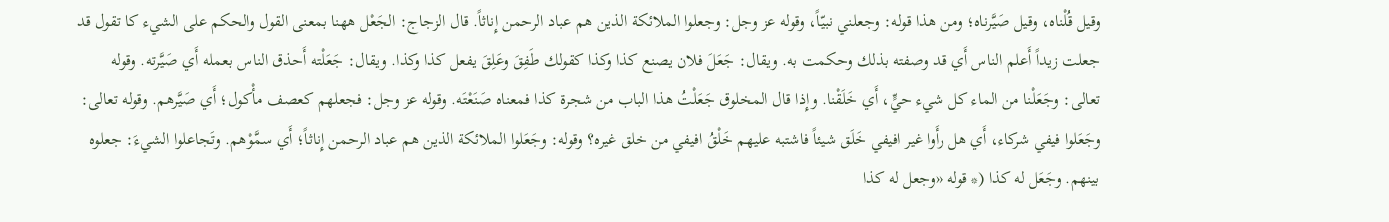وقيل قُلْناه، وقيل صَيَّرناه؛ ومن هذا قوله: وجعلني نبيّاً، وقوله عز وجل: وجعلوا الملائكة الذين هم عباد الرحمن إِناثاً. قال الزجاج: الجَعْل ههنا بمعنى القول والحكم على الشيء كا تقول قد جعلت زيداً أَعلم الناس أَي قد وصفته بذلك وحكمت به. ويقال: جَعَلَ فلان يصنع كذا وكذا كقولك طَفِقَ وعَلِقَ يفعل كذا وكذا. ويقال: جَعَلْته أَحذق الناس بعمله أَي صَيَّرته. وقوله تعالى: وجَعَلْنا من الماء كل شيء حيٍّ، أَي خَلَقْنا. وإِذا قال المخلوق جَعَلْتُ هذا الباب من شجرة كذا فمعناه صَنَعْتَه. وقوله عز وجل: فجعلهم كعصف مأْكول؛ أَي صَيَّرهم. وقوله تعالى: وجَعَلوا فيفي شركاء، أَي هل رأَوا غير افيفي خَلَق شيئاً فاشتبه عليهم خَلْقُ افيفي من خلق غيره؟ وقوله: وجَعَلوا الملائكة الذين هم عباد الرحمن إِناثاً؛ أَي سمَّوْهم. وتَجاعلوا الشيءَ: جعلوه بينهم. وجَعَل له كذا (* قوله «وجعل له كذا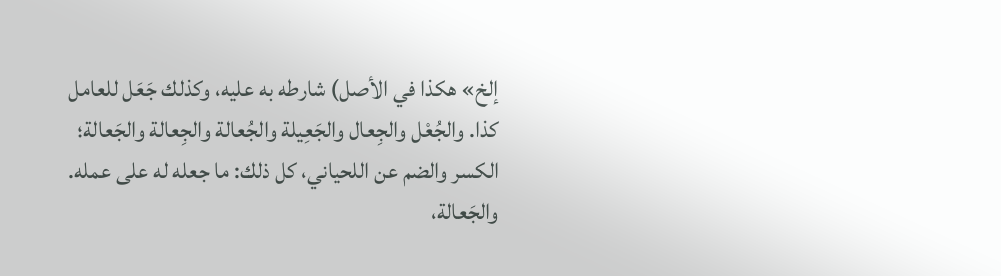إلخ» هكذا في الأصل) شارطه به عليه، وكذلك جَعَل للعامل كذا. والجُعْل والجِعال والجَعِيلة والجُعالة والجِعالة والجَعالة؛ الكسر والضم عن اللحياني، كل ذلك: ما جعله له على عمله. والجَعالة،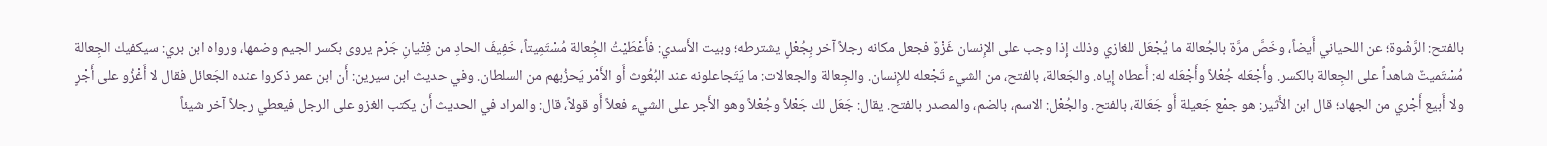بالفتح: الرَّشْوة؛ عن اللحياني أَيضاً، وخَصَّ مرَّة بالجُعالة ما يُجْعَل للغازي وذلك إِذا وجب على الإِنسان غَزْوٌ فجعل مكانه رجلاً آخر بِجُعْلٍ يشترطه؛ وبيت الأَسدي: فأَعْطَيْتُ الجُِعالة مُسْتَمِيتاً، خَفِيفَ الحادِ من فِتْيانِ جَرْم يروى بكسر الجيم وضمها، ورواه ابن بري: سيكفيك الجِعالة مُسْتَميتٌ شاهداً على الجِعالة بالكسر. وأَجْعَله جُعْلاً وأَجْعَله له: أَعطاه إِياه. والجَعالة، بالفتح، من الشيء تَجْعله للإِنسان. والجِعالة والجعالات: ما يَتَجاعلونه عند البُعُوث أَو الأَمْر يَحزُبهم من السلطان. وفي حديث ابن سيرين: أَن ابن عمر ذكروا عنده الجَعائل فقال لا أَغْزُو على أَجْرٍ ولا أَبيع أَجْري من الجهاد؛ قال ابن الأَثير: هو جمْع جَعيلة أَو جَعَالة، بالفتح. والجُعْل: الاسم، بالضم، والمصدر بالفتح. يقال: جَعَل لك جَعْلاً وجُعْلاً وهو الأَجر على الشيء فعلاً أَو قولاً، قال: والمراد في الحديث أَن يكتب الغزو على الرجل فيعطي رجلاً آخر شيئاً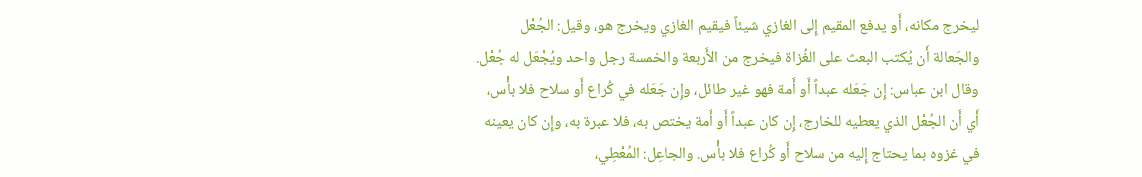ليخرج مكانه، أَو يدفع المقيم إِلى الغازي شيئاً فيقيم الغازي ويخرج هو، وقيل: الجُعْل والجَعالة أَن يُكتب البعث على الغُزاة فيخرج من الأَربعة والخمسة رجل واحد ويُجْعَل له جُعْل. وقال ابن عباس: إِن جَعَله عبداً أَو أَمة فهو غير طائل، وإِن جَعَله في كُراع أَو سلاح فلا بأْس، أَي أَن الجُعْل الذي يعطيه للخارج، إِن كان عبداً أَو أَمة يختص به، فلا عبرة به، وإِن كان يعينه في غزوه بما يحتاج إِليه من سلاح أَو كُراع فلا بأْس. والجاعِل: المُعْطِي،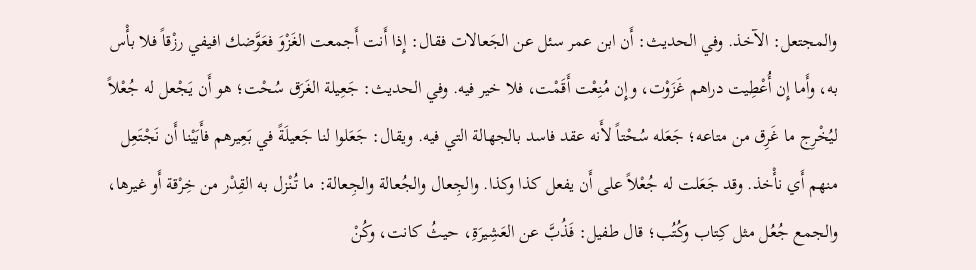والمجتعل: الآخذ. وفي الحديث: أَن ابن عمر سئل عن الجَعالات فقال: إِذا أَنت أَجمعت الغَزْوَ فعَوَّضك افيفي رزْقاً فلا بأْس به، وأَما إِن أُعْطِيت دراهم غَزَوْت، وإِن مُنِعْت أَقَمْت، فلا خير فيه. وفي الحديث: جَعِيلة الغَرَق سُحْت؛ هو أَن يَجْعل له جُعْلاً ليُخْرِج ما غَرِق من متاعه؛ جَعَله سُحْتاً لأَنه عقد فاسد بالجهالة التي فيه. ويقال: جَعَلوا لنا جَعيلَةً في بَعِيرهم فأَبَيْنا أَن نَجْتَعِل منهم أَي نأْخذ. وقد جَعَلت له جُعْلاً على أَن يفعل كذا وكذا. والجِعال والجُعالة والجِعالة: ما تُنْزل به القِدْر من خِرْقة أَو غيرها، والجمع جُعُل مثل كِتاب وكُتُب؛ قال طفيل: فَذُبَّ عن العَشِيرَةِ، حيثُ كانت، وكُنْ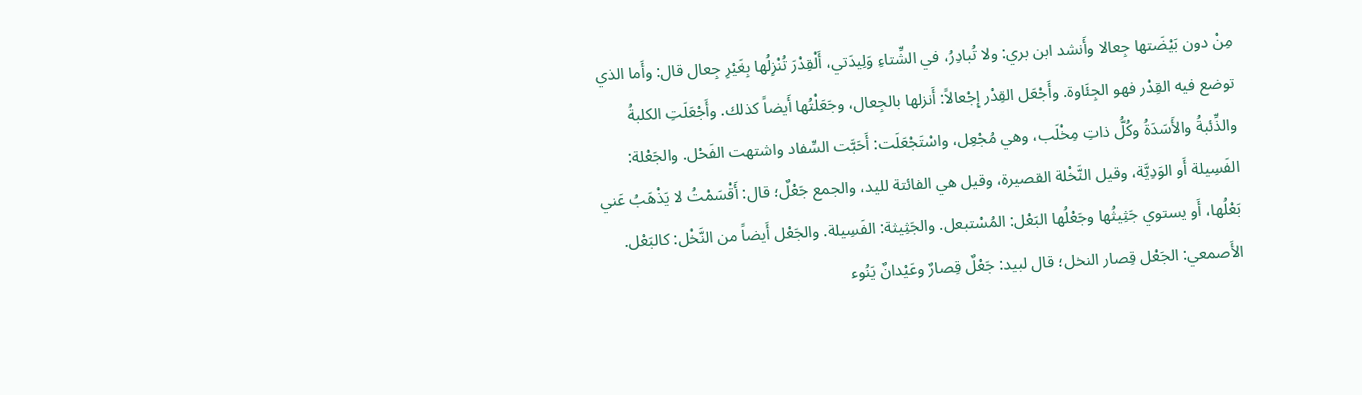مِنْ دون بَيْضَتها جِعالا وأَنشد ابن بري: ولا تُبادِرُ، في الشِّتاءِ وَلِيدَتي، أَلْقِدْرَ تُنْزِلُها بِغَيْرِ جِعال قال: وأَما الذي توضع فيه القِدْر فهو الجِئَاوة. وأَجْعَل القِدْر إِجْعالاً: أَنزلها بالجِعال، وجَعَلْتُها أَيضاً كذلك. وأَجْعَلَتِ الكلبةُ والذِّئبةُ والأَسَدَةُ وكُلُّ ذاتِ مِخْلَب، وهي مُجْعِل، واسْتَجْعَلَت: أَحَبَّت السِّفاد واشتهت الفَحْل. والجَعْلة: الفَسِيلة أَو الوَدِيَّة، وقيل النَّخْلة القصيرة، وقيل هي الفائتة لليد، والجمع جَعْلٌ؛ قال: أَقْسَمْتُ لا يَذْهَبُ عَني بَعْلُها، أَو يستوي جَثِيثُها وجَعْلُها البَعْل: المُسْتبعل. والجَثِيثة: الفَسِيلة. والجَعْل أَيضاً من النَّخْل: كالبَعْل. الأَصمعي: الجَعْل قِصار النخل؛ قال لبيد: جَعْلٌ قِصارٌ وعَيْدانٌ يَنُوء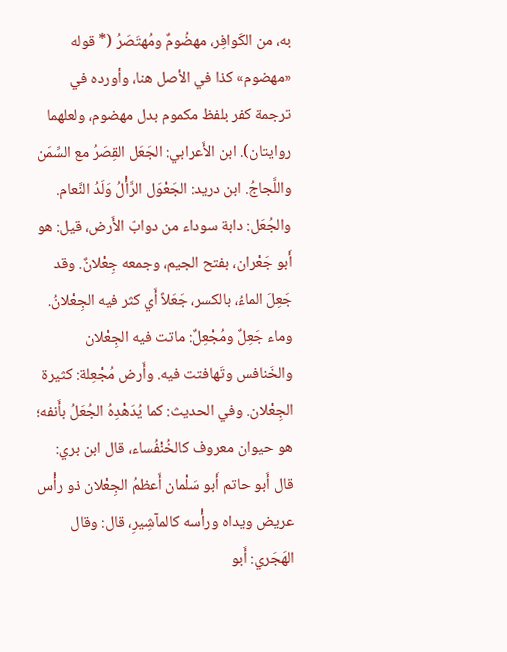به، من الكَوافِر، مهضُومٌ ومُهتَصَرُ (* قوله «مهضوم» كذا في الأصل هنا، وأورده في ترجمة كفر بلفظ مكموم بدل مهضوم، ولعلهما روايتان). ابن الأَعرابي: الجَعَل القِصَرُ مع السِّمَن واللَّجاجُ. ابن دريد: الجَعْوَل الرَّأْلُ وَلَدُ النَّعام. والجُعَل: دابة سوداء من دوابّ الأَرض، قيل: هو أَبو جَعْران، بفتح الجيم، وجمعه جِعْلانٌ. وقد جَعِلَ الماءُ، بالكسر، جَعَلاً أَي كثر فيه الجِعْلانُ. وماء جَعِلٌ ومُجْعِلٌ: ماتت فيه الجِعْلان والخَنافس وتَهافتت فيه. وأَرض مُجْعِلة: كثيرة الجِعْلان. وفي الحديث: كما يُدَهْدِهُ الجُعَلُ بأَنفه؛ هو حيوان معروف كالخُنْفُساء، قال ابن بري: قال أَبو حاتم أَبو سَلْمان أَعظمُ الجِعْلان ذو رأْس عريض ويداه ورأْسه كالمآشِيرِ، قال: وقال الهَجَري: أَبو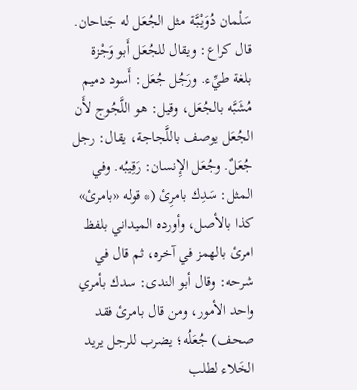سَلْمان دُوَيْبَّة مثل الجُعَل له جَناحان. قال كراع: ويقال للجُعَل أَبو وَجْزة بلغة طيِّء. ورَجُل جُعَل: أَسود دميم مُشَبَّه بالجُعَل، وقيل: هو اللَّجُوج لأَن الجُعَل يوصف باللَّجاجة، يقال: رجل جُعَلٌ. وجُعَل الإِنسان: رَقِيبُه. وفي المثل: سَدِك بامرِئ (* قوله «بامرئ» كذا بالأصل، وأورده الميداني بلفظ امرئ بالهمز في آخره، ثم قال في شرحه: وقال أبو الندى: سدك بأمري واحد الأمور، ومن قال بامرئ فقد صحف) جُعَلُه؛ يضرب للرجل يريد الخَلاء لطلب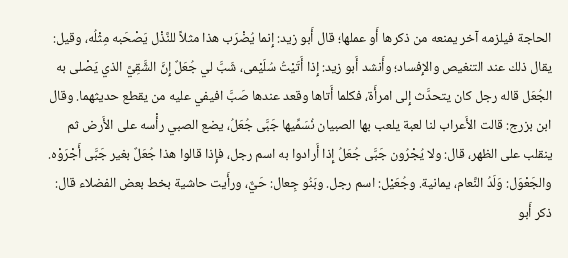الحاجة فيلزمه آخر يمنعه من ذكرها أَو عملها؛ قال أَبو زيد: إِنما يُضْرَب هذا مثلاً للنَّذْل يَصْحَبه مِثْلُه، وقيل: يقال ذلك عند التنغيص والإِفساد؛ وأَنشد أَبو زيد: إِذا أَتَيْتُ سُلَيْمى، شَبَّ لي جُعَلٌ إِنَّ الشَّقِيَّ الذي يَصْلى به الجُعَل قاله رجل كان يتحدَّث إِلى امرأَة، فكلما أَتاها وقعد عندها صَبَّ افيفي عليه من يقطع حديثهما. وقال ابن بزرج: قالت الأَعراب لنا لعبة يلعب بها الصبيان نُسَمِّيها جَبَّى جُعَلُ، يضع الصبي رأْسه على الأَرض ثم ينقلب على الظهر، قال: ولا يُجْرُون جَبَّى جُعَلُ إِذا أَرادوا به اسم رجل، فإِذا قالوا هذا جُعَلٌ بغير جَبَّى أَجْرَوْه. والجَعْوَل: وَلَدُ النَّعام، يمانية. وجُعَيْل: اسم رجل. وبَنُو جِعال: حَيٌّ، ورأَيت حاشية بخط بعض الفضلاء قال: ذكر أَبو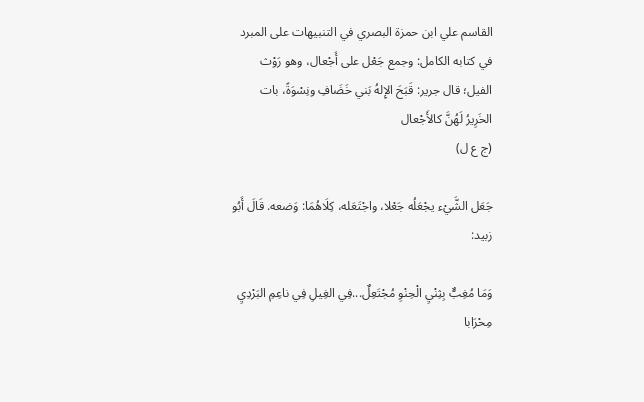القاسم علي ابن حمزة البصري في التنبيهات على المبرد في كتابه الكامل: وجمع جَعْل على أَجْعال، وهو رَوْث الفيل؛ قال جرير: قَبَحَ الإِلهُ بَني خَضَافِ ونِسْوَةً، بات الخَرِيرُ لَهُنَّ كالأَجْعال
(ج ع ل)

جَعَل الشَّيْء يجْعَلُه جَعْلا، واجْتَعَله، كِلَاهُمَا: وَضعه. قَالَ أَبُو زبيد:

وَمَا مُغِبٌّ بِثِنْيِ الْحِنْوِ مُجْتَعِلٌ...فِي الغِيلِ فِي ناعِمِ البَرْدِيِ مِحْرَابا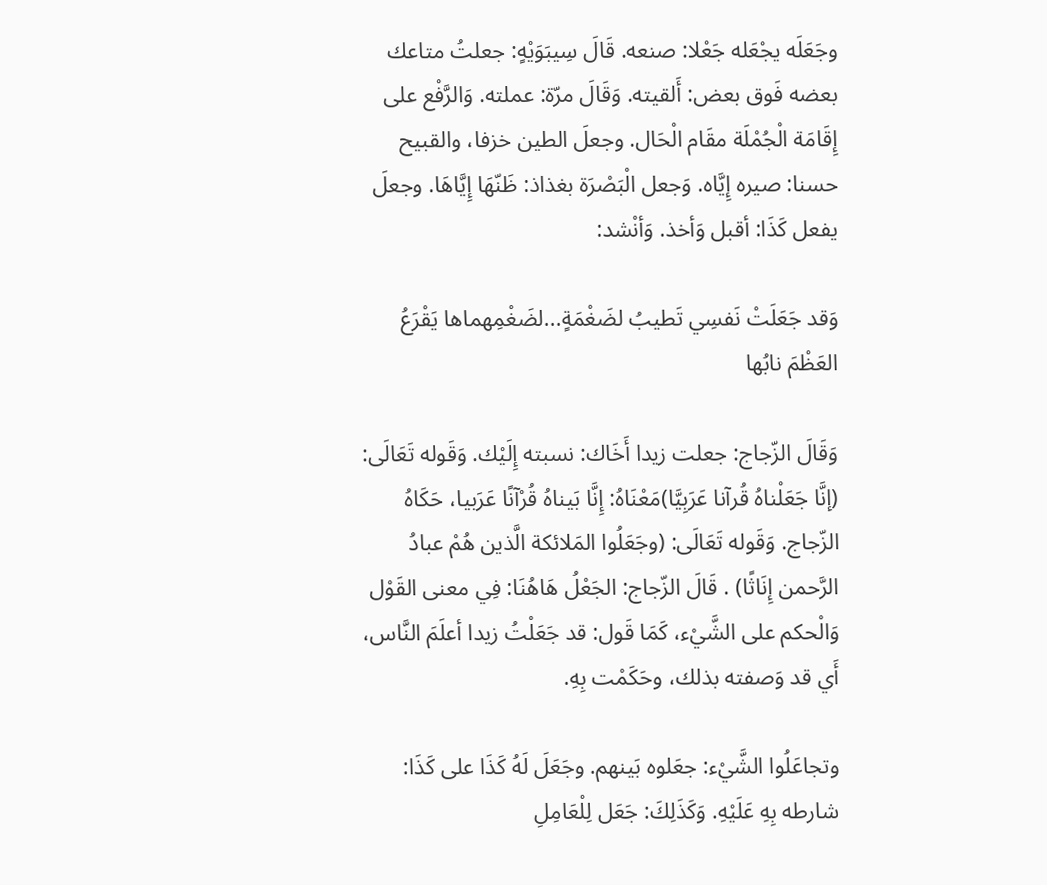وجَعَلَه يجْعَله جَعْلا: صنعه. قَالَ سِيبَوَيْهٍ: جعلتُ متاعك بعضه فَوق بعض: أَلقيته. وَقَالَ مرّة: عملته. وَالرَّفْع على إِقَامَة الْجُمْلَة مقَام الْحَال. وجعلَ الطين خزفا، والقبيح حسنا: صيره إِيَّاه. وَجعل الْبَصْرَة بغذاذ: ظَنّهَا إِيَّاهَا. وجعلَ يفعل كَذَا: أقبل وَأخذ. وَأنْشد:

وَقد جَعَلَتْ نَفسِي تَطيبُ لضَغْمَةٍ...لضَغْمِهماها يَقْرَعُ العَظْمَ نابُها

وَقَالَ الزّجاج: جعلت زيدا أَخَاك: نسبته إِلَيْك. وَقَوله تَعَالَى: (إنَّا جَعَلْناهُ قُرآنا عَرَبِيَّا)مَعْنَاهُ: إِنَّا بَيناهُ قُرْآنًا عَرَبيا، حَكَاهُ الزّجاج. وَقَوله تَعَالَى: (وجَعَلُوا المَلائكة الَّذين هُمْ عبادُ الرَّحمن إِنَاثًا) . قَالَ الزّجاج: الجَعْلُ هَاهُنَا: فِي معنى القَوْل وَالْحكم على الشَّيْء، كَمَا قَول: قد جَعَلْتُ زيدا أعلَمَ النَّاس، أَي قد وَصفته بذلك، وحَكَمْت بِهِ.

وتجاعَلُوا الشَّيْء: جعَلوه بَينهم. وجَعَلَ لَهُ كَذَا على كَذَا: شارطه بِهِ عَلَيْهِ. وَكَذَلِكَ: جَعَل لِلْعَامِلِ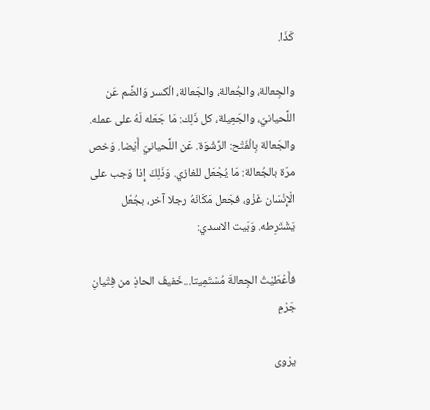كَذَا.

والجِعالة، والجُعالة، والجَعالة، الْكسر وَالضَّم عَن اللَّحيانيّ، والجَعِيلة، كل ذَلِك: مَا جَعَله لَهُ على عمله. والجَعالة بِالْفَتْح: الرِّشْوَة. عَن اللَّحيانيّ أَيْضا. وَخص مرّة بالجُعالة: مَا يُجْعَل للغازي. وَذَلِكَ إِذا وَجب على الْإِنْسَان غَزْو، فجَعل مَكَانَهُ رجلا آخر، بجُعْل يَشْتَرِطه. وَبَيت الاسدي:

فأَعْطَيْتُ الجِعالةَ مُسْتَمِيتا...خَفيفَ الحاذِ من فِتْيانِ جَرْمِ

يرْوى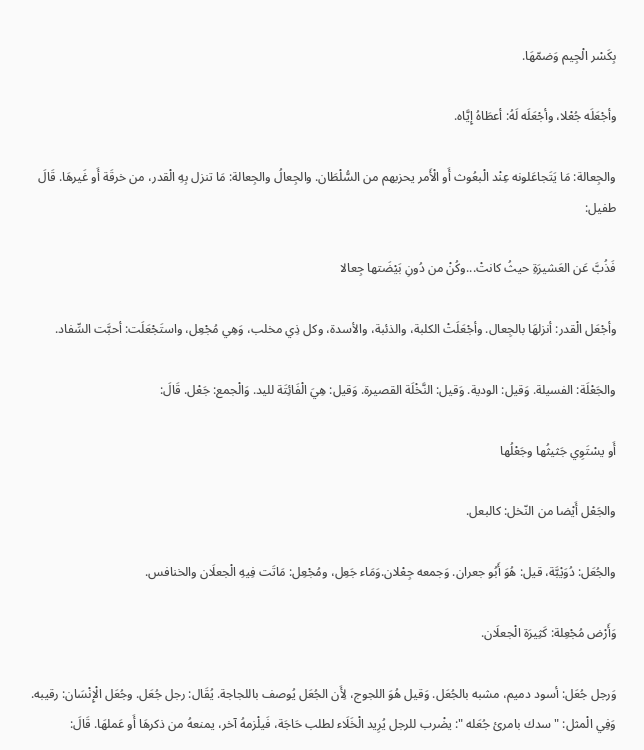بِكَسْر الْجِيم وَضمّهَا.

وأجْعَلَه جُعْلا، وأجْعَلَه لَهُ: أعطَاهُ إِيَّاه.

والجِعالة: مَا يَتَجاعَلونه عِنْد الْبعُوث أَو الْأَمر يحزبهم من السُّلْطَان. والجِعالُ والجِعالة: مَا تنزل بِهِ الْقدر، من خرقَة أَو غَيرهَا. قَالَ طفيل:

فَذُبَّ عَن العَشيرَةِ حيثُ كانتْ...وكُنْ من دُونِ بَيْضَتها جِعالا

وأجْعَل الْقدر: أنزلهَا بالجِعال. وأجْعَلَتْ الكلبة، والذئبة، والأسدة، وكل ذِي مخلب، وَهِي مُجْعِل، واستَجْعَلَت: أحبَّت السِّفاد.

والجَعْلَة: الفسيلة. وَقيل: الودية. وَقيل: النَّخْلَة القصيرة. وَقيل: هِيَ الْفَائِتَة لليد. وَالْجمع: جَعْل. قَالَ:

أَو يسْتَوِي جَثيثُها وجَعْلُها

والجَعْل أَيْضا من النّخل: كالبعل.

والجُعَل: دُوَيْبَّة، قيل: هُوَ أَبُو جعران. وَجمعه جِعْلان.وَمَاء جَعِل، ومُجْعِل: مَاتَت فِيهِ الْجعلَان والخنافس.

وَأَرْض مُجْعِلة: كَثِيرَة الْجعلَان.

وَرجل جُعَل: أسود دميم، مشبه بالجُعَل. وَقيل هُوَ اللجوج، لِأَن الجُعَل يُوصف باللجاجة. يُقَال: رجل جُعَل. وجُعَل الْإِنْسَان: رقيبه. وَفِي الْمثل: " سدك بامرئ جُعَله ": يضْرب للرجل يُرِيد الْخَلَاء لطلب حَاجَة، فَيلْزمهُ آخر، يمنعهُ من ذكرهَا أَو عَملهَا. قَالَ: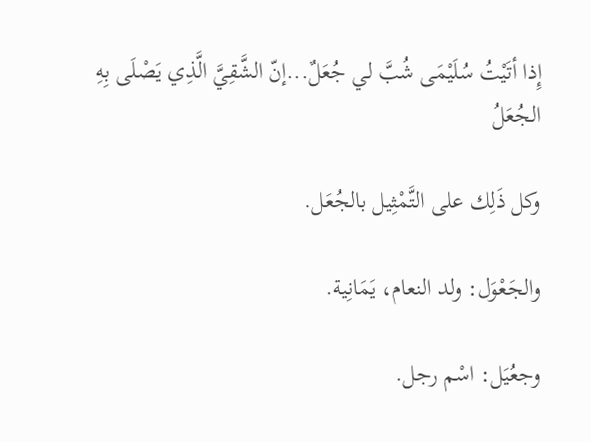إِذا أتَيْتُ سُلَيْمَى شُبَّ لي جُعَلٌ...إنّ الشَّقِيَّ الَّذِي يَصْلَى بِهِ الجُعَلُ

وكل ذَلِك على التَّمْثِيل بالجُعَل.

والجَعْوَل: ولد النعام، يَمَانِية.

وجعُيَل: اسْم رجل.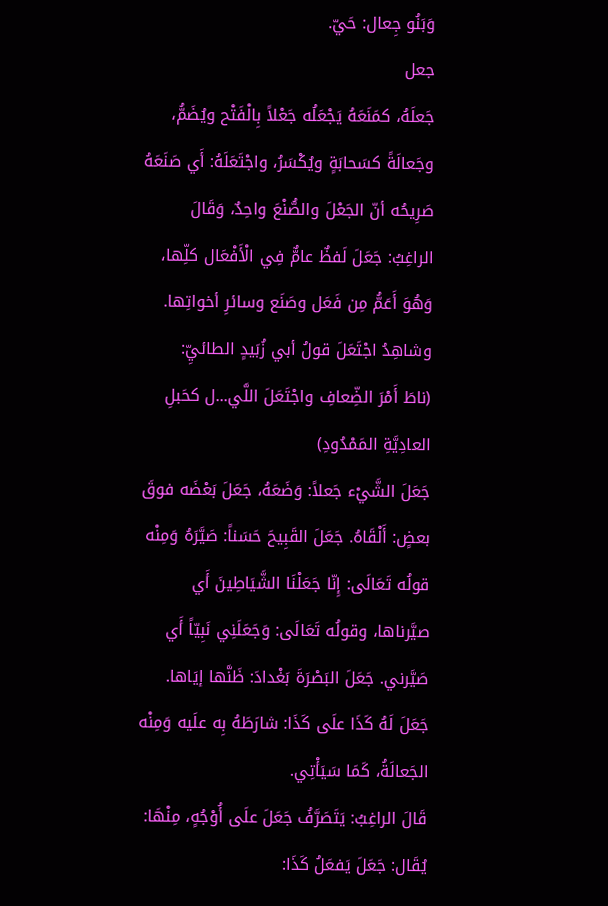وَبَنُو جِعال: حَيّ.
جعل
جَعلَهُ، كمَنَعَهُ يَجْعَلُه جَعْلاً بِالْفَتْح ويُضَمُّ، وجَعالَةً كسَحابَةٍ ويُكْسَرُ، واجْتَعَلَهُ: أَي صَنَعَهُ صَرِيحُه أنّ الجَعْلَ والصُّنْعَ واحِدٌ، وَقَالَ الراغِبُ: جَعَلَ لَفظٌ عامٌّ فِي الْأَفْعَال كلِّها، وَهُوَ أَعَمُّ مِن فَعَل وصَنَع وسائرِ أخواتِها. وشاهِدُ اجْتَعَلَ قولُ أبي زُبَيدٍ الطائيِّ:
(ناطَ أَمْرَ الضِّعافِ واجْتَعَلَ اللَّي...ل كحَبلِ العادِيَّةِ المَمْدُودِ)
جَعَلَ الشَّيْء جَعلاً: وَضَعَهُ، جَعَلَ بَعْضَه فوقَ بعضٍ: أَلْقَاهُ. جَعَلَ القَبِيحَ حَسَناً: صَيَّرَهُ وَمِنْه قولُه تَعَالَى: إِنّا جَعَلْنَا الشَّيَاطِينَ أَي صيَّرناها، وقولُه تَعَالَى: وَجَعَلَنِي نَبِيّاً أَي صَيَّرني. جَعَلَ البَصْرَةَ بَغْدادَ: ظَنَّها إيَاها. جَعَلَ لَهُ كَذَا علَى كَذَا: شارَطَهُ بِه علَيه وَمِنْه الجَعالَةُ، كَمَا سَيَأْتِي.
قَالَ الراغِبُ: يَتَصَرَّفُ جَعَلَ علَى أُوْجُهٍ، مِنْهَا: يُقَال: جَعَلَ يَفعَلُ كَذَا: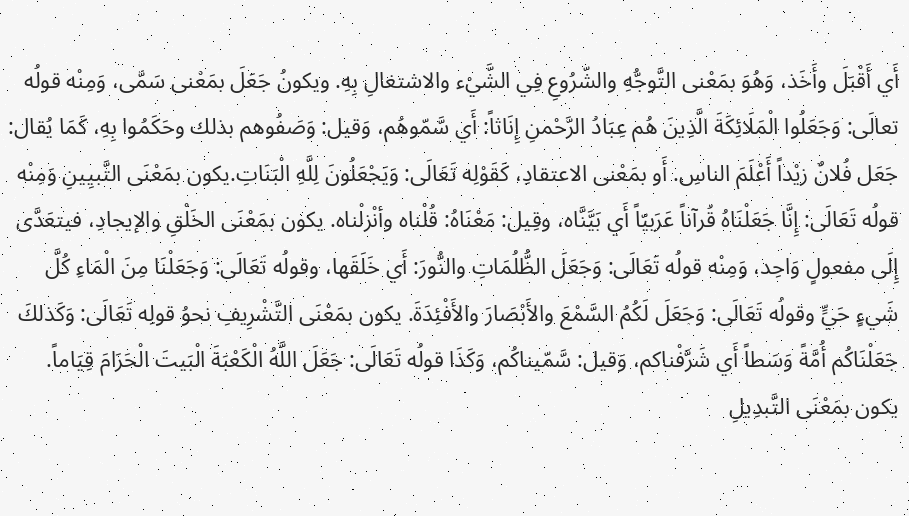أَي أَقْبَلَ وأَخَذ، وَهُوَ بمَعْنى التَّوجُّهِ والشّرُوعِ فِي الشَّيْء والاشتغالِ بِهِ. ويكونُ جَعَلَ بمَعْنى سَمَّى، وَمِنْه قولُه تعالَى: وَجَعَلُوا الْمَلَائِكَةَ الَّذِينَ هُم عِبَادُ الرَّحْمنِ إِنَاثاً: أَي سَّمّوهُم، وَقيل: وَصَفُوهم بذلك وحَكَمُوا بِهِ، كَمَا يُقال: جَعَل فُلانٌ زيْداً أَعْلَمَ الناسِ. أَو بمَعْنى الاعتقادِ، كَقَوْلِه تَعَالَى: وَيَجْعَلُونَ لِلَّهِ الْبَنَاتِ.يكون بمَعْنَى التَّبيِينِ وَمِنْه قولُه تَعَالَى: إِنَّا جَعَلْنَاهُ قُرآناً عَرَبيّاً أَي بَيَّنَّاه، وقِيل: مَعْنَاهُ: قُلْناه وأنْزلْناه. يكون بمَعْنَى الخَلْقِ والإيجادِ، فيتعَدَّى إِلَى مفعولٍ وَاحِد، وَمِنْه قولُه تَعَالَى: وَجَعَلَ الظُّلُمَاتِ والنُّورَ: أَي خَلَقَها، وقولُه تَعَالَى: وَجَعَلْنَا مِنَ الْمَاءِ كُلَّ شَيءٍ حَيٍّ وقولُه تَعَالَى: وَجَعَلَ لَكُمُ السَّمْعَ والأَبْصَارَ والأَفْئِدَةَ. يكون بمَعْنَى التَّشْرِيفِ نحوُ قولِه تَعَالَى: وَكَذلكَ جَعَلْنَاكُم أُمَّةً وَسَطاً أَي شَرَّفْناكم، وَقيل: سَّمّيناكُم، وَكَذَا قولُه تَعَالَى: جَعَلَ اللَّهُ الْكَعْبَةَ الْبَيتَ الْحَرَامَ قِيَاماً. يكون بمَعْنَى التَّبدِيلِ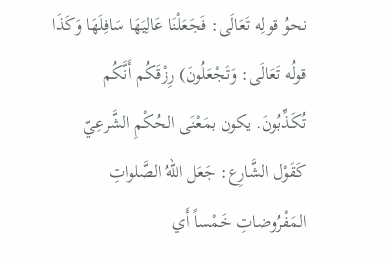نحوُ قولِه تَعَالَى: فَجَعَلْنَا عَالِيَهَا سَافِلَهَا وَكَذَا قولُه تَعَالَى: وَتَجْعَلُونَ) رِزْقَكُم أَنَّكُم تُكَذِّبُونَ. يكون بمَعْنَى الحُكْمِ الشَّرعِيّ كَقَوْل الشَّارِع: جَعَل اللهُ الصَّلواتِ المَفْرُوضاتِ خَمْساً أَي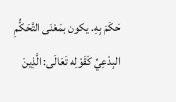حَكَمَ بِهِ. يكون بمَعْنَى التَّحَكُّمِ البِدْعِيِّ كَقَوْلِه تَعَالَى: الَّذِينَ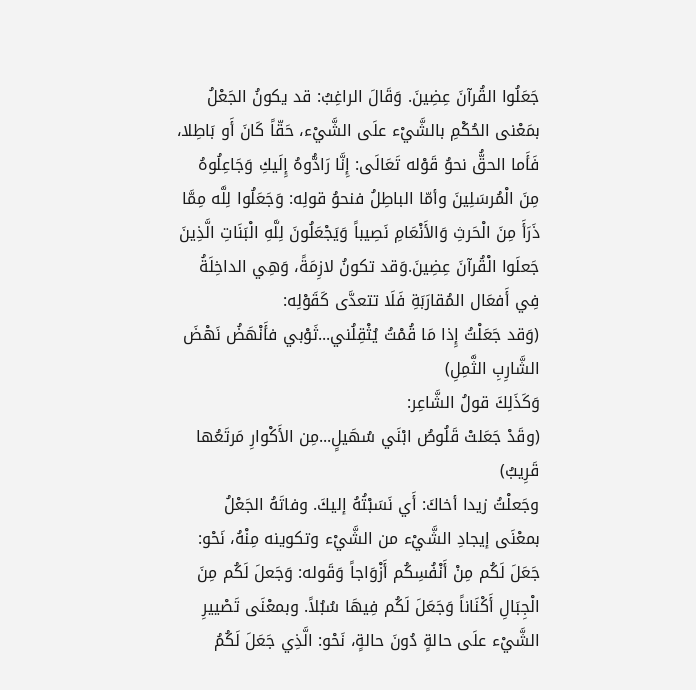جَعَلُوا القُرآنَ عِضِينَ. وَقَالَ الراغِبُ: قد يكونُ الجَعْلُ بمَعْنى الحُكْمِ بالشَّيْء علَى الشَّيْء، حَقّاً كَانَ أَو بَاطِلا، فَأَما الحقُّ نحوُ قَوْله تَعَالَى: إِنَّا رَادُّوهُ إِلَيكِ وَجَاعِلُوهُ مِنَ الْمُرسَلِينَ وأمّا الباطِلُ فنحوُ قولِه: وَجَعَلُوا لِلَّه مِمَّا ذَرَأَ مِنَ الْحَرثِ وَالأَنْعَامِ نَصِيباً وَيَجْعَلُونَ لِلَّهِ الْبَنَاتِ الَّذِينَ جَعلَوا الْقُرآنَ عِضِينَ.وَقد تكونُ لازِمَةً، وَهِي الداخِلَةُ فِي أَفعَال المُقارَبَةِ فَلَا تتعدَّى كَقَوْلِه:
(وَقد جَعَلْتُ إِذا مَا قُمْتُ يُثْقِلُني...ثَوْبي فأَنْهَضُ نَهْضَ الشَّارِبِ الثَّمِلِ)
وَكَذَلِكَ قولُ الشَّاعِر:
(وقَدْ جَعَلتْ قَلُوصُ ابْنَي سُهَيلٍ...مِن الأَكْوارِ مَرتَعُها قَرِيبُ)
وجَعلْتُ زيدا أخاكَ: أَي نَسَبْتُهُ إليكَ. وفاتَهُ الجَعْلُ بمعْنَى إيجادِ الشَّيْء من الشَّيْء وتكوينه مِنْهُ، نَحْو: جَعَلَ لَكُم مِنْ أَنْفُسِكُم أَزْوَاجاً وَقَوله: وَجَعلَ لَكُم مِنَ الْجِبَالِ أَكْنَاناً وَجَعَلَ لَكُم فِيهَا سُبُلاً. وبمعْنَى تَصْييرِ الشَّيْء علَى حالةٍ دُونَ حالةٍ، نَحْو: الَّذِي جَعَلَ لَكُمُ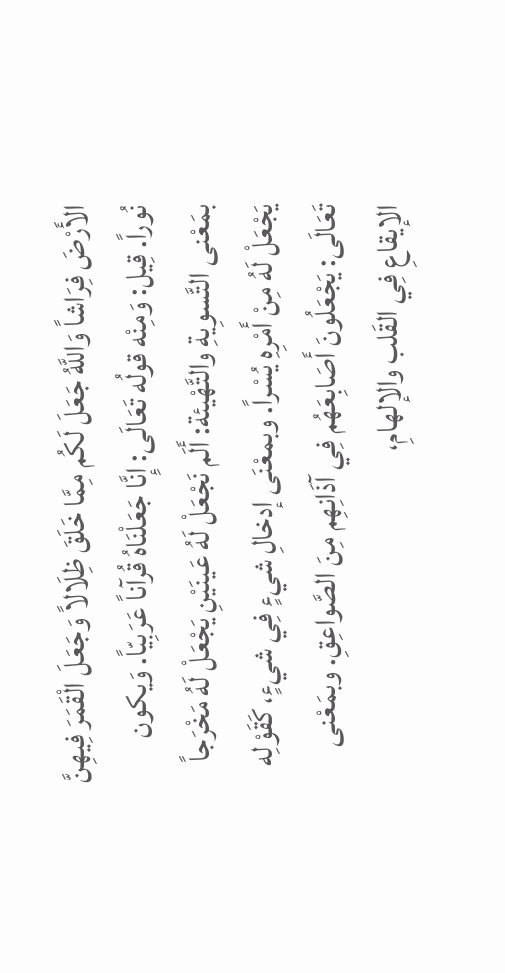الأَرْضَ فِرَاشاً وَاللَّهُ جَعَلَ لَكُم مِمَّا خَلَقَ ظِلَالاً وَجَعَلَ الْقَمَرَ فِيهِنَّ نُوراً. قِيل: وَمِنْه قولُه تَعَالَى: إِنَّا جَعَلْنَاهُ قُرآناً عَرَبِيّاً. وَيكون بمَعْنى التَّسوِيةِ والتَّهْيئة: أَلَم نَجْعَلْ لَهُ عَينَيْنِ يَجْعَلْ لَهُ مَخْرَجاً يَجْعَلْ لَهُ مِنْ أَمْرِهِ يُسْراً. وبمعْنَى إدخالِ شيءٍ فِي شيءٍ، كَقَوْلِه تَعَالَى: يَجْعَلُونَ أَصَابِعَهُم فِي آذَانِهِم مِنَ الصَّواعِقِ. وبمَعْنى الإيقاعِ فِي القَلب والإلهامِ،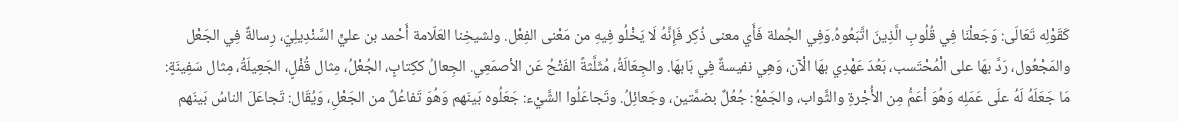كَقَوْلِه تَعَالَى: وَجَعلْنَا فِي قُلُوبِ الَّذِينَ اتَّبَعُوهُ.وَفِي الجُملة فَأَي معنى ذُكِر فَإِنَّهُ لَا يَخْلُو فِيهِ من مَعْنى الفِعْل. ولشيخِنا العَلّامة أَحْمد بن عليٍّ السَّنْدِيلِيّ، رِسالةٌ فِي الجَعْل والمَجْعُول، رَدَّ بهَا على الْمُحْتَسب، بَعُدَ عَهْدِي بهَا الْآن، وَهِي نفيسةٌ فِي بَابهَا. والجِعَالَةُ، مُثَلَّثةً الفَتْحُ عَن الأصمَعِي. الجِعالُ ككِتابٍ، الجُعْلُ، مِثال قُفْلٍ، الجَعِيلَةُ، مِثال سَفِينَةٍ: مَا جَعَلَهُ لَهُ علَى عَمَلِه وَهُوَ أعَمُّ مِن الأُجْرةِ والثَّواب، والجَمْعُ: جُعُلٌ بضمَّتين، وجَعائِلُ. وتَجاعَلُوا الشَّيْء: جَعَلُوه بَينَهم وَهُوَ تَفاعُلٌ من الجَعْلِ، وَيُقَال: تَجاعَلَ الناسُ بَينَهم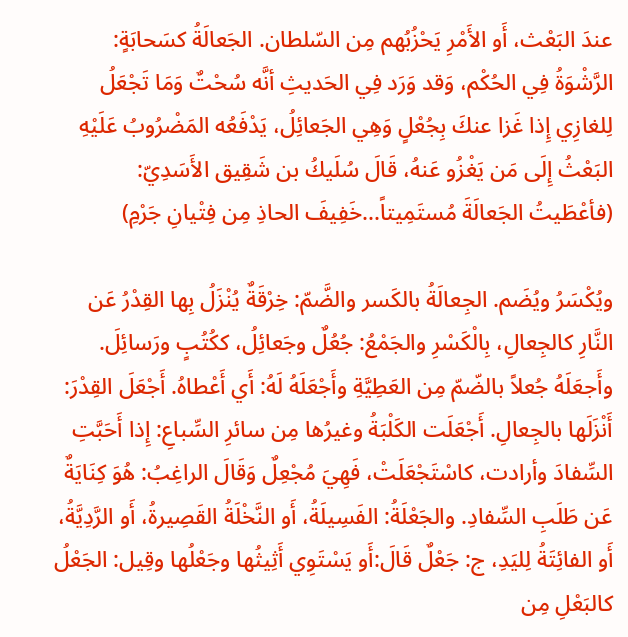عندَ البَعْث، أَو الأَمْرِ يَحْزُبُهم مِن السّلطان. الجَعالَةُ كسَحابَةٍ: الرَّشْوَةُ فِي الحُكْم، وَقد وَرَد فِي الحَديثِ أنَّه سُحْتٌ وَمَا تَجْعَلُ لِلغازِي إِذا غَزا عنكَ بِجُعْلٍ وَهِي الجَعائِلُ، يَدْفَعُه المَضْرُوبُ عَلَيْهِ البَعْثُ إِلَى مَن يَغْزُو عَنهُ، قَالَ سُلَيكُ بن شَقِيق الأَسَدِيّ:
(فأعْطَيتُ الجَعالَةَ مُستَمِيتاً...خَفِيفَ الحاذِ مِن فِتْيانِ جَرْمِ)

ويُكْسَرُ ويُضَم. الجِعالَةُ بالكَسر والضَّمّ: خِرْقَةٌ يُنْزَلُ بِها القِدْرُ عَن النَّارِ كالجِعالِ، بِالْكَسْرِ والجَمْعُ: جُعُلٌ وجَعائِلُ، ككُتُبٍ ورَسائِلَ. وأَجعَلَهُ جُعلاً بالضّمّ مِن العَطِيَّةِ وأَجْعَلَهُ لَهُ: أَي أَعْطاهُ. أَجْعَلَ القِدْرَ: أَنْزَلَها بالجِعالِ. أَجْعَلَت الكَلْبَةُ وغيرُها مِن سائرِ السِّباعِ: إِذا أَحَبَّتِ السِّفادَ وأرادت، كاسْتَجْعَلَتْ، فَهِيَ مُجْعِلٌ وَقَالَ الراغِبُ: هُوَ كِنَايَةٌ عَن طَلَبِ السِّفادِ. والجَعْلَةُ: الفَسِيلَةُ، أَو النَّخْلَةُ القَصِيرةُ، أَو الرَّدِيَّةُ، أَو الفائِتَةُ لِليَدِ، ج: جَعْلٌ قَالَ:أَو يَسْتَوِي أَثِيثُها وجَعْلُها وقِيل: الجَعْلُ كالبَعْلِ مِن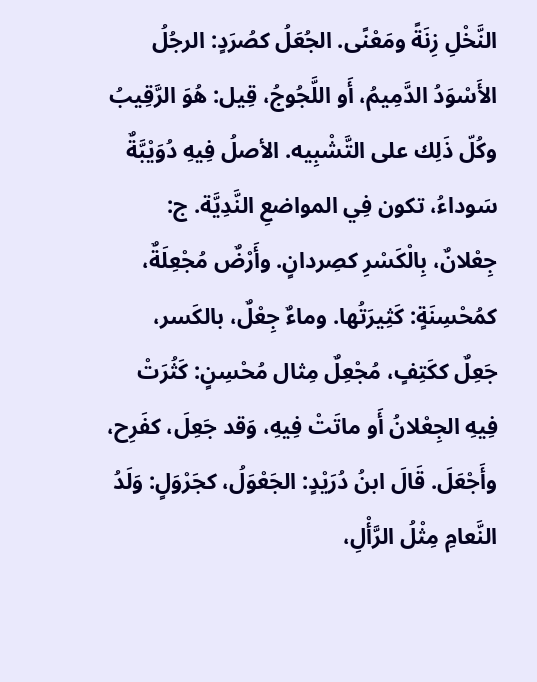النَّخْلِ زِنَةً ومَعْنًى. الجُعَلُ كصُرَدٍ: الرجُلُ الأَسْوَدُ الدَّمِيمُ، أَو اللَّجُوجُ، قِيل: هُوَ الرَّقِيبُ وكُلّ ذَلِك على التَّشْبِيه. الأصلُ فِيهِ دُوَيْبَّةٌ سَوداءُ، تكون فِي المواضعِ النَّدِيَّة. ج: جِعْلانٌ، بِالْكَسْرِ كصِردانٍ. وأَرْضٌ مُجْعِلَةٌ، كمُحْسِنَةٍ: كَثِيرَتُها. وماءٌ جِعْلٌ، بالكَسر، جَعِلٌ ككَتِفٍ، مُجْعِلٌ مِثال مُحْسِنٍ: كَثُرَتْ فِيهِ الجِعْلانُ أَو ماتَتْ فِيهِ، وَقد جَعِلَ، كفَرِح، وأَجْعَلَ. قَالَ ابنُ دُرَيْدٍ: الجَعْوَلُ، كجَرْوَلٍ: وَلَدُ النَّعامِ مِثْلُ الرَّأْلِ،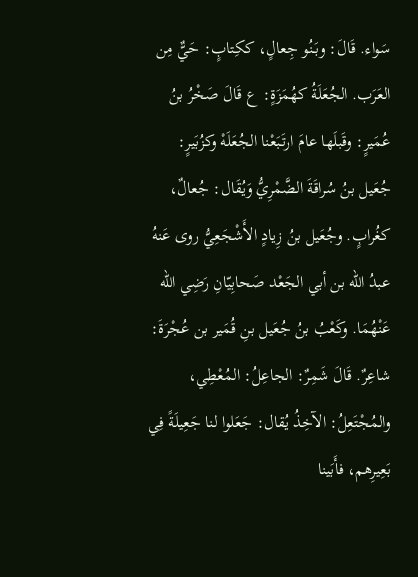سَواء. قَالَ: وبَنُو جِعالٍ، ككِتابٍ: حَيٌّ مِن العَرَب. الجُعَلَةُ كهُمَزَةٍ: ع قَالَ صَخْرُ بنُ عُمَيرٍ: وقَبلَها عامَ ارتَبَعْنا الجُعَلَهْ وكزُبَيرٍ: جُعَيل بنُ سُراقَةَ الضَّمْرِيُّ وَيُقَال: جُعالٌ، كغُرابٍ. وجُعَيل بنُ زِيادٍ الأَشْجَعِيُّ روى عَنهُ عبدُ الله بن أبي الجَعْد صَحابِيّانِ رَضِي الله عَنْهُمَا. وكَعْبُ بنُ جُعَيل بنِ قُمَير بن عُجْرَةَ: شاعِرٌ. قَالَ شَمِرٌ: الجاعِلُ: المُعْطِي، والمُجْتَعِلُ: الآخِذُ يُقال: جَعَلوا لنا جَعِيلَةً فِي بَعِيرِهم، فأَبَينا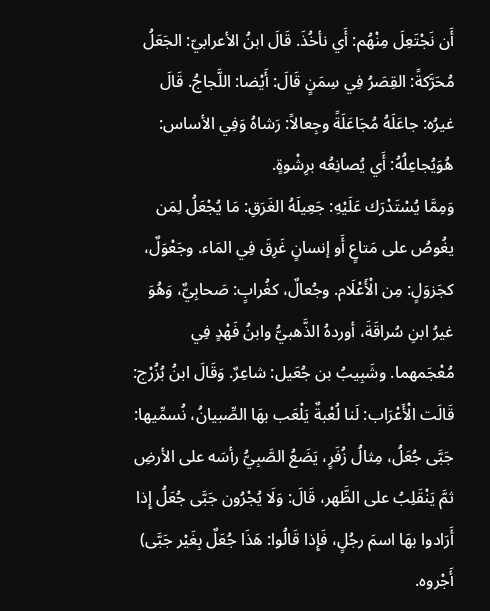أَن نَجْتَعِلَ مِنْهُم: أَي نأخُذَ. قَالَ ابنُ الأعرابيّ: الجَعَلُ مُحَرَّكةً: القِصَرُ فِي سِمَنٍ قَالَ: أَيْضا: اللَّجاجُ. قَالَ غيرُه: جاعَلَهُ مُجَاعَلَةً وجِعالاً: رَشاهُ وَفِي الأساس: هُوَيُجاعِلُهُ: أَي يُصانِعُه برِشْوةٍ.
وَمِمَّا يُسْتَدْرَك عَلَيْهِ: جَعِيلَهُ الغَرَقِ: مَا يُجْعَلُ لِمَن يغُوصُ على مَتاعٍ أَو إنسانٍ غَرِقَ فِي المَاء. وجَعْوَلٌ، كجَزوَلٍ: مِن الْأَعْلَام. وجُعالٌ، كغُرابٍ: صَحابِيٌّ، وَهُوَ غيرُ ابنِ سُراقَةَ، أوردهُ الذَّهبيُّ وابنُ فَهْدٍ فِي مُعْجَمهما. وشَبِيبُ بن جُعَيل: شاعِرٌ. وَقَالَ ابنُ بُزُرْج: قَالَت الْأَعْرَاب: لَنا لُعْبةٌ يَلْعَب بهَا الصِّبيانُ، نُسمِّيها: جَبَّى جُعَلُ، مِثالُ زُفَرٍ، يَضَعُ الصَّبِيُّ رأسَه على الأرضِ ثمَّ يَنْقَلِبُ على الظَّهر، قَالَ: وَلَا يُجْرُون جَبَّى جُعَلُ إِذا أَرَادوا بهَا اسمَ رجُلٍ، فَإِذا قَالُوا: هَذَا جُعَلٌ بِغَيْر جَبَّى) أَجْروه.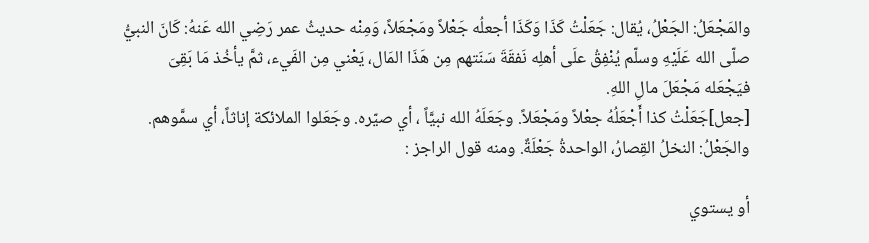والمَجْعَلُ: الجَعْلُ، يُقال: جَعَلْتُ كَذَا وَكَذَا أجعلُه جَعْلاً ومَجْعَلاً، وَمِنْه حديثُ عمر رَضِي الله عَنهُ: كَانَ النبيُّ صلّى الله عَلَيْهِ وسلّم يُنْفِقُ علَى أهلِه نَفقَةَ سَنَتهم مِن هَذَا المَال، يَعْني مِن الفَيء، ثمَّ يأخُذ مَا بَقِىَ فيَجْعَله مَجْعَلَ مالِ اللهِ.
[جعل]جَعَلْتُ كذا أَجْعَلُهُ جعْلاً ومَجْعَلاً. وجَعَلَهُ الله نبيَّاً ، أي صيّره. وجَعَلوا الملائكة إناثاً، أي سمَّوهم. والجَعْلُ: النخلُ القِصارُ، الواحدةُ جَعْلَةٌ. ومنه قول الراجز :

أو يستوي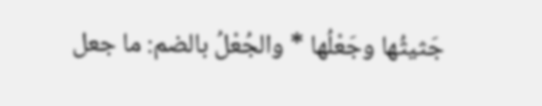جَثيثُها وجَعْلُها * والجُعْلُ بالضم: ما جعل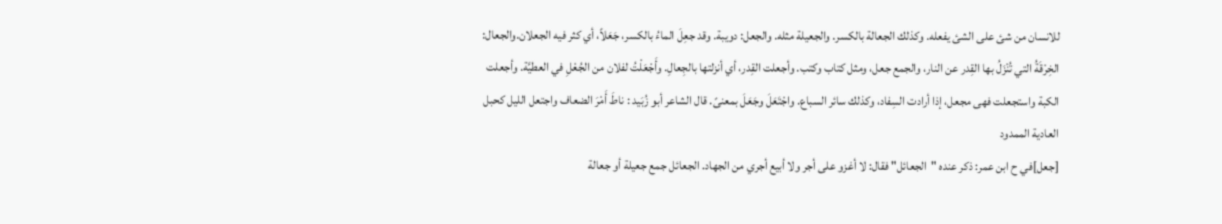للانسان من شئ على الشئ يفعله. وكذلك الجعالة بالكسر. والجعيلة مثله. والجعل: دويبة. وقد جعِلَ الماءُ بالكسر، جَعَلاً، أي كثر فيه الجعلان.والجعال: الخِرْقَةُ التي تُنْزَلُ بها القِدر عن النار، والجمع جعل، ومثل كتاب وكتب. وأجعلت القِدر، أي أنزلتها بالجِعالِ. وأَجْعَلْتُ لفلان من الجُعْلِ في العطيَّة. وأجعلت الكبة واستجعلت فهى مجعل، إذا أرادت السِفاد، وكذلك سائر السباع. واجْتَعَلَ وجَعَلَ بمعنىً. قال الشاعر أبو زُبَيد : ناطَ أَمْرَ الضعاف واجتعل الليل كحبل العادية الممدود
[جعل]في ح ابن عمر: ذكر عنده "الجعائل" فقال: لا أغزو على أجر ولا أبيع أجري من الجهاد. الجعائل جمع جعيلة أو جعالة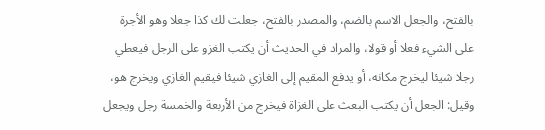بالفتح، والجعل الاسم بالضم، والمصدر بالفتح، جعلت لك كذا جعلا وهو الأجرة على الشيء فعلا أو قولا، والمراد في الحديث أن يكتب الغزو على الرجل فيعطي رجلا شيئا ليخرج مكانه، أو يدفع المقيم إلى الغازي شيئا فيقيم الغازي ويخرج هو، وقيل: الجعل أن يكتب البعث على الغزاة فيخرج من الأربعة والخمسة رجل ويجعل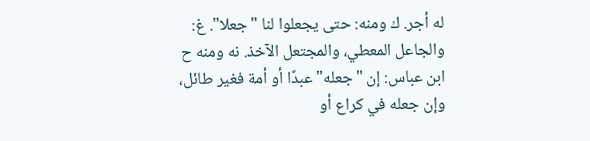له أجر. ك ومنه: حتى يجعلوا لنا "جعلا". غ: والجاعل المعطي، والمجتعل الآخذ. نه ومنه ح ابن عباس: إن "جعله" عبدًا أو أمة فغير طائل، وإن جعله في كراع أو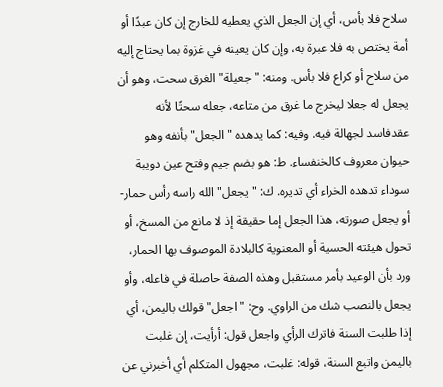سلاح فلا بأس، أي إن الجعل الذي يعطيه للخارج إن كان عبدًا أو أمة يختص به فلا عبرة به، وإن كان يعينه في غزوة بما يحتاج إليه من سلاح أو كراع فلا بأس. ومنه: "جعيلة" الغرق سحت، وهو أن يجعل له جعلا ليخرج ما غرق من متاعه، جعله سحتًا لأنه عقدفاسد لجهالة فيه. وفيه: كما يدهده "الجعل" بأنفه وهو حيوان معروف كالخنفساء. ط: هو بضم جيم وفتح عين دويبة سوداء تدهده الخراء أي تديره. ك: "يجعل" الله راسه رأس حمار- أو يجعل صورته، هذا الجعل إما حقيقة إذ لا مانع من المسخ، أو تحول هيئته الحسية أو المعنوية كالبلادة الموصوف بها الحمار، ورد بأن الوعيد بأمر مستقبل وهذه الصفة حاصلة في فاعله، وأو يجعل بالنصب شك من الراوي. وح: "اجعل" قولك باليمن، أي إذا طلبت السنة فاترك الرأي واجعل قول: أرأيت، إن غلبت باليمن واتبع السنة، قوله: غلبت، مجهول المتكلم أي أخبرني عن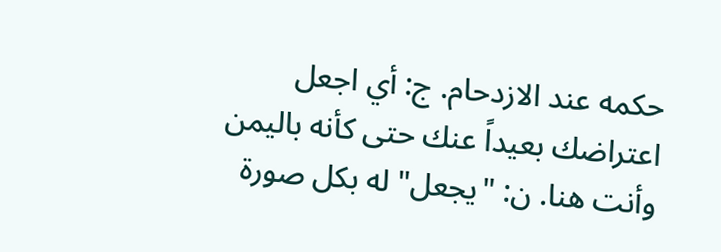حكمه عند الازدحام. ج: أي اجعل اعتراضك بعيداً عنك حتى كأنه باليمن وأنت هنا. ن: "يجعل" له بكل صورة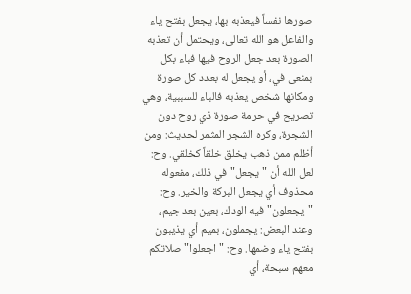صورها نفساً فيعذبه بها، يجعل بفتح ياء والفاعل هو الله تعالى، ويحتمل أن تعذبه الصورة بعد جعل الروح فيها فباء بكل بمنعى في، أو يجعل له بعدد كل صورة ومكانها شخص يعذبه فالباء للسببية، وهي تصريح في حرمة صورة ذي روح دون الشجرة، وكره الشجر المثمر لحديث: ومن أظلم ممن ذهب يخلق خلقاً كخلقي. وح: لعل الله أن "يجعل" في ذلك، مفعوله محذوف أي يجعل البركة والخير. وح: "يجعلون" فيه الودك، بعين بعد جيم، وعند البعض: يجملون، بميم أي يذيبون بفتح ياء وضمها. وح: "اجعلوا" صلاتكم معهم سبحة، أي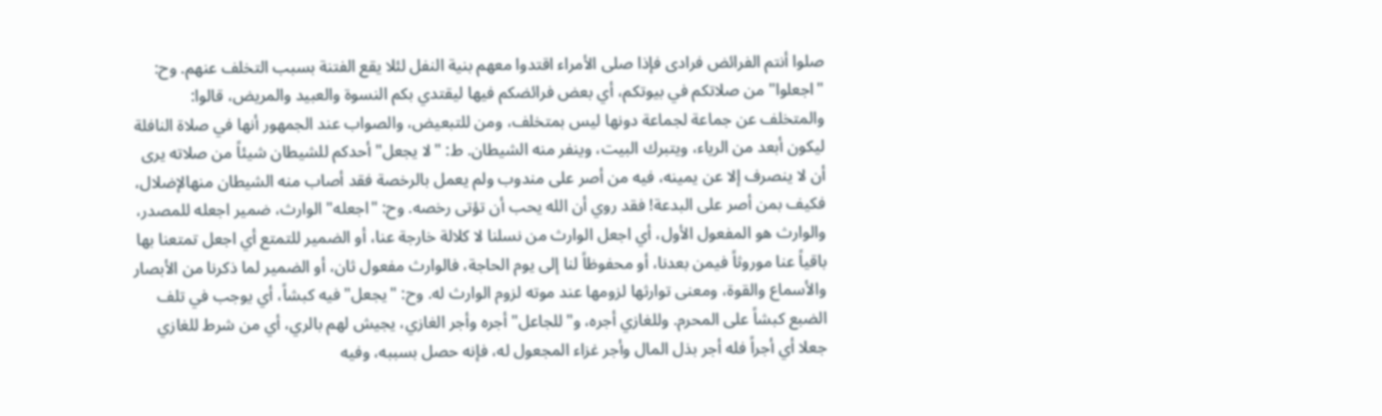صلوا أنتم الفرائض فرادى فإذا صلى الأمراء اقتدوا معهم بنية النفل لئلا يقع الفتنة بسبب التخلف عنهم. وح: "اجعلوا" من صلاتكم في بيوتكم، أي بعض فرائضكم فيها ليقتدي بكم النسوة والعبيد والمريض، قالوا: والمتخلف عن جماعة لجماعة دونها ليس بمتخلف، ومن للتبعيض، والصواب عند الجمهور أنها في صلاة النافلة ليكون أبعد من الرياء، ويتبرك البيت، وينفر منه الشيطان. ط: "لا يجعل" أحدكم للشيطان شيئاً من صلاته يرى أن لا ينصرف إلا عن يمينه، فيه من أصر على مندوب ولم يعمل بالرخصة فقد أصاب منه الشيطان منهالإضلال، فكيف بمن أصر على البدعة! فقد روي أن الله يحب أن تؤتى رخصه. وح: "اجعله" الوارث، ضمير اجعله للمصدر، والوارث هو المفعول الأول، أي اجعل الوارث من نسلنا لا كلالة خارجة عنا، أو الضمير للتمتع أي اجعل تمتعنا بها باقياً عنا موروثاً فيمن بعدنا، أو محفوظاً لنا إلى يوم الحاجة، فالوارث مفعول ثان، أو الضمير لما ذكرنا من الأبصار والأسماع والقوة، ومعنى توارثها لزومها عند موته لزوم الوارث له. وح: "يجعل" فيه كبشاً، أي يوجب في تلف الضبع كبشاً على المحرم. وللغازي أجره، و"للجاعل" أجره وأجر الغازي، يجيش لهم بالري، أي من شرط للغازي جعلا أي أجراً فله أجر بذل المال وأجر غزاء المجعول له، فإنه حصل بسببه، وفيه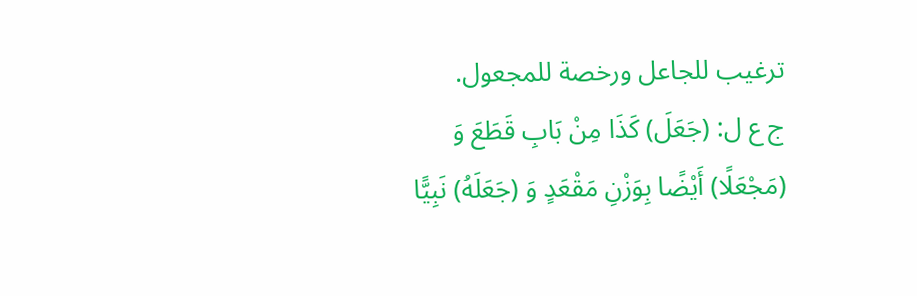ترغيب للجاعل ورخصة للمجعول.
ج ع ل: (جَعَلَ) كَذَا مِنْ بَابِ قَطَعَ وَ (مَجْعَلًا) أَيْضًا بِوَزْنِ مَقْعَدٍ وَ (جَعَلَهُ) نَبِيًّا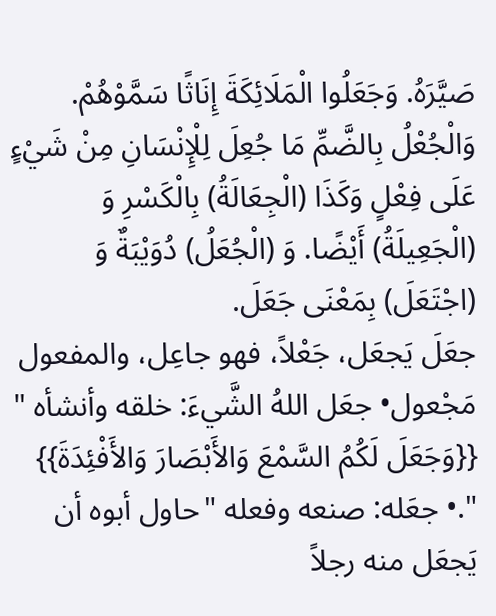صَيَّرَهُ. وَجَعَلُوا الْمَلَائِكَةَ إِنَاثًا سَمَّوْهُمْ. وَالْجُعْلُ بِالضَّمِّ مَا جُعِلَ لِلْإِنْسَانِ مِنْ شَيْءٍ عَلَى فِعْلٍ وَكَذَا (الْجِعَالَةُ) بِالْكَسْرِ وَ (الْجَعِيلَةُ) أَيْضًا. وَ (الْجُعَلُ) دُوَيْبَةٌ وَ (اجْتَعَلَ) بِمَعْنَى جَعَلَ.
جعَلَ يَجعَل، جَعْلاً، فهو جاعِل، والمفعول مَجْعول• جعَل اللهُ الشَّيءَ: خلقه وأنشأه " {{وَجَعَلَ لَكُمُ السَّمْعَ وَالأَبْصَارَ وَالأَفْئِدَةَ}} ".• جعَله: صنعه وفعله "حاول أبوه أن يَجعَل منه رجلاً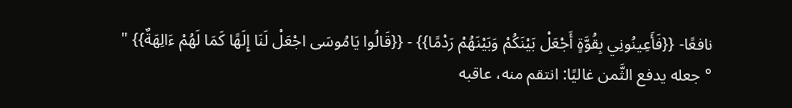نافعًا- {{فَأَعِينُونِي بِقُوَّةٍ أَجْعَلْ بَيْنَكُمْ وَبَيْنَهُمْ رَدْمًا}} - {{قَالُوا يَامُوسَى اجْعَلْ لَنَا إِلَهًا كَمَا لَهُمْ ءَالِهَةٌ}} " ° جعله يدفع الثَّمن غاليًا: انتقم منه، عاقبه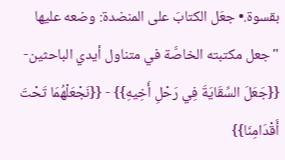بقسوة.• جعَل الكتابَ على المنضدة: وضعه عليها "جعل مكتبته الخاصَّة في متناول أيدي الباحثين- {{جَعَلَ السِّقَايَةَ فِي رَحْلِ أَخِيهِ}} - {{نَجْعَلْهُمَا تَحْتَ أَقْدَامِنَا}}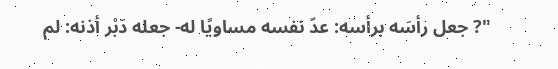"? جعل رأسَه برأسه: عدّ نفسه مساويًا له- جعله دَبْر أذنه: لم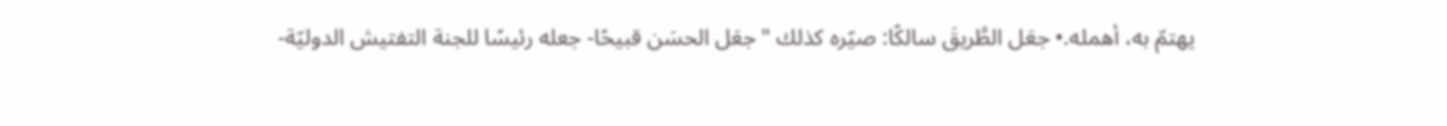يهتمّ به، أهمله.• جعَل الطَّريقَ سالكًا: صيّره كذلك "جعَل الحسَن قبيحًا- جعله رئيسًا للجنة التفتيش الدوليّة-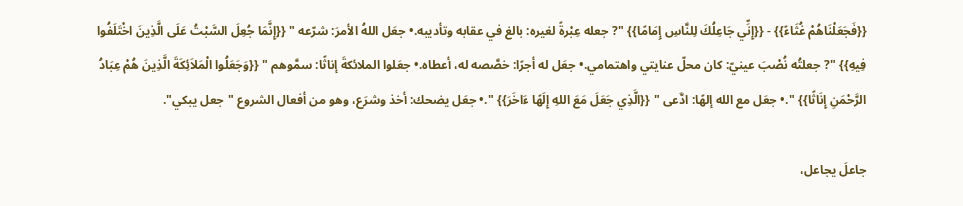{{فَجَعَلْنَاهُمْ غُثَاءً}} - {{إِنِّي جَاعِلُكَ لِلنَّاسِ إِمَامًا}} "? جعله عِبْرةً لغيره: بالغ في عقابه وتأديبه.• جعَل اللهُ الأمرَ: شرّعه " {{إِنَّمَا جُعِلَ السَّبْتُ عَلَى الَّذِينَ اخْتَلَفُوا فِيهِ}} "? جعلتُه نُصْبَ عينيّ: كان محلّ عنايتي واهتمامي.• جعَل له أجرًا: خصَّصه له، أعطاه.• جعَلوا الملائكةَ إناثًا: سمَّوهم " {{وَجَعَلُوا الْمَلاَئِكَةَ الَّذِينَ هُمْ عِبَادُ الرَّحْمَنِ إِنَاثًا}} ".• جعَل مع الله إلهًا: ادَّعى " {{الَّذِي جَعَلَ مَعَ اللهِ إِلَهًا ءَاخَرَ}} ".• جعَل يضحك: أخذ وشرَع، وهو من أفعال الشروع "جعل يبكي".

جاعلَ يجاعل،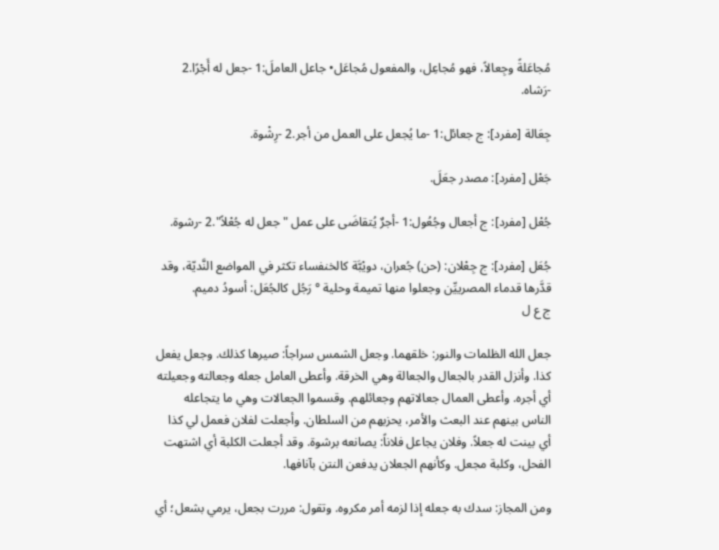مُجاعَلةً وجِعالاً، فهو مُجاعِل، والمفعول مُجاعَل• جاعل العاملَ:1 -جعل له أَجْرًا.2 -رَشاه.

جِعَالة [مفرد]: ج جعائل:1 -ما يُجعل على العمل من أجر.2 -رِشْوة.

جَعْل [مفرد]: مصدر جعَلَ.

جُعْل [مفرد]: ج أجعال وجُعُول:1 -أجرٌ يُتقاضَى على عمل "جعل له جُعْلاً".2 -رشوة.

جُعَل [مفرد]: ج جِعْلان: (حن) جُعران، دويْبَّة كالخنفساء تكثر في المواضع النَّديّة، وقد قدَّرها قدماء المصرييِّن وجعلوا منها تميمة وحلية ° رَجُل كالجُعَل: أسودُ دميم.
ج ع ل

جعل الله الظلمات والنور: خلقهما. وجعل الشمس سراجاً: صيرها كذلك. وجعل يفعل كذا. وأنزل القدر بالجعال والجعالة وهي الخرقة. وأعطى العامل جعله وجعالته وجعيلته أي أجره. وأعطى العمال جعالاتهم وجعائلهم. وقسموا الجعالات وهي ما يتجاعله الناس بينهم عند البعث والأمر، يحزبهم من السلطان. وأجعلت لفلان فعمل لي كذا أي بينت له جعلاً. وفلان يجاعل فلاناً: يصانعه برشوة. وقد أجعلت الكلبة أي اشتهت الفحل، وكلبة مجعل. وكأنهم الجعلان يدفعن النتن بآنافها.

ومن المجاز: سدك به جعله إذا لزمه أمر مكروه. وتقول: مررت بجعل، يرمي بشعل؛ أي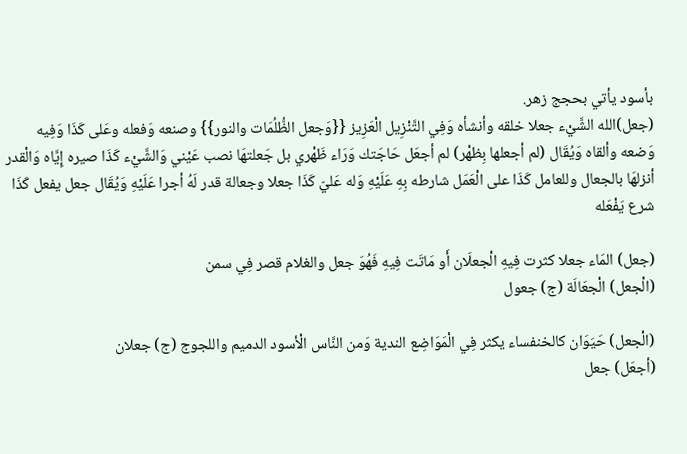بأسود يأتي بحجج زهر.
(جعل)الله الشَّيْء جعلا خلقه وأنشأه وَفِي التَّنْزِيل الْعَزِيز {{وَجعل الظُّلُمَات والنور}} وصنعه وَفعله وعَلى كَذَا وَفِيه وَضعه وألقاه وَيُقَال (لم أجعلها بِظهْر) لم أجعَل حَاجَتك وَرَاء ظَهْري بل جَعلتهَا نصب عَيْني وَالشَّيْء كَذَا صيره إِيَّاه وَالْقدر أنزلهَا بالجعال وللعامل كَذَا على الْعَمَل شارطه بِهِ عَلَيْهِ وَله عَليّ كَذَا جعلا وجعالة قدر لَهُ أجرا عَلَيْهِ وَيُقَال جعل يفعل كَذَا شرع يَفْعَله

(جعل) المَاء جعلا كثرت فِيهِ الْجعلَان أَو مَاتَت فِيهِ فَهُوَ جعل والغلام قصر فِي سمن
(الْجعل) الْجعَالَة (ج) جعول

(الْجعل) حَيَوَان كالخنفساء يكثر فِي الْمَوَاضِع الندية وَمن النَّاس الْأسود الدميم واللجوج (ج) جعلان
(أجعَل) جعل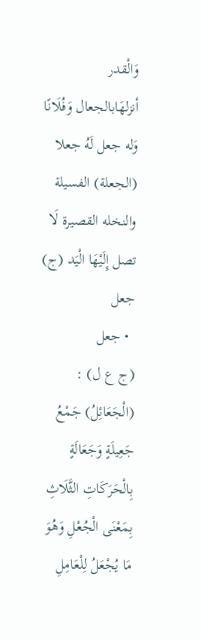وَالْقدر أنزلهَابالجعال وَفُلَانًا وَله جعل لَهُ جعلا
(الجعلة) الفسيلة والنخله القصيرة لَا تصل إِلَيْهَا الْيَد (ج) جعل
  • جعل
(ج ع ل) : (الْجَعَائِلُ) جَمْعُ جَعِيلَةٍ وَجَعَالَةٍ بِالْحَرَكَاتِ الثَّلَاثِ بِمَعْنَى الْجُعْلِ وَهُوَ مَا يُجْعَلُ لِلْعَامِلِ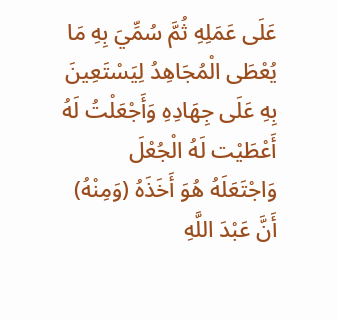عَلَى عَمَلِهِ ثُمَّ سُمِّيَ بِهِ مَا يُعْطَى الْمُجَاهِدُ لِيَسْتَعِينَ بِهِ عَلَى جِهَادِهِ وَأَجْعَلْتُ لَهُ أَعْطَيْت لَهُ الْجُعْلَ وَاجْتَعَلَهُ هُوَ أَخَذَهُ (وَمِنْهُ) أَنَّ عَبْدَ اللَّهِ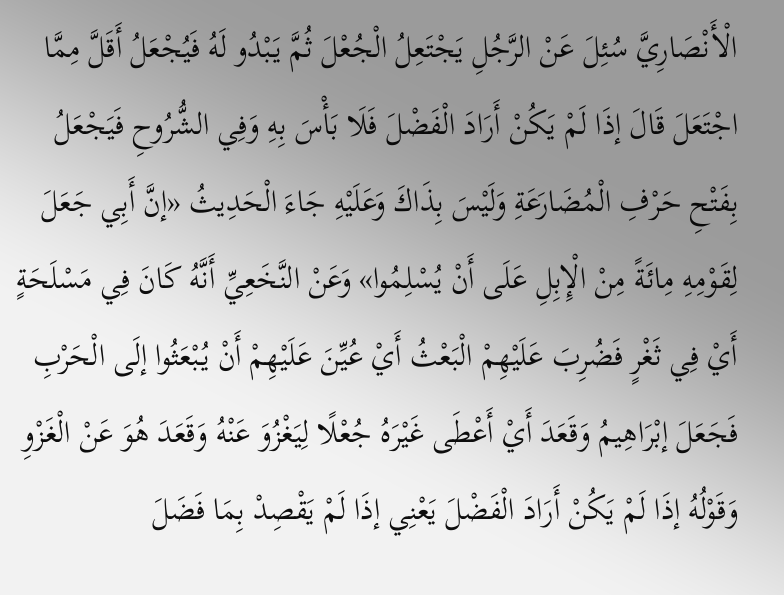الْأَنْصَارِيَّ سُئِلَ عَنْ الرَّجُلِ يَجْتَعِلُ الْجُعْلَ ثُمَّ يَبْدُو لَهُ فَيُجْعَلُ أَقَلَّ مِمَّا اجْتَعَلَ قَالَ إذَا لَمْ يَكُنْ أَرَادَ الْفَضْلَ فَلَا بَأْسَ بِهِ وَفِي الشُّرُوحِ فَيَجْعَلُ بِفَتْحِ حَرْفِ الْمُضَارَعَةِ وَلَيْسَ بِذَاكَ وَعَلَيْهِ جَاءَ الْحَدِيثُ «إنَّ أَبِي جَعَلَ لِقَوْمِهِ مِائَةً مِنْ الْإِبِلِ عَلَى أَنْ يُسْلِمُوا» وَعَنْ النَّخَعِيِّ أَنَّهُ كَانَ فِي مَسْلَحَةٍ أَيْ فِي ثَغْرٍ فَضُرِبَ عَلَيْهِمْ الْبَعْثُ أَيْ عُيِّنَ عَلَيْهِمْ أَنْ يُبْعَثُوا إلَى الْحَرْبِ فَجَعَلَ إبْرَاهِيمُ وَقَعَدَ أَيْ أَعْطَى غَيْرَهُ جُعْلًا لِيَغْزُوَ عَنْهُ وَقَعَدَ هُوَ عَنْ الْغَزْوِ وَقَوْلُهُ إذَا لَمْ يَكُنْ أَرَادَ الْفَضْلَ يَعْنِي إذَا لَمْ يَقْصِدْ بِمَا فَضَلَ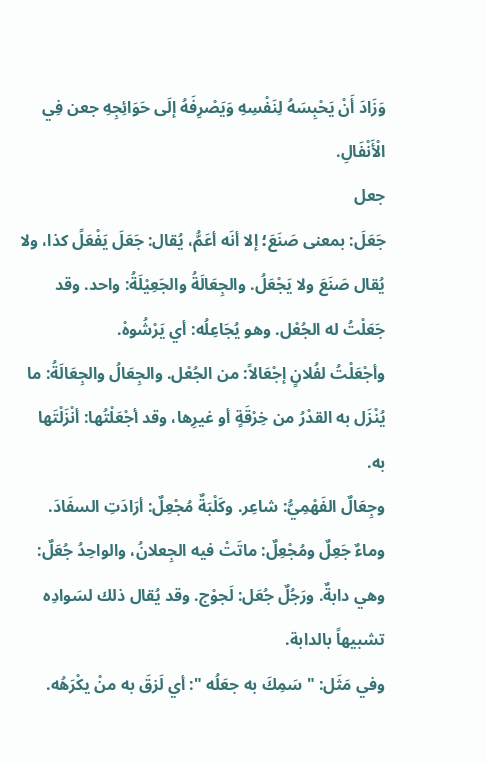وَزَادَ أَنْ يَحْبِسَهُ لِنَفْسِهِ وَيَصْرِفَهُ إلَى حَوَائِجِهِ جعن فِي الْأَنْفَالِ.
جعل
جَعَلَ: بمعنى صَنَعَ؛ إلا أنَه أعَمُّ، يُقال: جَعَلَ يَفْعَلً كذا، ولا يُقال صَنَعَ ولا يَجْعَلُ. والجِعَالَةُ والجَعِيْلَةُ: واحد. وقد جَعَلْتُ له الجُعْل. وهو يُجَاعِلُه: أي يَرْشُوهْ.
وأجْعَلْتُ لفُلانٍ إجْعَالاً: من الجُعْل. والجِعَالُ والجِعَالَةُ: ما يُنْزَل به القدْرُ من خِرْقَةٍ أو غيرِها، وقد أجْعَلْتُها: أنْزَلْتَها به.
وجِعَالٌ الفَهْمِيُّ: شاعِر. وكَلْبَةٌ مُجْعِلٌ: أرَادَتِ السفَادَ. وماءٌ جَعِلٌ ومُجْعِلٌ: ماتَتْ فيه الجِعلانُ، والواحِدُ جُعَلٌ: وهي دابةٌ. ورَجُلٌ جُعَل: لَجوْج. وقد يُقال ذلك لسَوادِه تشبيهاً بالدابة.
وفي مَثَل: " سَمِكَ به جعَلُه ": أي لَزقَ به منْ يكْرَهُه.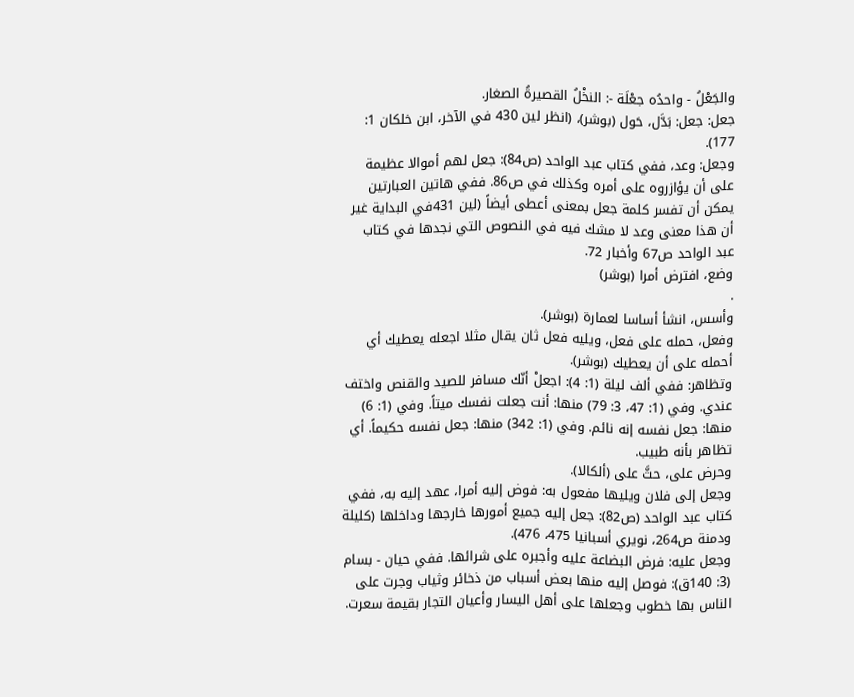والجَعْلُ - واحدُه جعْلَة -: النخْلُ القصيرةُ الصغار.
جعل: جعل: بَدَّل، حَول (بوشر)، (انظر لين 430 في الآخر، ابن خلكان 1: 177).
وجعل: وعد، ففي كتاب عبد الواحد (ص84): جعل لهم أموالا عظيمة على أن يؤازروه على أمره وكذلك في ص86. ففي هاتين العبارتين يمكن أن تفسر كلمة جعل بمعنى أعطى أيضاً (لين 431في البداية غير أن هذا معنى وعد لا مشك فيه في النصوص التي نجدها في كتاب عبد الواحد ص67 وأخبار 72.
وضع، افترض أمرا (بوشر)
.
وأسس، انشأ أساسا لعمارة (بوشر).
وفعل، حمله على فعل، ويليه فعل ثان يقال مثلا اجعله يعطيك أي أحمله على أن يعطيك (بوشر).
وتظاهر: ففي ألف ليلة (1: 4): اجعلْ أنّك مسافر للصيد والقنص واختف عندي. وفي (1: 47، 3: 79) منها: أنت جعلت نفسك ميتاً. وفي (1: 6) منها: جعل نفسه إنه نائم. وفي (1: 342) منها: جعل نفسه حكيماً. أي تظاهر بأنه طبيب.
وحرض على، حثَّ على (ألكالا).
وجعل إلى فلان ويليها مفعول به: فوض إليه أمرا، عهد إليه به، ففي كتاب عبد الواحد (ص82): جعل إليه جميع أمورها خارجها وداخلها (كليلة ودمنة ص264، نويري أسبانيا 475، 476).
وجعل عليه: فرض البضاعة عليه وأجبره على شرائها. ففي حيان - بسام (3: 140ق): فوصل إليه منها بعض أسباب من ذخائر وثياب وجرت على الناس بها خطوب وجعلها على أهل اليسار وأعيان التجار بقيمة سعرت.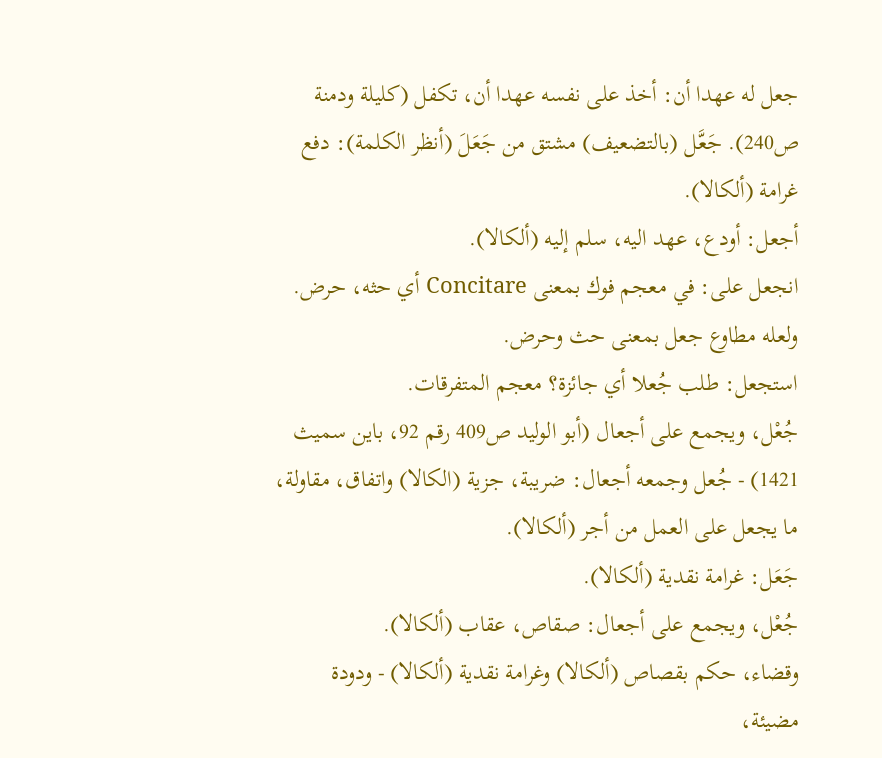جعل له عهدا أن: أخذ على نفسه عهدا أن، تكفل (كليلة ودمنة ص240). جَعَّل (بالتضعيف) مشتق من جَعَلَ (أنظر الكلمة): دفع غرامة (ألكالا).
أجعل: أودع، عهد اليه، سلم إليه (ألكالا).
انجعل على: في معجم فوك بمعنى Concitare أي حثه، حرض. ولعله مطاوع جعل بمعنى حث وحرض.
استجعل: طلب جُعلا أي جائزة؟ معجم المتفرقات.
جُعْل، ويجمع على أجعال (أبو الوليد ص409 رقم 92، باين سميث 1421) - جُعل وجمعه أجعال: ضريبة، جزية (الكالا) واتفاق، مقاولة، ما يجعل على العمل من أجر (ألكالا).
جَعَل: غرامة نقدية (ألكالا).
جُعْل، ويجمع على أجعال: صقاص، عقاب (ألكالا).
وقضاء، حكم بقصاص (ألكالا) وغرامة نقدية (ألكالا) - ودودة مضيئة،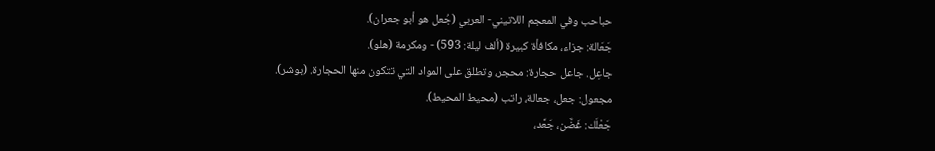حباحب وفي المعجم اللاتيني- العربي (جُعل هو أبو جعران).
جَعَالة: جزاء، مكافأة كبيرة (ألف ليلة: 593) - ومكرمة (هلو).
جاعِل. جاعل حجارة: محجر، وتطلق على المواد التي تتكون منها الحجارة. (بوشر).
مجعول: جعل، جعالة، راتب (محيط المحيط).
جَعْلَك: غَضَّن، جَعَّد،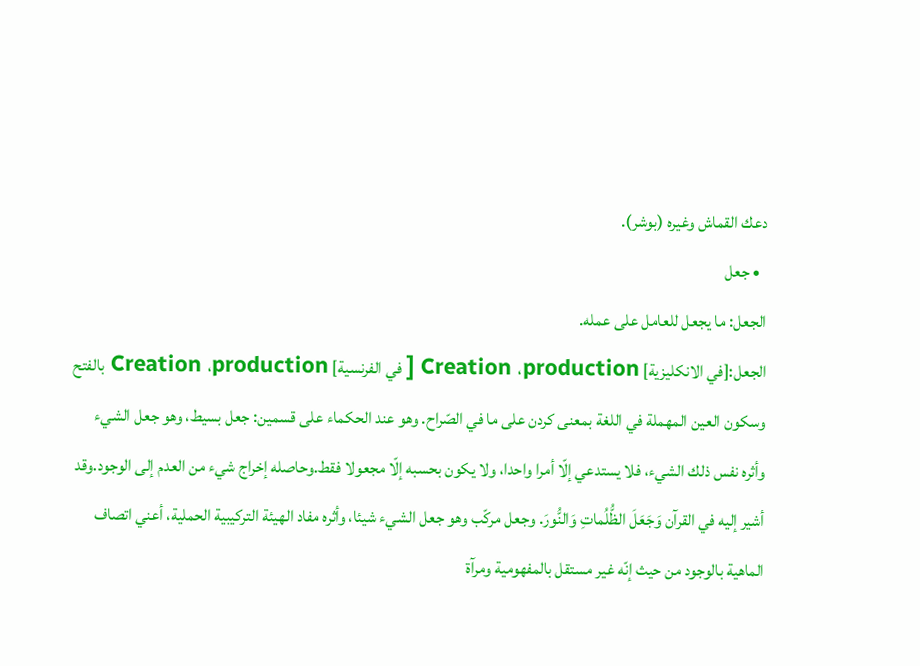دعك القماش وغيره (بوشر).
  • جعل
الجعل: ما يجعل للعامل على عمله.
الجعل:[في الانكليزية] Creation ،production [ في الفرنسية] Creation ،production بالفتح وسكون العين المهملة في اللغة بمعنى كردن على ما في الصّراح. وهو عند الحكماء على قسمين: جعل بسيط، وهو جعل الشيء وأثره نفس ذلك الشيء، فلا يستدعي إلّا أمرا واحدا، ولا يكون بحسبه إلّا مجعولا فقط.وحاصله إخراج شيء من العدم إلى الوجود.وقد أشير إليه في القرآن وَجَعَلَ الظُّلُماتِ وَالنُّورَ. وجعل مركّب وهو جعل الشيء شيئا، وأثره مفاد الهيئة التركيبية الحملية، أعني اتصاف الماهية بالوجود من حيث إنّه غير مستقل بالمفهومية ومرآة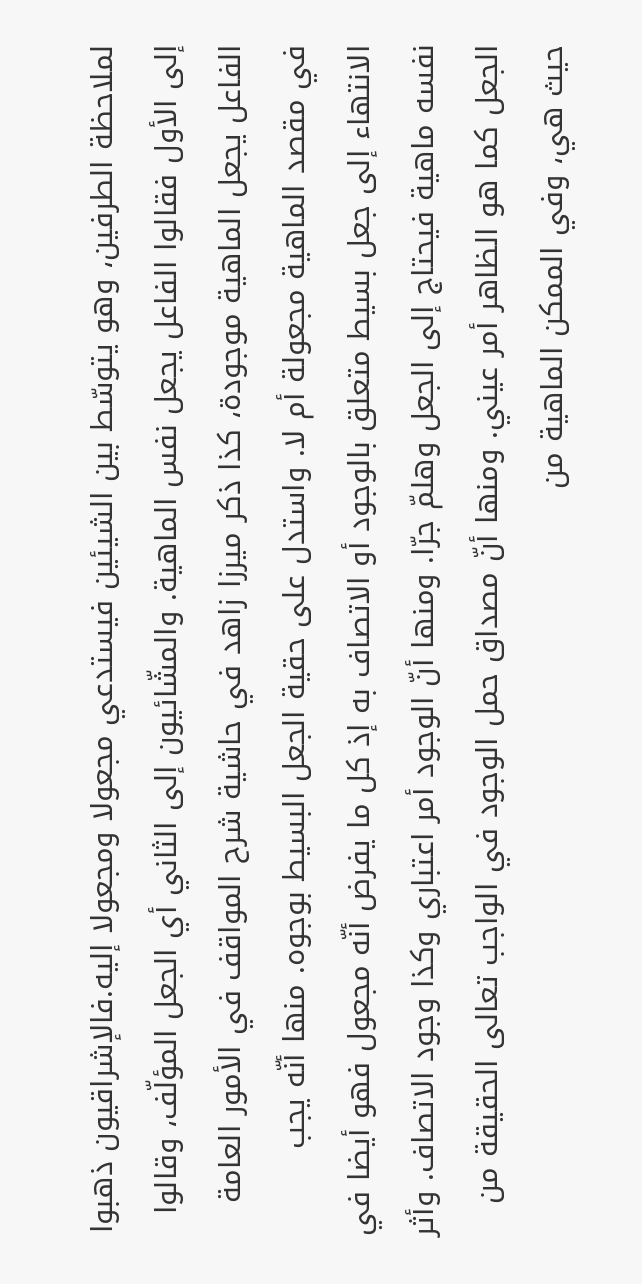لملاحظة الطرفين، وهو يتوسّط بين الشيئين فيستدعي مجعولا ومجعولا إليه.فالإشراقيون ذهبوا إلى الأول فقالوا الفاعل يجعل نفس الماهية. والمشّائيون إلى الثاني أي الجعل المؤلّف، وقالوا الفاعل يجعل الماهية موجودة، كذا ذكر ميرزا زاهد في حاشية شرح المواقف في الأمور العامة في مقصد الماهية مجعولة أم لا. واستدل على حقية الجعل البسيط بوجوه. منها أنّه يجب الانتهاء إلى جعل بسيط متعلق بالوجود أو الاتصاف به إذ كل ما يفرض أنّه مجعول فهو أيضا في نفسه ماهية فيحتاج إلى الجعل وهلمّ جرّا. ومنها أنّ الوجود أمر اعتباري وكذا وجود الاتصاف. وأثر الجعل كما هو الظاهر أمر عيني. ومنها أنّ مصداق حمل الوجود في الواجب تعالى الحقيقة من حيث هي، وفي الممكن الماهية من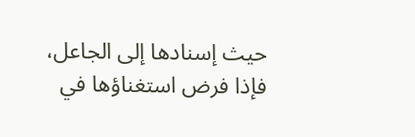حيث إسنادها إلى الجاعل، فإذا فرض استغناؤها في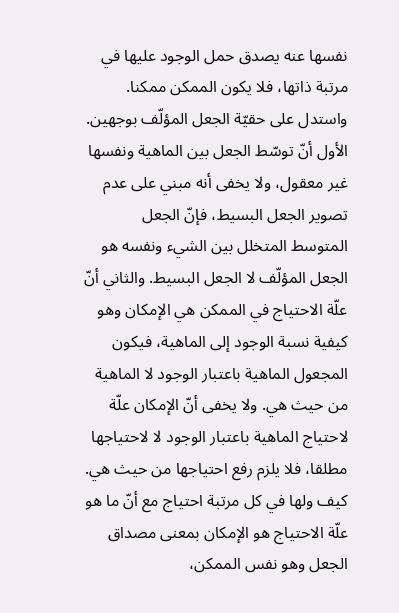نفسها عنه يصدق حمل الوجود عليها في مرتبة ذاتها، فلا يكون الممكن ممكنا. واستدل على حقيّة الجعل المؤلّف بوجهين. الأول أنّ توسّط الجعل بين الماهية ونفسها غير معقول، ولا يخفى أنه مبني على عدم تصوير الجعل البسيط، فإنّ الجعل المتوسط المتخلل بين الشيء ونفسه هو الجعل المؤلّف لا الجعل البسيط. والثاني أنّ علّة الاحتياج في الممكن هي الإمكان وهو كيفية نسبة الوجود إلى الماهية، فيكون المجعول الماهية باعتبار الوجود لا الماهية من حيث هي. ولا يخفى أنّ الإمكان علّة لاحتياج الماهية باعتبار الوجود لا لاحتياجها مطلقا، فلا يلزم رفع احتياجها من حيث هي. كيف ولها في كل مرتبة احتياج مع أنّ ما هو علّة الاحتياج هو الإمكان بمعنى مصداق الجعل وهو نفس الممكن،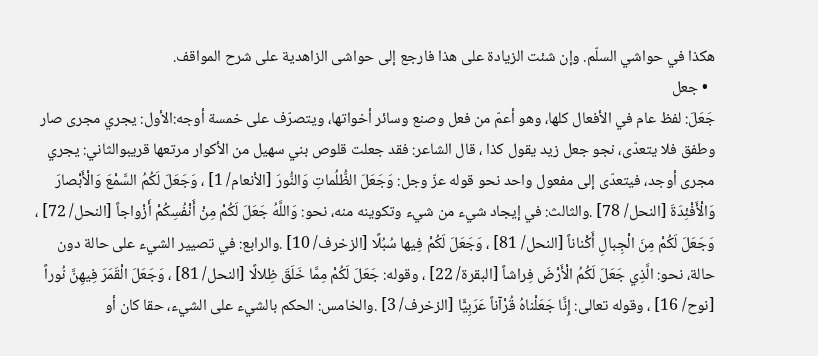هكذا في حواشي السلّم. وإن شئت الزيادة على هذا فارجع إلى حواشى الزاهدية على شرح المواقف.
  • جعل
جَعَلَ: لفظ عام في الأفعال كلها، وهو أعمّ من فعل وصنع وسائر أخواتها، ويتصرّف على خمسة أوجه:الأول: يجري مجرى صار وطفق فلا يتعدّى، نجو جعل زيد يقول كذا ، قال الشاعر: فقد جعلت قلوص بني سهيل من الأكوار مرتعها قريبوالثاني: يجري مجرى أوجد، فيتعدّى إلى مفعول واحد نحو قوله عزّ وجل: وَجَعَلَ الظُّلُماتِ وَالنُّورَ [الأنعام/ 1] ، وَجَعَلَ لَكُمُ السَّمْعَ وَالْأَبْصارَ وَالْأَفْئِدَةَ [النحل/ 78] .والثالث: في إيجاد شيء من شيء وتكوينه منه، نحو: وَاللَّهُ جَعَلَ لَكُمْ مِنْ أَنْفُسِكُمْ أَزْواجاً [النحل/ 72] ، وَجَعَلَ لَكُمْ مِنَ الْجِبالِ أَكْناناً [النحل/ 81] ، وَجَعَلَ لَكُمْ فِيها سُبُلًا [الزخرف/ 10] .والرابع: في تصيير الشيء على حالة دون حالة، نحو: الَّذِي جَعَلَ لَكُمُ الْأَرْضَ فِراشاً [البقرة/ 22] ، وقوله: جَعَلَ لَكُمْ مِمَّا خَلَقَ ظِلالًا [النحل/ 81] ، وَجَعَلَ الْقَمَرَ فِيهِنَّ نُوراً [نوح/ 16] ، وقوله تعالى: إِنَّا جَعَلْناهُ قُرْآناً عَرَبِيًّا [الزخرف/ 3] .والخامس: الحكم بالشيء على الشيء، حقا كان أو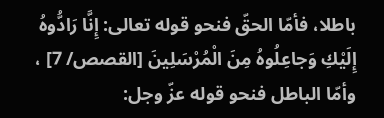باطلا، فأمّا الحقّ فنحو قوله تعالى: إِنَّا رَادُّوهُ إِلَيْكِ وَجاعِلُوهُ مِنَ الْمُرْسَلِينَ [القصص/ 7] ، وأمّا الباطل فنحو قوله عزّ وجل: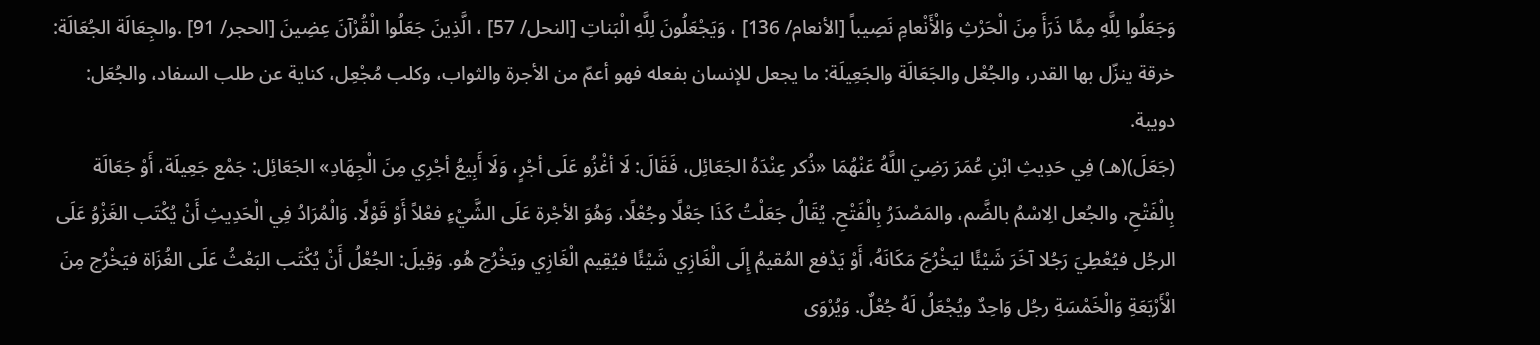وَجَعَلُوا لِلَّهِ مِمَّا ذَرَأَ مِنَ الْحَرْثِ وَالْأَنْعامِ نَصِيباً [الأنعام/ 136] ، وَيَجْعَلُونَ لِلَّهِ الْبَناتِ [النحل/ 57] ، الَّذِينَ جَعَلُوا الْقُرْآنَ عِضِينَ [الحجر/ 91] .والجِعَالَة الجُعَالَة: خرقة ينزّل بها القدر، والجُعْل والجَعَالَة والجَعِيلَة: ما يجعل للإنسان بفعله فهو أعمّ من الأجرة والثواب، وكلب مُجْعِل، كناية عن طلب السفاد، والجُعَل: دويبة.
(جَعَلَ)(هـ) فِي حَدِيثِ ابْنِ عُمَرَ رَضِيَ اللَّهُ عَنْهُمَا «ذُكر عِنْدَهُ الجَعَائِل، فَقَالَ: لَا أغْزُو عَلَى أجْرٍ، وَلَا أَبِيعُ أجْرِي مِنَ الْجِهَادِ» الجَعَائِل: جَمْع جَعِيلَة، أَوْ جَعَالَة بِالْفَتْحِ، والجُعل الِاسْمُ بالضَّم، والمَصْدَرُ بِالْفَتْحِ. يُقَالُ جَعَلْتُ كَذَا جَعْلًا وجُعْلًا، وَهُوَ الأجْرة عَلَى الشَّيْءِ فعْلاً أَوْ قَوْلًا. وَالْمُرَادُ فِي الْحَدِيثِ أَنْ يُكْتَب الغَزْوُ عَلَى الرجُل فيُعْطِيَ رَجُلا آخَرَ شَيْئًا ليَخْرُجَ مَكَانَهُ، أَوْ يَدْفع المُقيمُ إِلَى الْغَازِي شَيْئًا فيُقِيم الْغَازِي ويَخْرُج هُو. وَقِيلَ: الجُعْلُ أَنْ يُكْتَب البَعْثُ عَلَى الغُزَاة فيَخْرُج مِنَ الْأَرْبَعَةِ وَالْخَمْسَةِ رجُل وَاحِدٌ ويُجْعَلُ لَهُ جُعْلٌ. وَيُرْوَى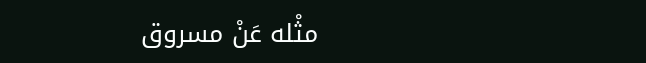مثْله عَنْ مسروق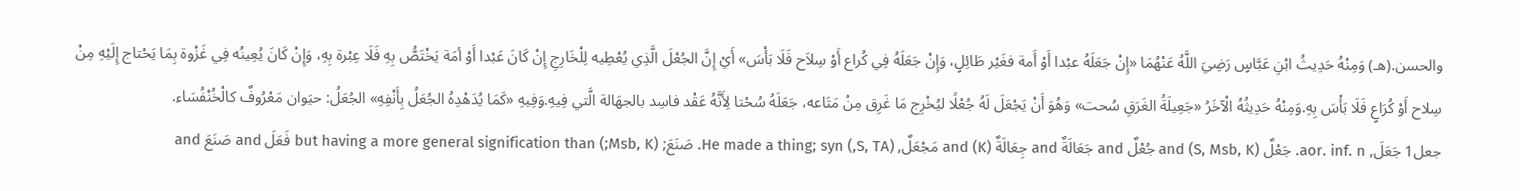والحسن.(هـ) وَمِنْهُ حَدِيثُ ابْنِ عَبَّاسٍ رَضِيَ اللَّهُ عَنْهُمَا «إِنْ جَعَلَهُ عبْدا أَوْ أَمة فغَيْر طَائِلٍ، وَإِنْ جَعَلَهُ فِي كُراع أَوْ سِلاَح فَلَا بَأْسَ» أَيْ إِنَّ الجُعْلَ الَّذِي يُعْطِيه لِلْخَارِجِ إِنْ كَانَ عَبْدا أَوْ أمَة يَخْتَصُّ بِهِ فَلَا عِبْرة بِهِ، وَإِنْ كَانَ يُعِينُه فِي غَزْوة بِمَا يَحْتاج إِلَيْهِ مِنْ سِلاح أَوْ كُرَاعٍ فَلَا بَأْسَ بِهِ.وَمِنْهُ حَدِيثُهُ الْآخَرُ «جَعِيلَةُ الغَرَقِ سُحت» وَهُوَ أَنْ يَجْعَلَ لَهُ جُعْلًا ليُخْرِج مَا غَرِق مِنْ مَتَاعه، جَعَلَهُ سُحْتا لِأَنَّهُ عَقْد فاسِد بالجهَالة الَّتي فِيهِ.وَفِيهِ «كَمَا يُدَهْدِهُ الجُعَلُ بِأَنْفِهِ» الجُعَلُ: حيَوان مَعْرُوفٌ كالْخُنْفُسَاء.
جعل1 جَعَلَ, aor. inf. n. جَعْلٌ (S, Msb, K) and جُعْلٌ and جَعَالَةٌ and جِعَالَةٌ (K) and مَجْعَلٌ, (S, TA,) He made a thing; syn. صَنَعَ; (Msb, K;) but having a more general signification than فَعَلَ and صَنَعَ and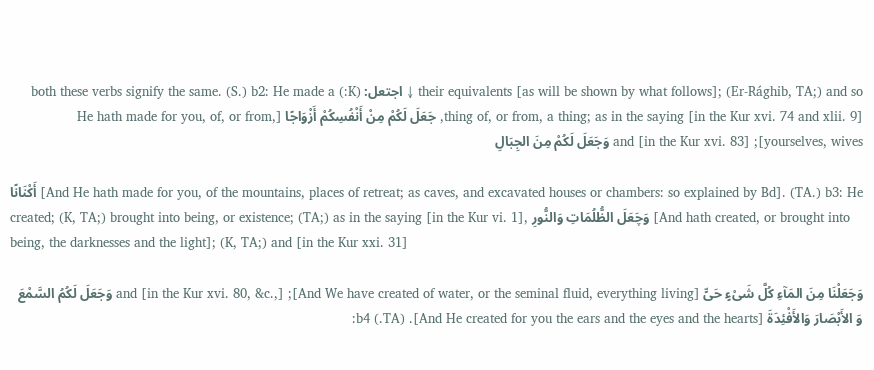their equivalents [as will be shown by what follows]; (Er-Rághib, TA;) and so ↓ اجتعل: (K:) both these verbs signify the same. (S.) b2: He made a thing of, or from, a thing; as in the saying [in the Kur xvi. 74 and xlii. 9], جَعَلَ لَكُمْ مِنْ أَنْفُسِكُمْ أَزْوَاجًا [He hath made for you, of, or from, yourselves, wives]; and [in the Kur xvi. 83] وَجَعَلَ لَكُمْ مِنَ الجِبَالِ

أَكْنَانًا [And He hath made for you, of the mountains, places of retreat; as caves, and excavated houses or chambers: so explained by Bd]. (TA.) b3: He created; (K, TA;) brought into being, or existence; (TA;) as in the saying [in the Kur vi. 1], وَچَعَلَ الظُّلُمَاتِ وَالنُّورِ [And hath created, or brought into being, the darknesses and the light]; (K, TA;) and [in the Kur xxi. 31]

وَجَعَلْنَا مِنَ المَآءِ كُلَّ شَىْءٍ حَىٍّ [And We have created of water, or the seminal fluid, everything living]; and [in the Kur xvi. 80, &c.,] وَجَعَلَ لَكُمُ السَّمْعَ وَ الأَبْصَارَ وَالأَفْئِدَةَ [And He created for you the ears and the eyes and the hearts]. (TA.) b4: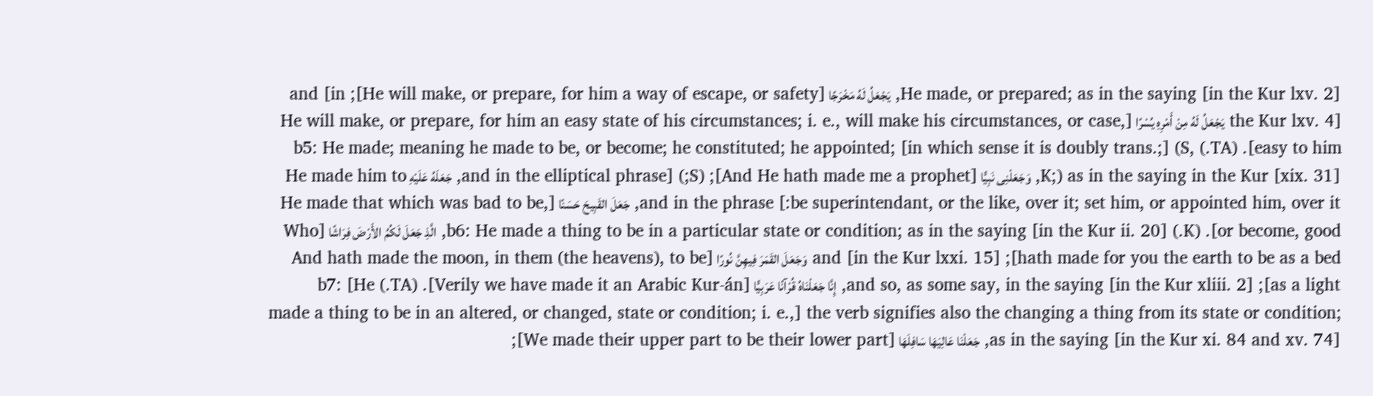He made, or prepared; as in the saying [in the Kur lxv. 2], يَجْعَلُ لَهُ مَخْرَجًا [He will make, or prepare, for him a way of escape, or safety]; and [in the Kur lxv. 4] يَجْعَلُ لَهُ مِنْ أَمْرِهِ يُسْرًا [He will make, or prepare, for him an easy state of his circumstances; i. e., will make his circumstances, or case, easy to him]. (TA.) b5: He made; meaning he made to be, or become; he constituted; he appointed; [in which sense it is doubly trans.;] (S, K;) as in the saying in the Kur [xix. 31], وَجَعَلْنِى نَبِيًّا [And He hath made me a prophet]; (S;) [and in the elliptical phrase, جَعَلَهُ عَلَيْهِ He made him to be superintendant, or the like, over it; set him, or appointed him, over it:] and in the phrase, جَعَلَ القَبِيحَ حَسَنًا [He made that which was bad to be, or become, good]. (K.) b6: He made a thing to be in a particular state or condition; as in the saying [in the Kur ii. 20], الَّذِ جَعَلَ لَكُمُ الأَرْضَ فِرَاشًا [Who hath made for you the earth to be as a bed]; and [in the Kur lxxi. 15] وَجَعَلَ القَمَرَ فِيهِنَّ نُورًا [And hath made the moon, in them (the heavens), to be as a light]; and so, as some say, in the saying [in the Kur xliii. 2], إِنَّا جَعَلْنَاهُ قُرْآنًا عَرَبِيًّا [Verily we have made it an Arabic Kur-án]. (TA.) b7: [He made a thing to be in an altered, or changed, state or condition; i. e.,] the verb signifies also the changing a thing from its state or condition; as in the saying [in the Kur xi. 84 and xv. 74], جَعَلْنَا عَالِيَهَا سَافِلَهَا [We made their upper part to be their lower part];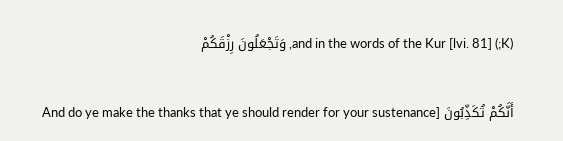(K;) and in the words of the Kur [lvi. 81], وَتَجْعَلُونَ رِزْقَكُمْ

أَنَّكُمْ تُكَذِّبُونَ [And do ye make the thanks that ye should render for your sustenance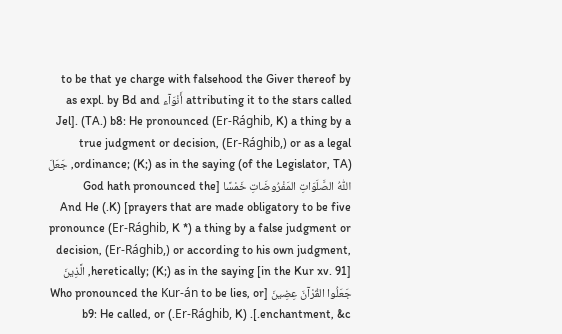to be that ye charge with falsehood the Giver thereof by attributing it to the stars called أَنْوَآء as expl. by Bd and Jel]. (TA.) b8: He pronounced (Er-Rághib, K) a thing by a true judgment or decision, (Er-Rághib,) or as a legal ordinance; (K;) as in the saying (of the Legislator, TA), جَعَلَ اللّٰهُ الصَّلَوَاتِ المَفْرُوضَاتِ خَمْسًا [God hath pronounced the prayers that are made obligatory to be five] (K.) And He pronounce (Er-Rághib, K *) a thing by a false judgment or decision, (Er-Rághib,) or according to his own judgment, heretically; (K;) as in the saying [in the Kur xv. 91], الَّذِينَ جَعَلُوا القُرْآنَ عِضِينَ [Who pronounced the Kur-án to be lies, or enchantment, &c.]. (Er-Rághib, K.) b9: He called, or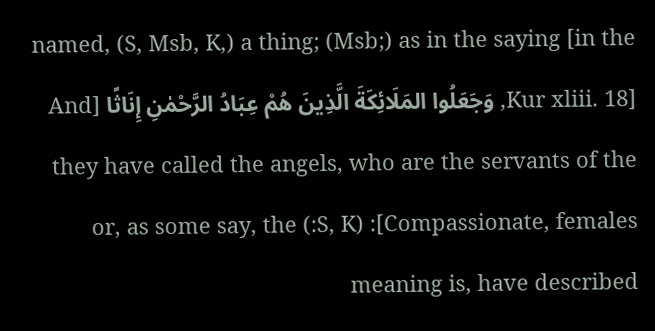named, (S, Msb, K,) a thing; (Msb;) as in the saying [in the Kur xliii. 18], وَجَعَلُوا المَلَائِكَةَ الَّذِينَ هُمْ عِبَادُ الرَّحْمٰنِ إِنَاثًا [And they have called the angels, who are the servants of the Compassionate, females]: (S, K:) or, as some say, the meaning is, have described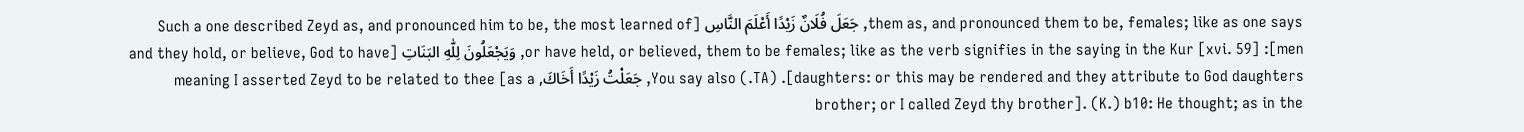them as, and pronounced them to be, females; like as one says, جَعَلَ فُلَانٌ زَيْدًا أَعْلَمَ النَّاسِ [Such a one described Zeyd as, and pronounced him to be, the most learned of men]: or have held, or believed, them to be females; like as the verb signifies in the saying in the Kur [xvi. 59], وَيَجْعَلُونَ لِلّٰهِ البَنَاتِ [and they hold, or believe, God to have daughters: or this may be rendered and they attribute to God daughters]. (TA.) You say also, جَعَلْتُ زَيْدًا أَخَاكَ, meaning I asserted Zeyd to be related to thee [as a brother; or I called Zeyd thy brother]. (K.) b10: He thought; as in the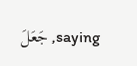saying, جَعَلَ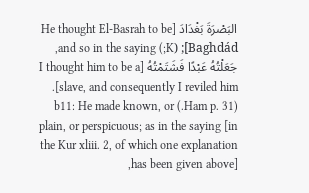البَصْرَةَ بَغْدَادَ [He thought El-Basrah to be Baghdád]; (K;) and so in the saying, جَعَلْتُهُ عَبْدًا فَشَتَمْتُهُ [I thought him to be a slave, and consequently I reviled him]. (Ham p. 31.) b11: He made known, or plain, or perspicuous; as in the saying [in the Kur xliii. 2, of which one explanation has been given above],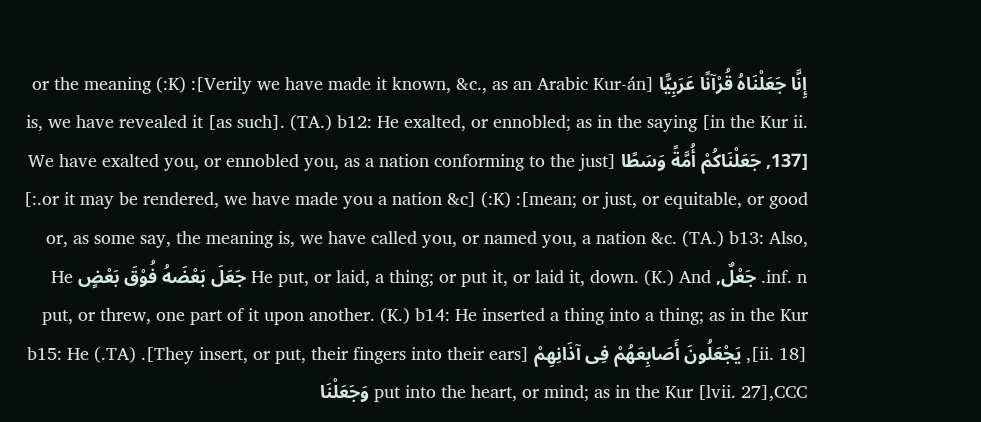إِنَّا جَعَلْنَاهُ قُرْآنًا عَرَبِيًّا [Verily we have made it known, &c., as an Arabic Kur-án]: (K:) or the meaning is, we have revealed it [as such]. (TA.) b12: He exalted, or ennobled; as in the saying [in the Kur ii. 137], جَعَلْنَاكُمْ أُمَّةً وَسَطًا [We have exalted you, or ennobled you, as a nation conforming to the just mean; or just, or equitable, or good]: (K:) [or it may be rendered, we have made you a nation &c.:] or, as some say, the meaning is, we have called you, or named you, a nation &c. (TA.) b13: Also, inf. n. جَعْلٌ, He put, or laid, a thing; or put it, or laid it, down. (K.) And جَعَلَ بَعْضَهُ فُوْقَ بَعْضٍ He put, or threw, one part of it upon another. (K.) b14: He inserted a thing into a thing; as in the Kur [ii. 18], يَجْعَلُونَ أَصَابِعَهُمْ فِى آذَانِهِمْ [They insert, or put, their fingers into their ears]. (TA.) b15: He put into the heart, or mind; as in the Kur [lvii. 27],CCC وَجَعَلْنَا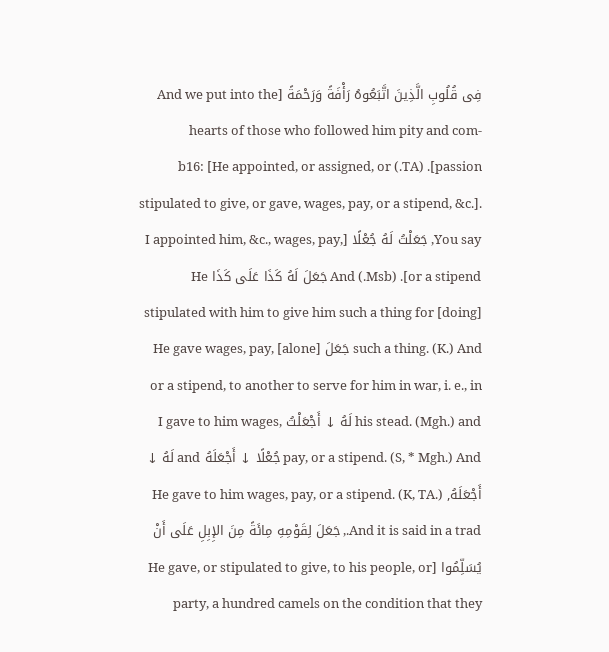فِى قُلُوبِ الَّذِينَ اتَّبَعُوهُ رَأْفَةً وَرَحْمَةً [And we put into the hearts of those who followed him pity and com-passion]. (TA.) b16: [He appointed, or assigned, or stipulated to give, or gave, wages, pay, or a stipend, &c.]. You say, جَعَلْتُ لَهُ جُعْلًا [I appointed him, &c., wages, pay, or a stipend]. (Msb.) And جَعَلَ لَهُ كَذَا عَلَى كَذَا He stipulated with him to give him such a thing for [doing] such a thing. (K.) And جَعَلَ [alone] He gave wages, pay, or a stipend, to another to serve for him in war, i. e., in his stead. (Mgh.) and لَهُ ↓ أَجْعَلْتُ I gave to him wages, pay, or a stipend. (S, * Mgh.) And جُعْلًا ↓ أَجْعَلَهُ and لَهُ ↓ أَجْعَلَهُ, He gave to him wages, pay, or a stipend. (K, TA.) And it is said in a trad., جَعَلَ لِقَوْمِهِ مِائَةً مِنَ الإِبِلِ عَلَى أَنْ يُسَلِّمُوا [He gave, or stipulated to give, to his people, or party, a hundred camels on the condition that they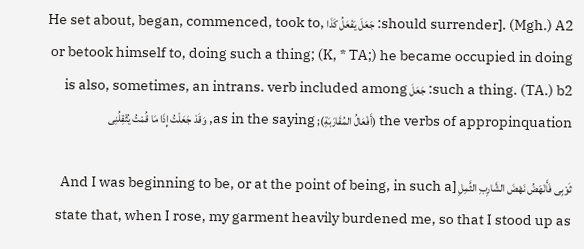should surrender]. (Mgh.) A2: جَعَلَ يَفْعَلُ كَذَا He set about, began, commenced, took to, or betook himself to, doing such a thing; (K, * TA;) he became occupied in doing such a thing. (TA.) b2: جَعَلَ is also, sometimes, an intrans. verb included among the verbs of appropinquation (أَفْعَالُ المُقَارَبَةِ); as in the saying, وَقَدْ جَعَلْتُ إِذَا مَا قُمْتُ يُثْقِلُنِى

ثَوْبِى فَأَنْهَضُ نَهْضَ الشَّارِبِ الثَّمِلِ [And I was beginning to be, or at the point of being, in such a state that, when I rose, my garment heavily burdened me, so that I stood up as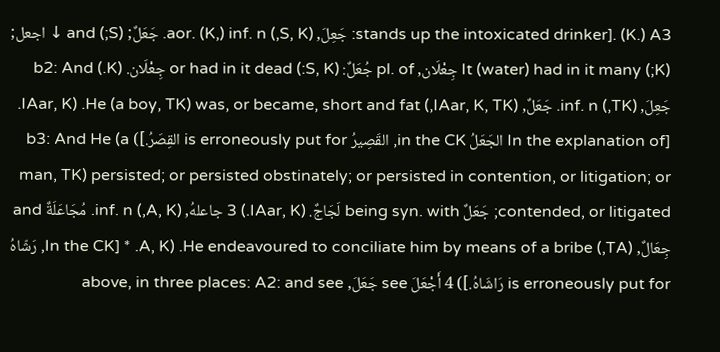stands up the intoxicated drinker]. (K.) A3: جَعِلَ, (S, K,) aor. (K,) inf. n. جَعَلٌ; (S;) and ↓ اجعل; (K;) It (water) had in it many جِعْلَان, pl. of جُعَلٌ: (S, K:) or had in it dead جِعْلَان. (K.) b2: And جَعِلَ, (TK,) inf. n. جَعَلٌ, (IAar, K, TK,) He (a boy, TK) was, or became, short and fat. (IAar, K. [In the explanation of الجَعَلُ in the CK, القَصِيرُ is erroneously put for القِصَرُ.]) b3: And He (a man, TK) persisted; or persisted obstinately; or persisted in contention, or litigation; or contended, or litigated; جَعَلٌ being syn. with لَجَاجٌ. (IAar, K.) 3 جاعلهُ, (A, K,) inf. n. مُجَاعَلَةٌ and جِعَالٌ, (TA,) He endeavoured to conciliate him by means of a bribe. (A, K. * [In the CK, رَشّاهُ is erroneously put for رَاشَاهُ.]) 4 أَجْعَلَ see جَعَلَ, above, in three places: A2: and see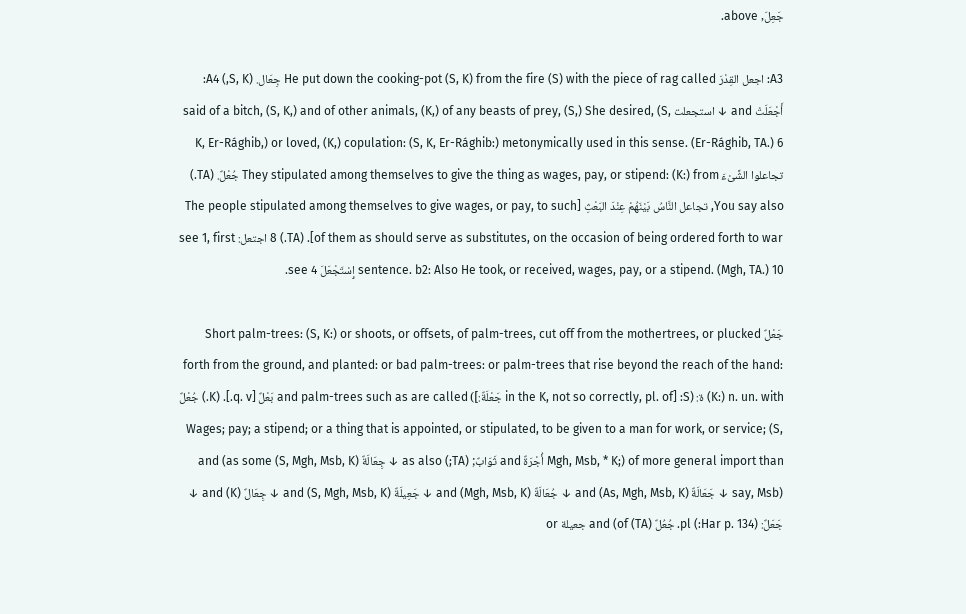جَعِلَ, above.

A3: اجعل القِدْرَ He put down the cooking-pot (S, K) from the fire (S) with the piece of rag called جِعَال. (S, K,) A4: أَجْعَلَتْ and ↓ استجعلت said of a bitch, (S, K,) and of other animals, (K,) of any beasts of prey, (S,) She desired, (S, K, Er-Rághib,) or loved, (K,) copulation: (S, K, Er-Rághib:) metonymically used in this sense. (Er-Rághib, TA.) 6 تجاعلوا الشَّىْءَ They stipulated among themselves to give the thing as wages, pay, or stipend: (K:) from جُعْلٌ. (TA.) You say also, تجاعل النَّاسُ بَيْنَهُمْ عِنْدَ البَعْثِ [The people stipulated among themselves to give wages, or pay, to such of them as should serve as substitutes, on the occasion of being ordered forth to war]. (TA.) 8 اجتعل: see 1, first sentence. b2: Also He took, or received, wages, pay, or a stipend. (Mgh, TA.) 10 إِسْتَجْعَلَ see 4.

جَعْلٌ Short palm-trees: (S, K:) or shoots, or offsets, of palm-trees, cut off from the mothertrees, or plucked forth from the ground, and planted: or bad palm-trees: or palm-trees that rise beyond the reach of the hand: (K:) n. un. with ة: (S: [in the K, not so correctly, pl. of جَعْلَةٌ:]) and palm-trees such as are called بَعْلٌ [q. v.]. (K.) جُعْلٌ Wages; pay; a stipend; or a thing that is appointed, or stipulated, to be given to a man for work, or service; (S, Mgh, Msb, * K;) of more general import than أُجْرَةٌ and ثَوَابٌ; (TA;) as also ↓ جِعَالَةٌ (S, Mgh, Msb, K) and (as some say, Msb) ↓ جَعَالَةٌ (As, Mgh, Msb, K) and ↓ جُعَالَةٌ (Mgh, Msb, K) and ↓ جَعِيلَةٌ (S, Mgh, Msb, K) and ↓ جِعَالٌ (K) and ↓ جَعَلٌ: (Har p. 134:) pl. جُعُلٌ (TA) and (of جعيلة or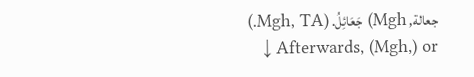جعالة, Mgh) جَعَائِلُ. (Mgh, TA.) Afterwards, (Mgh,) or ↓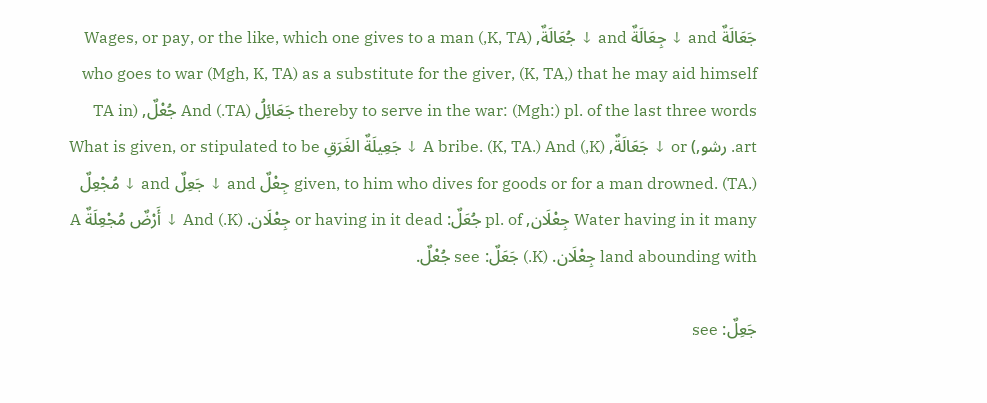جَعَالَةٌ and ↓ جِعَالَةٌ and ↓ جُعَالَةٌ, (K, TA,) Wages, or pay, or the like, which one gives to a man who goes to war (Mgh, K, TA) as a substitute for the giver, (K, TA,) that he may aid himself thereby to serve in the war: (Mgh:) pl. of the last three words جَعَائِلُ (TA.) And جُعْلٌ, (TA in art. رشو,) or ↓ جَعَالَةٌ, (K,) A bribe. (K, TA.) And ↓ جَعِيلَةٌ الغَرَقِ What is given, or stipulated to be given, to him who dives for goods or for a man drowned. (TA.) جِعْلٌ and ↓ جَعِلٌ and ↓ مُجْعِلٌ Water having in it many جِعْلَان, pl. of جُعَلٌ: or having in it dead جِعْلَان. (K.) And ↓ أَرْضٌ مُجْعِلَةٌ A land abounding with جِعْلَان. (K.) جَعَلٌ: see جُعْلٌ.

جَعِلٌ: see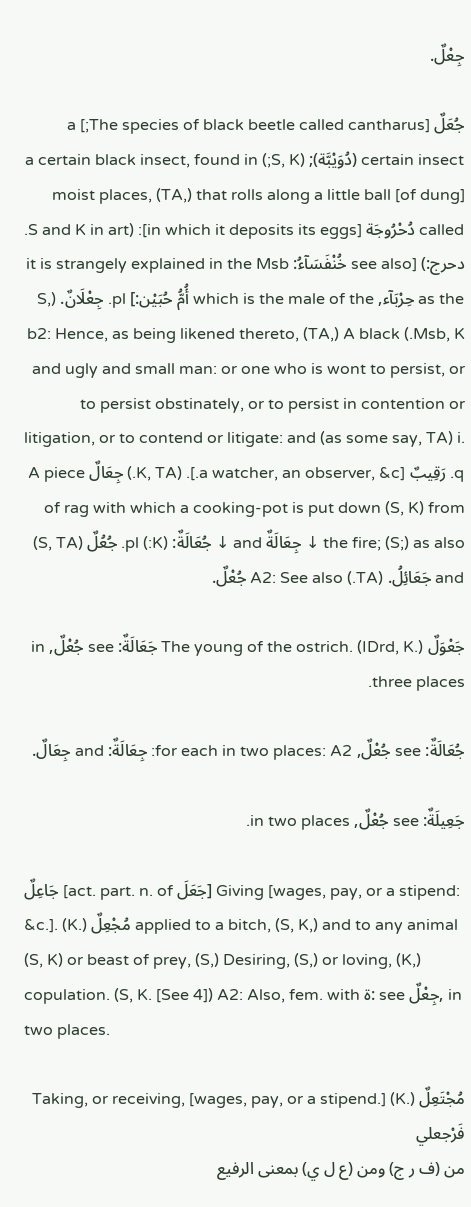جِعْلٌ.

جُعَلٌ [The species of black beetle called cantharus;] a certain insect (دُوَيْبَّة); (S, K;) a certain black insect, found in moist places, (TA,) that rolls along a little ball [of dung] called دُحْرُوجَة [in which it deposits its eggs]: (S and K in art. دحرج:) [see also خُنْفَسَآءُ: it is strangely explained in the Msb as the حِرْبَآء, which is the male of the أُمُّ حُبَيْن:] pl. جِعْلَانٌ. (S, Msb, K.) b2: Hence, as being likened thereto, (TA,) A black and ugly and small man: or one who is wont to persist, or to persist obstinately, or to persist in contention or litigation, or to contend or litigate: and (as some say, TA) i. q. رَقِيبٌ [a watcher, an observer, &c.]. (K, TA.) جِعَالٌ A piece of rag with which a cooking-pot is put down (S, K) from the fire; (S;) as also ↓ جِعَالَةٌ and ↓ جُعَالَةٌ: (K:) pl. جُعُلٌ (S, TA) and جَعَائِلُ. (TA.) A2: See also جُعْلٌ.

جَعْوَلٌ The young of the ostrich. (IDrd, K.) جَعَالَةٌ: see جُعْلٌ, in three places.

جُعَالَةٌ: see جُعْلٌ, for each in two places: A2: جِعَالَةٌ: and جِعَالٌ.

جَعِيلَةٌ: see جُعْلٌ, in two places.

جَاعِلٌ [act. part. n. of جَعَلَ] Giving [wages, pay, or a stipend: &c.]. (K.) مُجْعِلٌ applied to a bitch, (S, K,) and to any animal (S, K) or beast of prey, (S,) Desiring, (S,) or loving, (K,) copulation. (S, K. [See 4]) A2: Also, fem. with ة: see جِعْلٌ, in two places.

مُجْتَعِلٌ Taking, or receiving, [wages, pay, or a stipend.] (K.)
فَرْجعلي
من (ف ر ج) ومن (ع ل ي) بمعنى الرفيع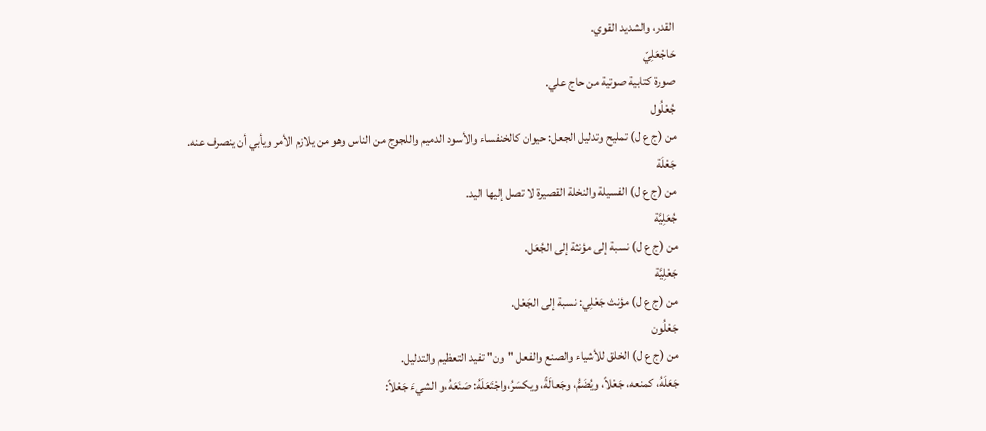القدر، والشديد القوي.
حَاجْعَلِيّ
صورة كتابية صوتية من حاج علي.
جُعْلُول
من (ج ع ل) تمليح وتدليل الجعل: حيوان كالخنفساء والأسود الدميم واللجوج من الناس وهو من يلازم الأمر ويأبي أن ينصرف عنه.
جَعْلَة
من (ج ع ل) الفسيلة والنخلة القصيرة لا تصل إليها اليد.
جُعَلِيَّة
من (ج ع ل) نسبة إلى مؤنثة إلى الجُعَل.
جَعْلِيَّة
من (ج ع ل) مؤنث جَعْلِي: نسبة إلى الجَعْل.
جَعْلُون
من (ج ع ل) الخلق للأشياء والصنع والفعل "ون" تفيد التعظيم والتدليل.
جَعَلَهُ، كمنعه، جَعْلاً، ويُضَمُّ، وجَعالَةً، ويكسَرُ،واجْتَعَلَهُ: صَنَعَهُ،و الشيءَ جَعْلاً: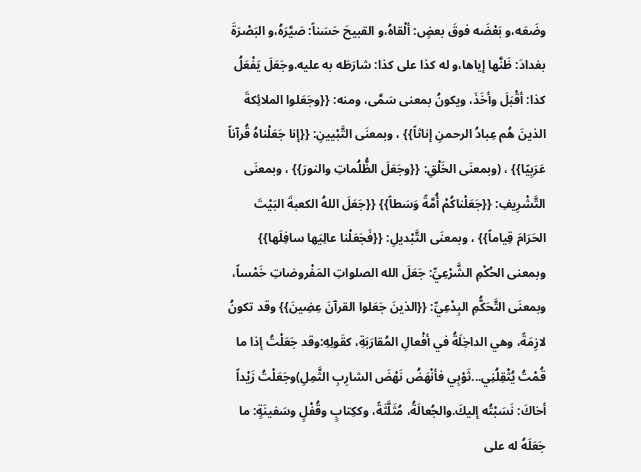وضَعَه،و بَعْضَه فوقَ بعضٍ: ألْقاهُ،و القبيحَ حَسَناً: صَيَّرَهُ،و البَصْرَةَ بغدادَ: ظَنَّها إياها،و له كذا على كذا: شارَطَه به عليه.وجَعَلَ يَفْعَلُ كذا: أقْبَلَ وأخَذَ، ويكونُ بمعنى سَمَّى، ومنه: {{وجَعَلوا الملائِكةَ الذينَ هُم عِبادُ الرحمنِ إناثاً}} ، وبمعنَى التَّبْيينِ: {{إنا جَعَلْناهُ قُرآناً عَرَبِيًا}} ، (وبمعنَى الخَلْقِ: {{وجَعَلَ الظُّلُماتِ والنورَ}} ، وبمعنَى التَّشْرِيفِ: {{جَعَلْناكُمْ أُمَّةً وَسَطاً}} {{جَعَلَ اللهُ الكعبةَ البَيْتَ الحَرَامَ قِياماً}} ، وبمعنَى التَّبْديلِ: {{فَجَعَلْنا عالِيَها سافِلَها}} وبمعنى الحُكْمِ الشَّرْعِيِّ: جَعَلَ الله الصلواتِ المَفْروضاتِ خَمْساً، وبمعنَى التَّحَكُّمِ البِدْعِيِّ: {{الذينَ جَعَلوا القرآنَ عِضِينَ}} وقد تكونُ لازِمَةً، وهي الداخِلَةُ في أفْعالِ المُقارَبَةِ، كقَولِهِ:وقد جَعَلْتُ إذا ما قُمْتُ يُثْقِلُنِي...ثَوْبِي فأنْهَضُ نَهْضَ الشارِبِ الثَّمِلِ)وجَعَلْتُ زَيْداً أخاكَ: نَسَبْتُه إليكَ.والجُعالَةُ، مُثَلَّثَةً، وككِتابٍ وقُفْلٍ وسَفينَةٍ: ما جَعَلَهُ له على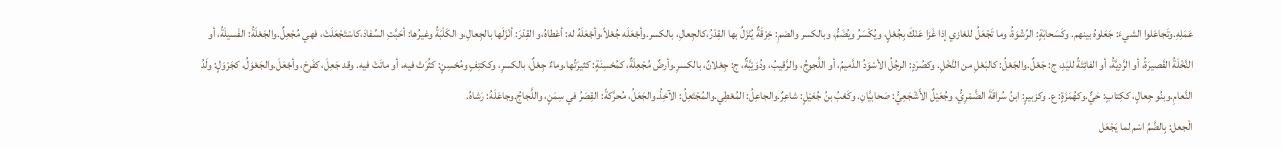عَمَلِهِ.وتَجاعَلوا الشيءَ: جَعَلوهُ بينهم. وكَسَحابَةٍ: الرِّشْوَةُ، وما تَجْعَلُ للغازي إذا غَزا عَنْكَ بِجُعْلٍ، ويُكْسَرُ ويُضَمُّ، وبالكسر والضمِ: خِرْقَةٌ يُنْزَلُ بها القِدْرُ،كالجِعالِ، بالكسر.وأجْعَلَه جُعْلاً،وأجْعَلَهُ له: أعْطاهُ،و القِدْرَ: أنْزَلَها بالجِعالِ،و الكَلْبَةُ وغيرُها: أحَبَّتِ السِّفادَ،كاسْتَجْعَلَتْ، فهي مُجْعِلٌ.والجَعْلَةُ: الفَسيلَةُ، أو النَّخْلَةُ القَصيرَةُ، أو الرَّدِيَّةُ، أو الفائِتَةُ لليَدِ، ج: جَعْلٌ.والجَعْلُ: كالبَعْلِ من النَّخْلِ. وكصُرَدٍ: الرجُلُ الأسْوَدُ الدَّميمُ، أو اللَّجوجُ، والرَّقيبُ، ودُوَيْبَّةٌ، ج: جِعْلانٌ، بالكسرِ.وأرضٌ مُجْعِلَةٌ، كمُحْسِنَةٍ: كثيرَتُها.وماءٌ جِعْلٌ، بالكسرِ، وككتِفٍ ومُحْسِنٍ: كثُرَتْ فيه، أو ماتَتْ فيه. وقد جَعِلَ، كفَرِحَ، وأجْعَلَ.والجَعْوَلُ، كجَرْوَلٍ: ولَدُ النَّعامِ.وبنُو جِعالٍ، ككِتابٍ: حَيٌّ.وكهُمَزَةٍ: ع. وكزبيرٍ: ابنُ سُراقَةَ الضَّمْرِيُّ، وجُعَيْلٌ الأَشْجَعِيُّ: صَحابيَّانِ. وكَعْبُ بنُ جُعَيْلٍ: شاعِرٌ.والجاعِلُ: المُعْطِي.والمُجْتَعِلُ: الآخِذُ.والجَعَلُ، مُحرَّكةً: القِصَرُ في سِمَنٍ، واللَّجاجُ.وجاعَلَهُ: رَشاهُ.
الْجعل: بِالضَّمِّ اسْم لما يَجْعَل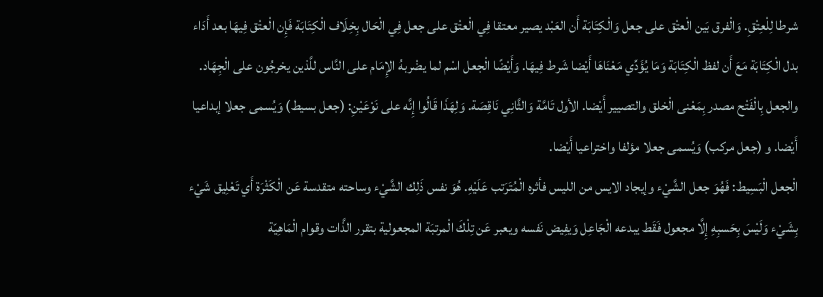شرطا لِلْعِتْقِ. وَالْفرق بَين الْعتْق على جعل وَالْكِتَابَة أَن العَبْد يصير معتقا فِي الْعتْق على جعل فِي الْحَال بِخِلَاف الْكِتَابَة فَإِن الْعتْق فِيهَا بعد أَدَاء بدل الْكِتَابَة مَعَ أَن لفظ الْكِتَابَة وَمَا يُؤَدِّي مَعْنَاهَا أَيْضا شَرط فِيهَا. وَأَيْضًا الْجعل اسْم لما يضْربهُ الإِمَام على النَّاس للَّذين يخرجُون على الْجِهَاد. والجعل بِالْفَتْح مصدر بِمَعْنى الْخلق والتصيير أَيْضا. الأول تَامَّة وَالثَّانِي نَاقِصَة. وَلِهَذَا قَالُوا إِنَّه على نَوْعَيْنِ: (جعل بسيط) وَيُسمى جعلا إبداعيا أَيْضا. و (جعل مركب) وَيُسمى جعلا مؤلفا واختراعيا أَيْضا.
الْجعل الْبَسِيط: فَهُوَ جعل الشَّيْء وإيجاد الايس من الليس فأثره الْمُتَرَتب عَلَيْهِ. هُوَ نفس ذَلِك الشَّيْء وساحته متقدسة عَن الْكَثْرَة أَي تَعْلِيق شَيْء بِشَيْء وَلَيْسَ بِحَسبِهِ إِلَّا مجعول فَقَط يبدعه الْجَاعِل وَيفِيض نَفسه ويعبر عَن تِلْكَ الْمرتبَة المجعولية بتقرر الذَّات وقوام الْمَاهِيّة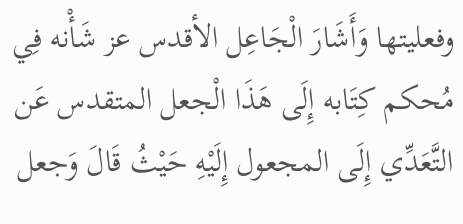وفعليتها وَأَشَارَ الْجَاعِل الأقدس عز شَأْنه فِي مُحكم كِتَابه إِلَى هَذَا الْجعل المتقدس عَن التَّعَدِّي إِلَى المجعول إِلَيْهِ حَيْثُ قَالَ وَجعل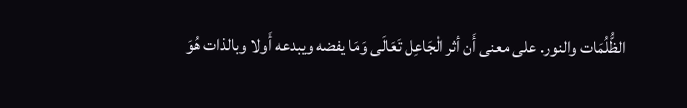الظُّلُمَات والنور. على معنى أَن أثر الْجَاعِل تَعَالَى وَمَا يفضه ويبدعه أَولا وبالذات هُوَ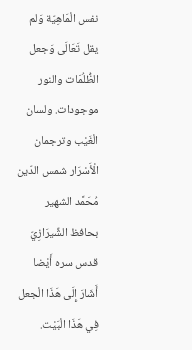نفس الْمَاهِيّة وَلم يقل تَعَالَى وَجعل الظُّلُمَات والنور موجودات. ولسان الْغَيْب وترجمان الْأَسْرَار شمس الدّين مُحَمَّد الشهير بحافظ الشِّيرَازِيّ قدس سره أَيْضا أَشَارَ إِلَى هَذَا الْجعل فِي هَذَا الْبَيْت.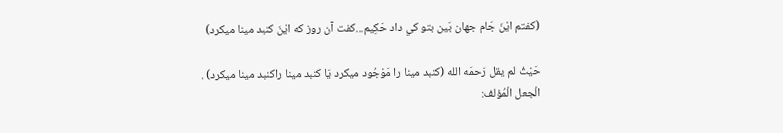(كفتم ايْنَ جَام جهان بَين بتو كي داد حَكِيم...كفت آن روز كه ايْنَ كنبد مينا ميكرد)

حَيْثُ لم يقل رَحمَه الله (كنبد مينا را مَوْجُود ميكرد يَا كنبد مينا راكنبد مينا ميكرد) .
الْجعل الْمُؤلف: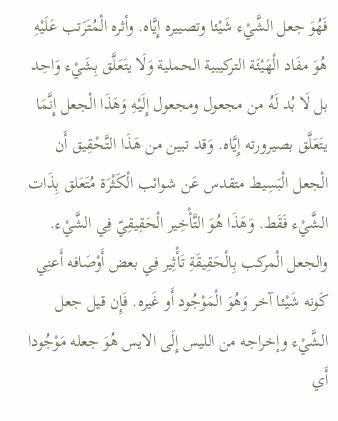فَهُوَ جعل الشَّيْء شَيْئا وتصييره إِيَّاه. وأثره الْمُتَرَتب عَلَيْهِ هُوَ مفَاد الْهَيْئَة التركيبية الحملية وَلَا يتَعَلَّق بِشَيْء وَاحِد بل لَا بُد لَهُ من مجعول ومجعول إِلَيْهِ وَهَذَا الْجعل إِنَّمَا يتَعَلَّق بصيرورته إِيَّاه. وَقد تبين من هَذَا التَّحْقِيق أَن الْجعل الْبَسِيط متقدس عَن شوائب الْكَثْرَة مُتَعَلق بِذَات الشَّيْء فَقَط. وَهَذَا هُوَ التَّأْخِير الْحَقِيقِيّ فِي الشَّيْء. والجعل الْمركب بِالْحَقِيقَةِ تَأْثِير فِي بعض أَوْصَافه أَعنِي كَونه شَيْئا آخر وَهُوَ الْمَوْجُود أَو غَيره. فَإِن قيل جعل الشَّيْء وإخراجه من الليس إِلَى الايس هُوَ جعله مَوْجُودا أَي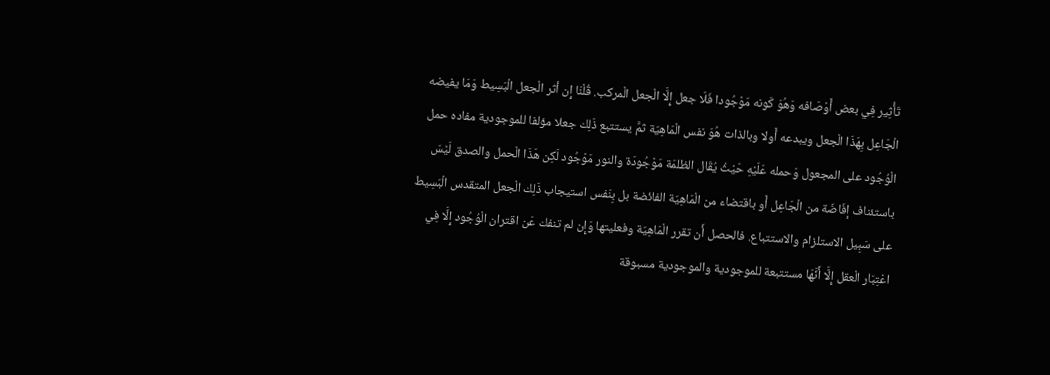تَأْثِير فِي بعض أَوْصَافه وَهُوَ كَونه مَوْجُودا فَلَا جعل إِلَّا الْجعل الْمركب. قُلْنَا إِن أثر الْجعل الْبَسِيط وَمَا يفيضه الْجَاعِل بِهَذَا الْجعل ويبدعه أَولا وبالذات هُوَ نفس الْمَاهِيّة ثمَّ يستتبع ذَلِك جعلا مؤلفا للموجودية مفاده حمل الْوُجُود على المجعول وَحمله عَلَيْهِ حَيْثُ يُقَال الظلمَة مَوْجُودَة والنور مَوْجُود لَكِن هَذَا الْحمل والصدق لَيْسَ باستئناف إفَاضَة من الْجَاعِل أَو باقتضاء من الْمَاهِيّة الفائضة بل بِنَفس استيجاب ذَلِك الْجعل المتقدس الْبَسِيط على سَبِيل الاستلزام والاستتباع. فالحصل أَن تقرر الْمَاهِيّة وفعليتها وَإِن لم تنفك عَن اقتران الْوُجُود إِلَّا فِي اعْتِبَار الْعقل إِلَّا أَنَّهَا مستتبعة للموجودية والموجودية مسبوقة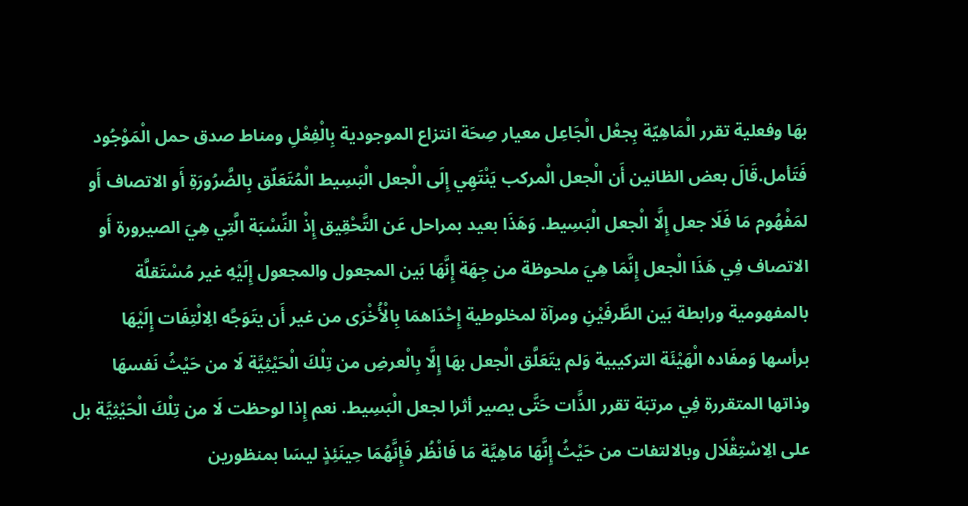بهَا وفعلية تقرر الْمَاهِيّة بِجعْل الْجَاعِل معيار صِحَة انتزاع الموجودية بِالْفِعْلِ ومناط صدق حمل الْمَوْجُود فَتَأمل.قَالَ بعض الظانين أَن الْجعل الْمركب يَنْتَهِي إِلَى الْجعل الْبَسِيط الْمُتَعَلّق بِالضَّرُورَةِ أَو الاتصاف أَو لمَفْهُوم مَا فَلَا جعل إِلَّا الْجعل الْبَسِيط. وَهَذَا بعيد بمراحل عَن التَّحْقِيق إِذْ النِّسْبَة الَّتِي هِيَ الصيرورة أَو الاتصاف فِي هَذَا الْجعل إِنَّمَا هِيَ ملحوظة من جِهَة إِنَّهَا بَين المجعول والمجعول إِلَيْهِ غير مُسْتَقلَّة بالمفهومية ورابطة بَين الطَّرفَيْنِ ومرآة لمخلوطية إِحْدَاهمَا بِالْأُخْرَى من غير أَن يتَوَجَّه الِالْتِفَات إِلَيْهَا برأسها وَمفَاده الْهَيْئَة التركيبية وَلم يتَعَلَّق الْجعل بهَا إِلَّا بِالْعرضِ من تِلْكَ الْحَيْثِيَّة لَا من حَيْثُ نَفسهَا وذاتها المتقررة فِي مرتبَة تقرر الذَّات حَتَّى يصير أثرا لجعل الْبَسِيط. نعم إِذا لوحظت لَا من تِلْكَ الْحَيْثِيَّة بل على الِاسْتِقْلَال وبالالتفات من حَيْثُ إِنَّهَا مَاهِيَّة مَا فَانْظُر فَإِنَّهُمَا حِينَئِذٍ ليسَا بمنظورين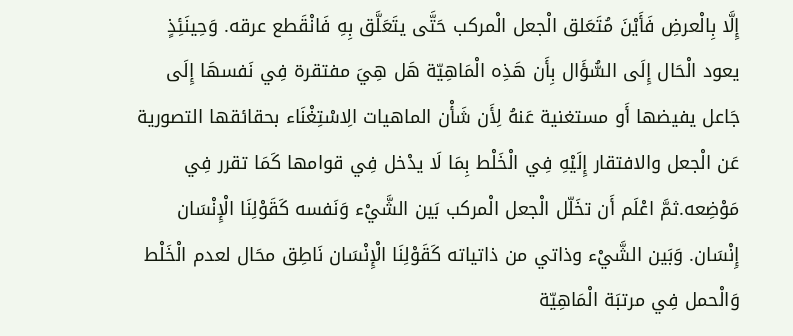إِلَّا بِالْعرضِ فَأَيْنَ مُتَعَلق الْجعل الْمركب حَتَّى يتَعَلَّق بِهِ فَانْقَطع عرقه. وَحِينَئِذٍ يعود الْحَال إِلَى السُّؤَال بِأَن هَذِه الْمَاهِيّة هَل هِيَ مفتقرة فِي نَفسهَا إِلَى جَاعل يفيضها أَو مستغنية عَنهُ لِأَن شَأْن الماهيات الِاسْتِغْنَاء بحقائقها التصورية عَن الْجعل والافتقار إِلَيْهِ فِي الْخَلْط بِمَا لَا يدْخل فِي قوامها كَمَا تقرر فِي مَوْضِعه.ثمَّ اعْلَم أَن تخَلّل الْجعل الْمركب بَين الشَّيْء وَنَفسه كَقَوْلِنَا الْإِنْسَان إِنْسَان. وَبَين الشَّيْء وذاتي من ذاتياته كَقَوْلِنَا الْإِنْسَان نَاطِق محَال لعدم الْخَلْط وَالْحمل فِي مرتبَة الْمَاهِيّة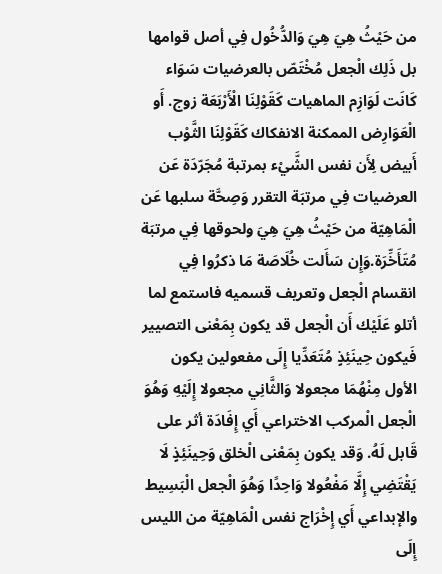من حَيْثُ هِيَ هِيَ وَالدُّخُول فِي أصل قوامها بل ذَلِك الْجعل مُخْتَصّ بالعرضيات سَوَاء كَانَت لَوَازِم الماهيات كَقَوْلِنَا الْأَرْبَعَة زوج. أَو الْعَوَارِض الممكنة الانفكاك كَقَوْلِنَا الثَّوْب أَبيض لِأَن نفس الشَّيْء بمرتبة مُجَرّدَة عَن العرضيات فِي مرتبَة التقرر وَصِحَّة سلبها عَن الْمَاهِيّة من حَيْثُ هِيَ هِيَ ولحوقها فِي مرتبَة مُتَأَخِّرَة.وَإِن سَأَلت خُلَاصَة مَا ذكرُوا فِي انقسام الْجعل وتعريف قسميه فاستمع لما أتلو عَلَيْك أَن الْجعل قد يكون بِمَعْنى التصيير فَيكون حِينَئِذٍ مُتَعَدِّيا إِلَى مفعولين يكون الأول مِنْهُمَا مجعولا وَالثَّانِي مجعولا إِلَيْهِ وَهُوَ الْجعل الْمركب الاختراعي أَي إِفَادَة أثر على قَابل لَهُ. وَقد يكون بِمَعْنى الْخلق وَحِينَئِذٍ لَا يَقْتَضِي إِلَّا مَفْعُولا وَاحِدًا وَهُوَ الْجعل الْبَسِيط والإبداعي أَي إِخْرَاج نفس الْمَاهِيّة من الليس إِلَى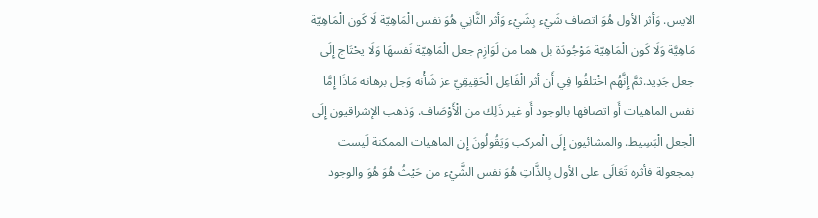الايس. وَأثر الأول هُوَ اتصاف شَيْء بِشَيْء وَأثر الثَّانِي هُوَ نفس الْمَاهِيّة لَا كَون الْمَاهِيّة مَاهِيَّة وَلَا كَون الْمَاهِيّة مَوْجُودَة بل هما من لَوَازِم جعل الْمَاهِيّة نَفسهَا وَلَا يحْتَاج إِلَى جعل جَدِيد.ثمَّ إِنَّهُم اخْتلفُوا فِي أَن أثر الْفَاعِل الْحَقِيقِيّ عز شَأْنه وَجل برهانه مَاذَا إِمَّا نفس الماهيات أَو اتصافها بالوجود أَو غير ذَلِك من الْأَوْصَاف. وَذهب الإشراقيون إِلَى الْجعل الْبَسِيط. والمشائيون إِلَى الْمركب وَيَقُولُونَ إِن الماهيات الممكنة لَيست بمجعولة فأثره تَعَالَى على الأول بِالذَّاتِ هُوَ نفس الشَّيْء من حَيْثُ هُوَ هُوَ والوجود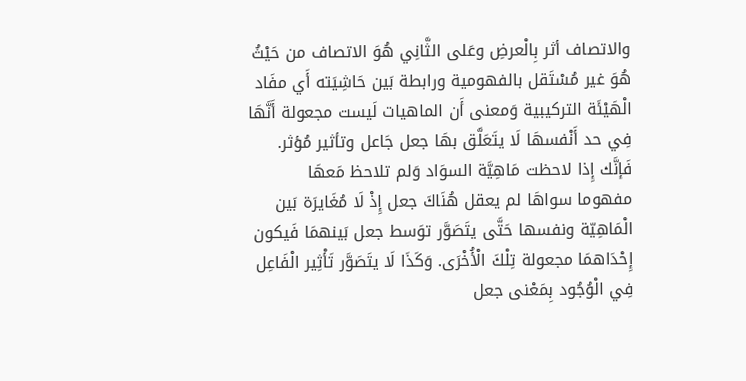والاتصاف أثر بِالْعرضِ وعَلى الثَّانِي هُوَ الاتصاف من حَيْثُ هُوَ غير مُسْتَقل بالفهومية ورابطة بَين حَاشِيَته أَي مفَاد الْهَيْئَة التركيبية وَمعنى أَن الماهيات لَيست مجعولة أَنَّهَا فِي حد أَنْفسهَا لَا يتَعَلَّق بهَا جعل جَاعل وتأثير مُؤثر. فَإنَّك إِذا لاحظت مَاهِيَّة السوَاد وَلم تلاحظ مَعهَا مفهوما سواهَا لم يعقل هُنَاكَ جعل إِذْ لَا مُغَايرَة بَين الْمَاهِيّة ونفسها حَتَّى يتَصَوَّر توَسط جعل بَينهمَا فَيكون إِحْدَاهمَا مجعولة تِلْكَ الْأُخْرَى. وَكَذَا لَا يتَصَوَّر تَأْثِير الْفَاعِل فِي الْوُجُود بِمَعْنى جعل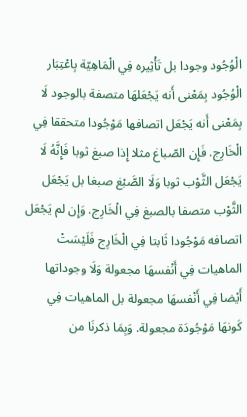الْوُجُود وجودا بل تَأْثِيره فِي الْمَاهِيّة بِاعْتِبَار الْوُجُود بِمَعْنى أَنه يَجْعَلهَا متصفة بالوجود لَا بِمَعْنى أَنه يَجْعَل اتصافها مَوْجُودا متحققا فِي الْخَارِج. فَإِن الصّباغ مثلا إِذا صبغ ثوبا فَإِنَّهُ لَا يَجْعَل الثَّوْب ثوبا وَلَا الصَّبْغ صبغا بل يَجْعَل الثَّوْب متصفا بالصبغ فِي الْخَارِج. وَإِن لم يَجْعَل اتصافه مَوْجُودا ثَابتا فِي الْخَارِج فَلَيْسَتْ الماهيات فِي أَنْفسهَا مجعولة وَلَا وجوداتها أَيْضا فِي أَنْفسهَا مجعولة بل الماهيات فِي كَونهَا مَوْجُودَة مجعولة. وَبِمَا ذكرنَا من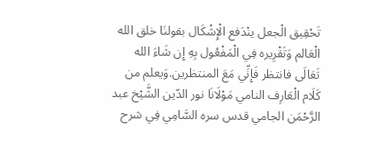تَحْقِيق الْجعل ينْدَفع الْإِشْكَال بقولنَا خلق الله الْعَالم وَتَقْرِيره فِي الْمَفْعُول بِهِ إِن شَاءَ الله تَعَالَى فانتظر فَإِنِّي مَعَ المنتظرين.وَيعلم من كَلَام الْعَارِف النامي مَوْلَانَا نور الدّين الشَّيْخ عبد الرَّحْمَن الجامي قدس سره السَّامِي فِي شرح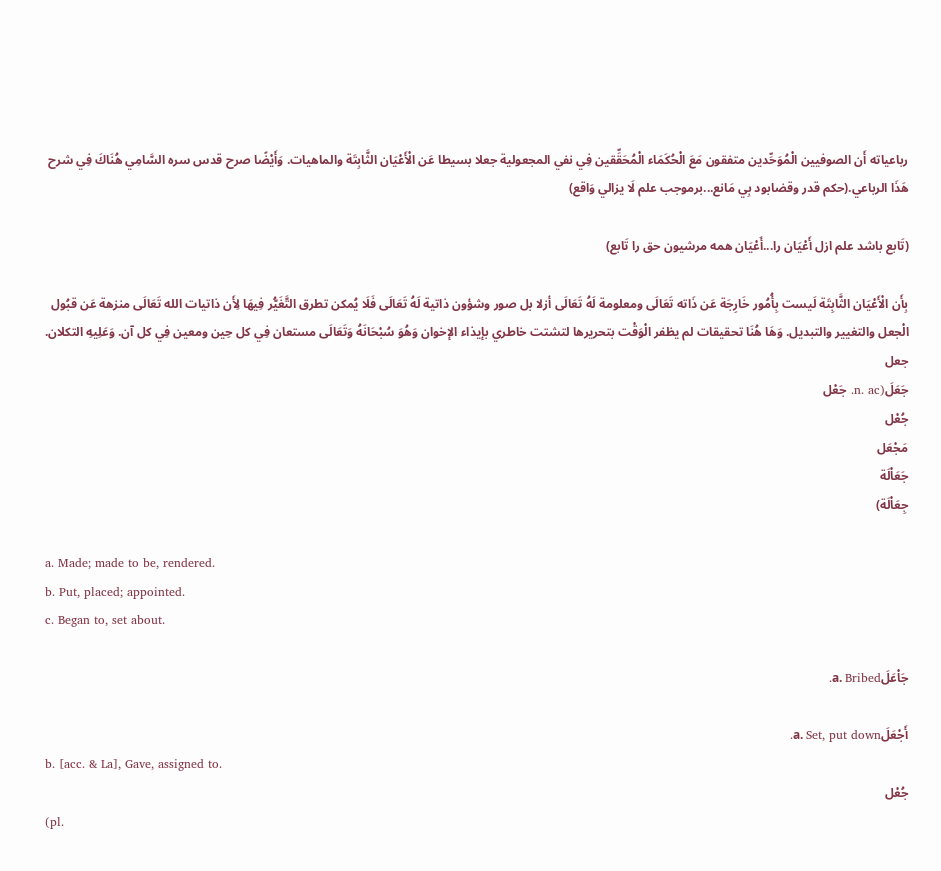رباعياته أَن الصوفيين الْمُوَحِّدين متفقون مَعَ الْحُكَمَاء الْمُحَقِّقين فِي نفي المجعولية جعلا بسيطا عَن الْأَعْيَان الثَّابِتَة والماهيات. وَأَيْضًا صرح قدس سره السَّامِي هُنَاكَ فِي شرح هَذَا الرباعي.(حكم قدر وقضابود بِي مَانع...برموجب علم لَا يزالي وَاقع)

(تَابع باشد علم ازل أَعْيَان را...أَعْيَان همه مرشيون حق را تَابع)

بِأَن الْأَعْيَان الثَّابِتَة لَيست بِأُمُور خَارِجَة عَن ذَاته تَعَالَى ومعلومة لَهُ تَعَالَى أزلا بل صور وشؤون ذاتية لَهُ تَعَالَى فَلَا يُمكن تطرق التَّغَيُّر فِيهَا لِأَن ذاتيات الله تَعَالَى منزهة عَن قبُول الْجعل والتغيير والتبديل. وَهَا هُنَا تحقيقات لم يظفر الْوَقْت بتحريرها لتشتت خاطري بإيذاء الإخوان وَهُوَ سُبْحَانَهُ وَتَعَالَى مستعان فِي كل حِين ومعين فِي كل آن. وَعَلِيهِ التكلان.
جعل
جَعَلَ(n. ac. جَعْل
جُعْل
مَجْعَل
جَعَاْلَة
جِعَاْلَة)

a. Made; made to be, rendered.
b. Put, placed; appointed.
c. Began to, set about.

جَاْعَلَa. Bribed.

أَجْعَلَa. Set, put down.
b. [acc. & La], Gave, assigned to.
جُعْل
(pl.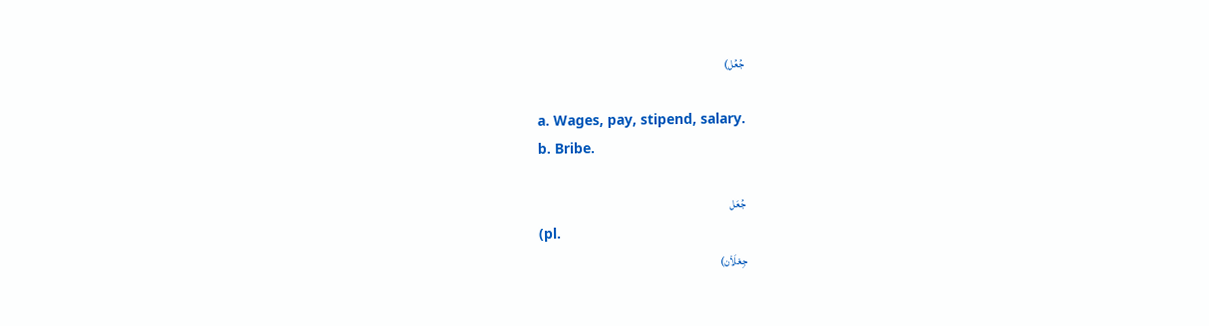جُعُل)

a. Wages, pay, stipend, salary.
b. Bribe.

جُعَل
(pl.
جِعْلَاْن)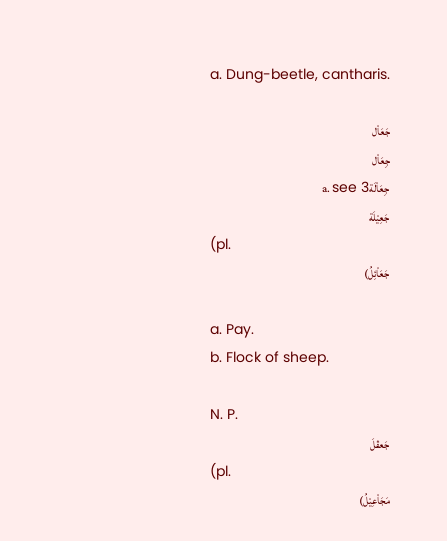a. Dung-beetle, cantharis.

جَعَاْل
جِعَاْل
جِعَاْلَةa. see 3
جَعِيْلَة
(pl.
جَعَاْئِلُ)

a. Pay.
b. Flock of sheep.

N. P.
جَعڤلَ
(pl.
مَجَاْعِيْلُ)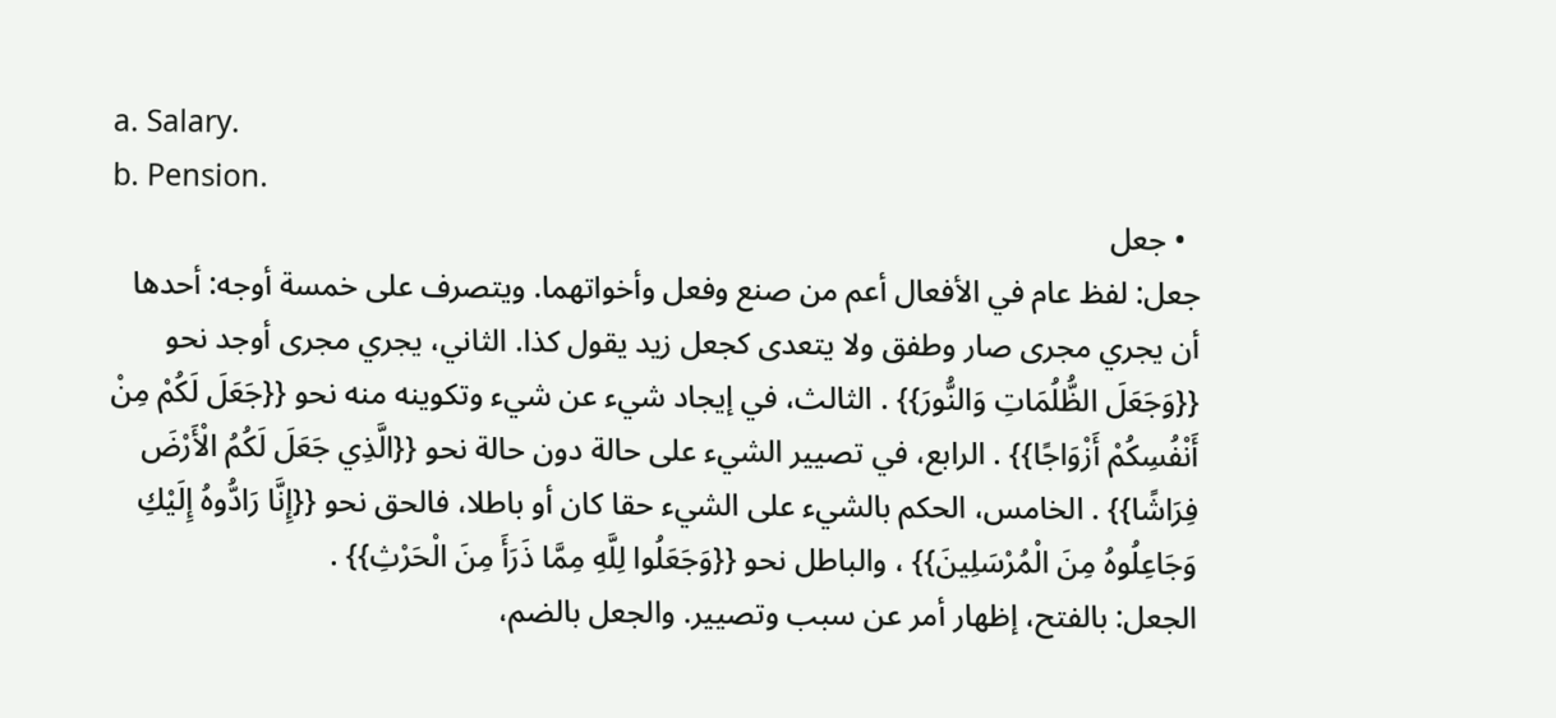a. Salary.
b. Pension.
  • جعل
جعل: لفظ عام في الأفعال أعم من صنع وفعل وأخواتهما. ويتصرف على خمسة أوجه: أحدها أن يجري مجرى صار وطفق ولا يتعدى كجعل زيد يقول كذا. الثاني، يجري مجرى أوجد نحو {{وَجَعَلَ الظُّلُمَاتِ وَالنُّورَ}} . الثالث، في إيجاد شيء عن شيء وتكوينه منه نحو {{جَعَلَ لَكُمْ مِنْ أَنْفُسِكُمْ أَزْوَاجًا}} . الرابع، في تصيير الشيء على حالة دون حالة نحو {{الَّذِي جَعَلَ لَكُمُ الْأَرْضَ فِرَاشًا}} . الخامس، الحكم بالشيء على الشيء حقا كان أو باطلا، فالحق نحو {{إِنَّا رَادُّوهُ إِلَيْكِ وَجَاعِلُوهُ مِنَ الْمُرْسَلِينَ}} ، والباطل نحو {{وَجَعَلُوا لِلَّهِ مِمَّا ذَرَأَ مِنَ الْحَرْثِ}} .
الجعل: بالفتح، إظهار أمر عن سبب وتصيير. والجعل بالضم،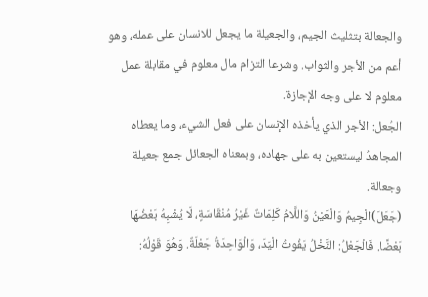والجعالة بتثليث الجيم، والجعيلة ما يجعل للانسان على عمله، وهو أعم من الأجر والثواب. وشرعا التزام مال معلوم في مقابلة عمل معلوم لا على وجه الإجازة.
الجُعل: الأجر الذي يأخذه الإنسان على فعل الشيء، وما يعطاه المجاهدُ ليستعين به على جهاده، وبمعناه الجعائل جمع جعيلة وجعالة.
(جَعَلَ)الْجِيمُ وَالْعَيْنُ وَاللَّامُ كَلِمَاتٌ غَيْرُ مُنْقَاسَةٍ، لَا يُشْبِهُ بَعْضُهَا بَعْضًا. فَالْجَعْلُ: النَّخْلُ يَفُوتُ الْيَدَ، وَالْوَاحِدَةُ جَعْلَةٌ. وَهُوَ قَوْلُهُ: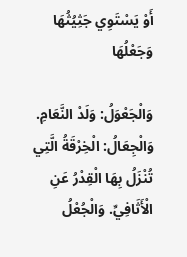أَوْ يَسْتَوِي جَثِيُثُهَا وَجَعْلُهَا

وَالْجَعْوَلُ: وَلَدْ النَّعَامِ. وَالْجِعَالُ: الْخِرْقَةُ الَّتِي تُنْزَلُ بِهَا الْقِدْرُ عَنِ الْأَثَافِيِّ. وَالْجُعْلُ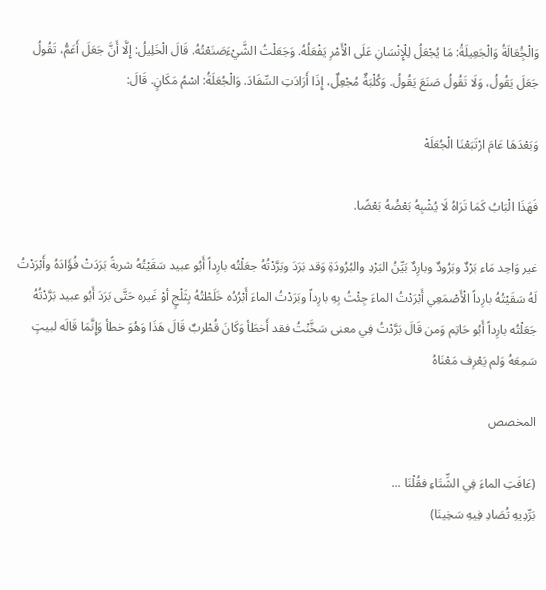وَالْجَُِعَالَةُ وَالْجَعِيلَةُ: مَا يُجْعَلُ لِلْإِنْسَانِ عَلَى الْأَمْرِ يَفْعَلُهُ. وَجَعَلْتُ الشَّيْءَصَنَعْتُهُ. قَالَ الْخَلِيلُ: إِلَّا أَنَّ جَعَلَ أَعَمُّ، تَقُولُ جَعَلَ يَقُولُ، وَلَا تَقُولُ صَنَعَ يَقُولُ. وَكُلْبَةٌ مُجْعِلٌ، إِذَا أَرَادَتِ السِّفَادَ. وَالْجُعَلَةُ: اسْمُ مَكَانٍ. قَالَ:

وَبَعْدَهَا عَامَ ارْتَبَعْنَا الْجُعَلَهْ

فَهَذَا الْبَابُ كَمَا تَرَاهُ لَا يُشْبِهُ بَعْضُهُ بَعْضًا.

غير وَاحِد مَاء بَرْدٌ وبَرُودٌ وبارِدٌ بَيِّنُ البَرْدِ والبُرُودَةِ وَقد بَرَدَ وبَرَّدْتُهُ جعَلْتُه بارِداً أَبُو عبيد سَقَيْتُهُ شربةً بَرَدَتْ فُؤَادَهُ وأَبْرَدْتُ لَهُ سَقَيْتُهُ بارِداً الْأَصْمَعِي أَبْرَدْتُ الماءَ جِئْتُ بِهِ بارِداً وبَرَدْتُ الماءَ أَبْرُدُه خَلَطْتُهُ بِثَلْجٍ أوْ غَيره حَتَّى بَرَدَ أَبُو عبيد بَرَّدْتُهُ جَعَلْتُه بارِداً أَبُو حَاتِم وَمن قَالَ بَرَّدْتُ فِي معنى سَخَّنْتُ فقد أَخطَأ وَكَانَ قُطْربٌ قَالَ هَذَا وَهُوَ خطأ وَإِنَّمَا قَالَه لبيتٍ سَمِعَهُ وَلم يَعْرِف مَعْنَاهُ

المخصص

(عَافَتِ الماءَ فِي الشِّتَاءِ فقُلْنَا ...
بَرِّدِيهِ تُصَادِ فِيهِ سَخِينَا)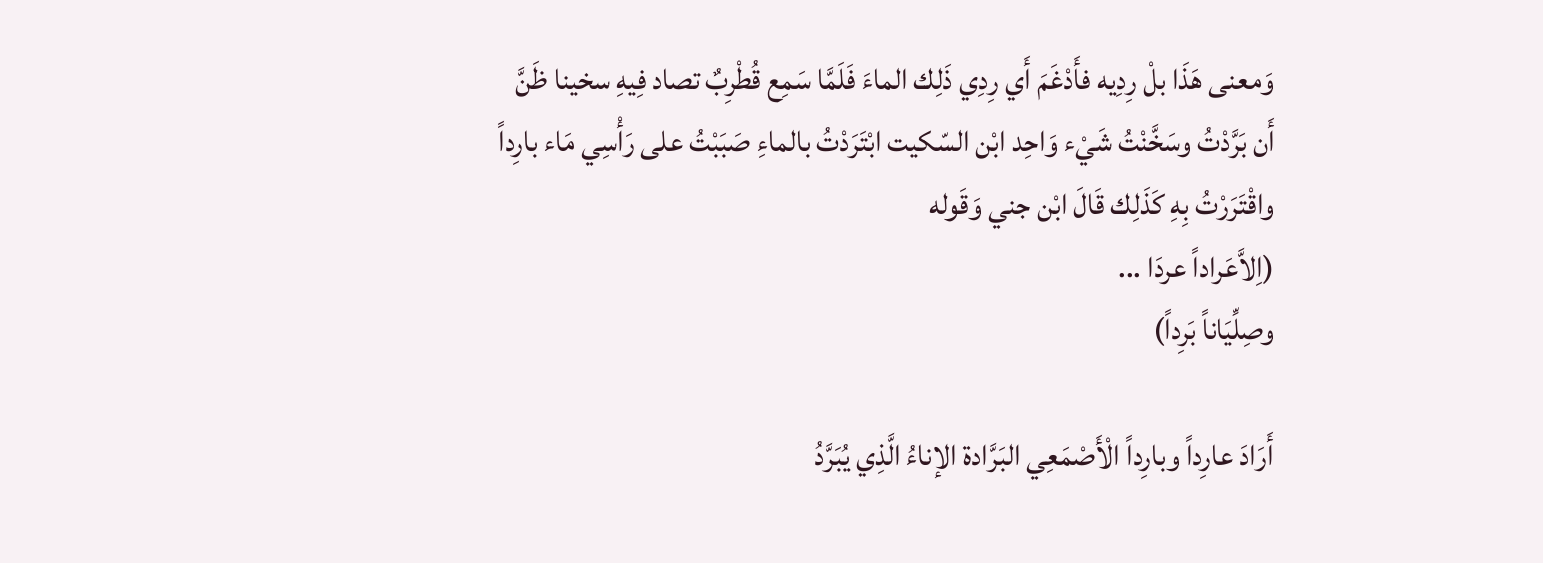وَمعنى هَذَا بلْ رِدِيه فأَدْغَمَ أَي رِدِي ذَلِك الماءَ فَلَمَّا سَمِع قُطْرِبٌ تصاد فِيهِ سخينا ظَنَّ أَن بَرَّدْتُ وسَخَّنْتُ شَيْء وَاحِد ابْن السّكيت ابْتَرَدْتُ بالماءِ صَبَبْتُ على رَأْسِي مَاء بارِداً واقْتَرَرْتُ بِهِ كَذَلِك قَالَ ابْن جني وَقَوله
(اِلاَّعَراداً عردَا ...
وصِلِّيَاناً بَرِداً)

أَرَادَ عارِداً وبارِداً الْأَصْمَعِي البَرَّادة الإناءُ الَّذِي يُبَرَّدُ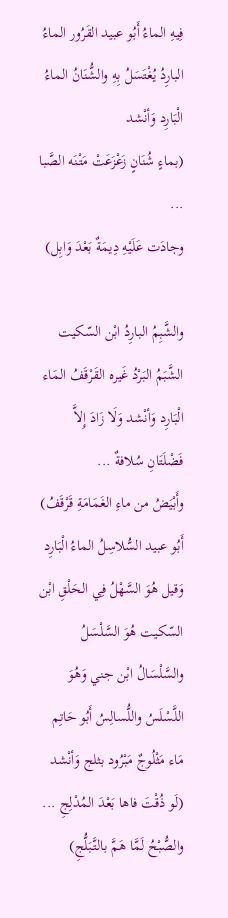فِيهِ الماءُ أَبُو عبيد القَرُور الماءُ البارِدُ يُغْتَسَلُ بِهِ والشُّنَانُ الماءُ الْبَارِد وَأنْشد
(بماءٍ شُنَانٍ زَعْزَعَتْ مَتْنَه الصَّبا ...
وجادَت عَلَيْهِ دِيمَةٌ بَعْدَ وَابِل)

والشَّبِمُ البارِدُ ابْن السّكيت الشَّبَمُ البَرْدُ غَيره القَرْقَفُ المَاء الْبَارِد وَأنْشد وَلَا زَادَ إِلاَّ فَضْلَتَانِ سُلافةٌ ...
وأَبْيَضُ من ماءِ الغَمَامَةِ قَرْقَفُ)
أَبُو عبيد السُّلاسِلُ الماءُ الْبَارِد وَقيل هُوَ السَّهْلُ فِي الحَلْقِ ابْن السّكيت هُوَ السَّلْسَلُ والسَّلْسَالُ ابْن جني وَهُوَ اللَّسْلَسُ واللُّسالِسُ أَبُو حَاتِم مَاء مَثْلُوجٌ مَبْرُود بثلج وَأنْشد
(لَو ذُقْتَ فاها بَعْدَ المُدْلِجِ ...
والصُّبْحُ لَمَّا هَمَّ بالتَّبَلُّجِ)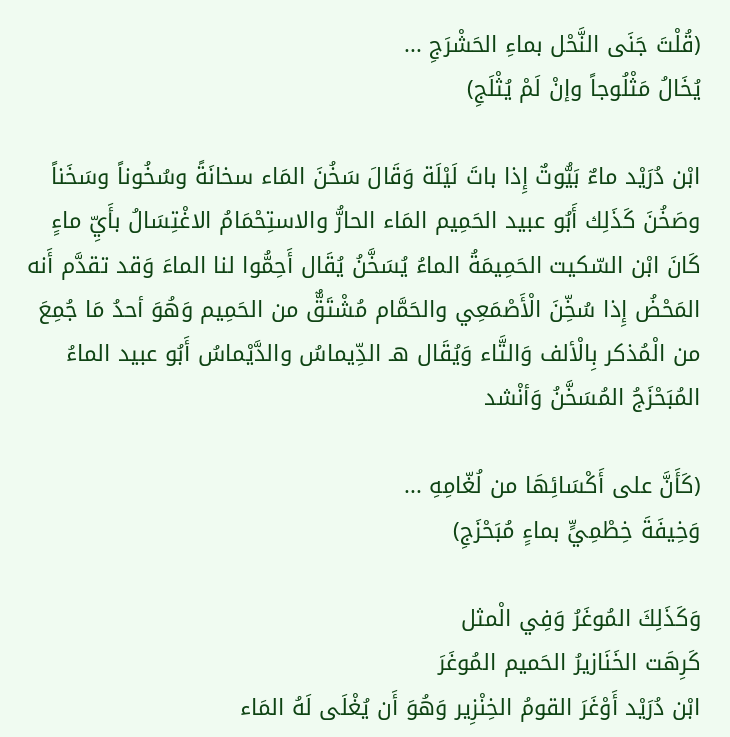(قُلْتَ جَنَى النَّحْل بماءِ الحَشْرَجِ ...
يُخَالُ مَثْلُوجاً وإنْ لَمْ يُثْلَجِ)

ابْن دُرَيْد ماءٌ بَيُّوتٌ إِذا باتَ لَيْلَة وَقَالَ سَخُنَ المَاء سخانَةً وسُخُوناً وسَخَناً وصَخُنَ كَذَلِك أَبُو عبيد الحَمِيم المَاء الحارُّ والاستِحْمَامُ الاغْتِسَالُ بأَيِّ ماءٍ كَانَ ابْن السّكيت الحَمِيمَةُ الماءُ يُسَخَّنُ يُقَال أَحِمُّوا لنا الماءَ وَقد تقدَّم أَنه المَحْضُ إِذا سُخِّنَ الْأَصْمَعِي والحَمَّام مُشْتَقٌّ من الحَمِيم وَهُوَ أحدُ مَا جُمِعَ من الْمُذكر بِالْألف وَالتَّاء وَيُقَال هـ الدِّيماسُ والدَّيْماسُ أَبُو عبيد الماءُ المُبَحْزَجُ المُسَخَّنُ وَأنْشد

(كَأَنَّ على أَكْسَائِهَا من لُغّامِهِ ...
وَخِيفَةَ خِطْمِيٍّ بماءٍ مُبَحْزَجِ)

وَكَذَلِكَ المُوغَرُ وَفِي الْمثل
كَرِهَت الخَنَازيرُ الحَميم المُوغَرَ
ابْن دُرَيْد أَوْغَرَ القومُ الخِنْزِير وَهُوَ أَن يُغْلَى لَهُ المَاء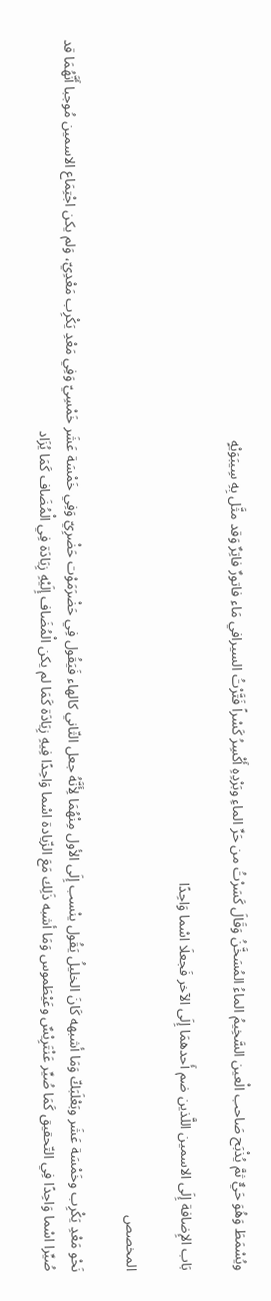ويُسْمَطَ وَهُوَ حَيٌّ ثمَّ يُذْبَح صَاحب الْعين السَّخِيمُ الماءُ المُسَخَّنُ وَقَالَ كَسَرْتُ من حَرِّ الماءِ وبَرْدِهِ أَكْسِرُ كَسْراً فَتَّرْتُ السيرافي مَاء فاتورٌ فاتِرٌ وَقد مثَّل بِهِ سِيبَوَيْهٍ

بَاب الإِضافة إِلَى الاسمين اللَّذين ضم أَحدهمَا إِلَى الآخر فَجعلَا اسْما وَاحِدًا

المخصص

نَحْو مَعْدِ يَكْرِب وخَمْسَة عَشَر وبَعْلَبَكّ وَمَا أشبهه كَانَ الخليلُ يَقُول ينْسب إِلَى الأول مِنْهُمَا لِأَنَّهُ جعل الثّاني كالهاء فَيَقُول فِي حَضْرَمَوْت حَضْرِيّ وَفِي خَمْسَة عَشَر خَمْسِيّ وَفِي مَعْدِ يَكْرِب مَعْدِيّ، وَلم يكن اجْتِمَاع الاسمين مُوجبا أَنَّهُمَا قد صُيِّرا اسْما وَاحِدًا فِي التّحقيق كَمَا صُيِّر عَنْتَرِيْسٌ وعَيْطَموس وَمَا أشبه ذَلِك مَعَ الزّيادة اسْما وَاحِدًا فِيهِ زِيَادَة كَمَا لم يكن الْمُضَاف إِلَيْهِ زِيَادَة فِي الْمُضَاف كَمَا يُزَاد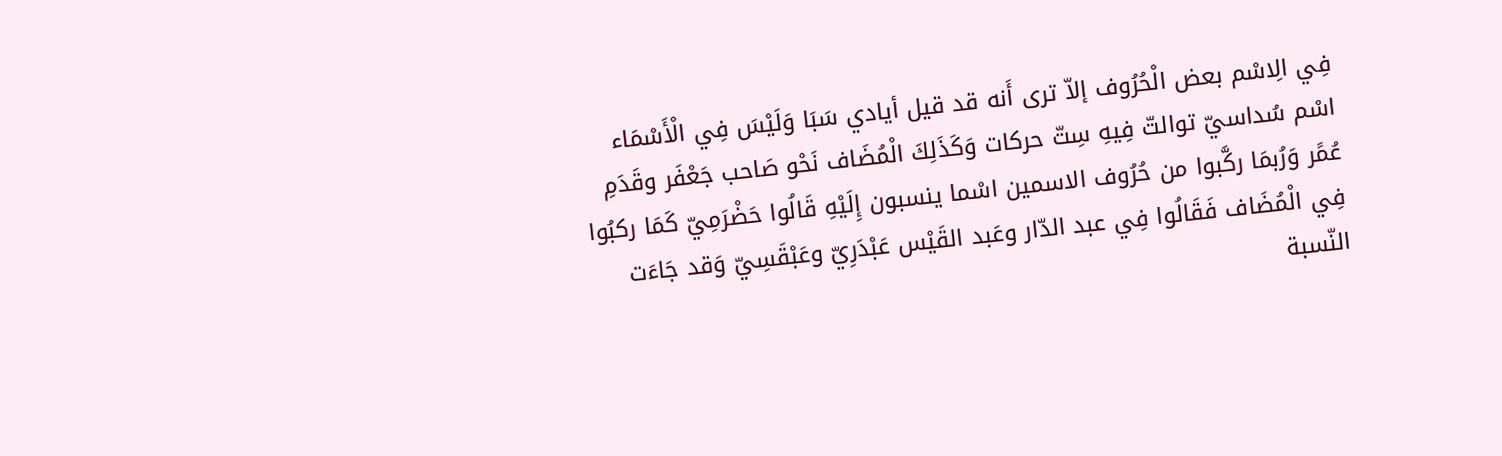فِي الِاسْم بعض الْحُرُوف إلاّ ترى أَنه قد قيل أيادي سَبَا وَلَيْسَ فِي الْأَسْمَاء اسْم سُداسيّ توالتّ فِيهِ سِتّ حركات وَكَذَلِكَ الْمُضَاف نَحْو صَاحب جَعْفَر وقَدَمِ عُمًر وَرُبمَا ركَّبوا من حُرُوف الاسمين اسْما ينسبون إِلَيْهِ قَالُوا حَضْرَمِيّ كَمَا ركبُوا فِي الْمُضَاف فَقَالُوا فِي عبد الدّار وعَبد القَيْس عَبْدَرِيّ وعَبْقَسِيّ وَقد جَاءَت النّسبة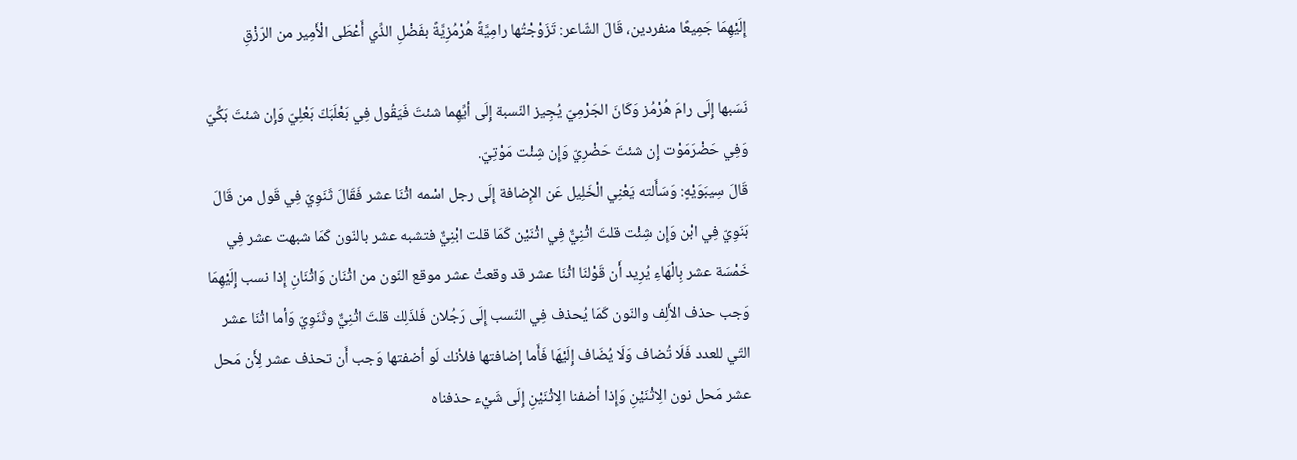إِلَيْهِمَا جَمِيعًا منفردين، قَالَ الشّاعر: تَزَوْجْتُها رامِيَّةً هُرْمُزِيَّةً بفَضْلِ الذِّي أَعْطَى الْأَمِير من الرّزْقِ

نَسَبها إِلَى رامَ هُرْمُز وَكَانَ الجَرْمِيّ يُجِيز النّسبة إِلَى أيِّهِما شئتَ فَيَقُول فِي بَعْلَبَكّ بَعْلِيّ وَإِن شئتَ بَكِّيّ وَفِي حَضْرَمَوْت إِن شئتَ حَضْرِيّ وَإِن شِئْت مَوْتِيّ.
قَالَ سِيبَوَيْهٍ: وَسَأَلته يَعْنِي الْخَلِيل عَن الإِضافة إِلَى رجل اسْمه اثْنَا عشر فَقَالَ ثَنَوِيّ فِي قَول من قَالَ بَنَوِيّ فِي ابْن وَإِن شِئْت قلتَ اثْنِيٌّ فِي اثْنَيْن كَمَا قلت ابْنِيٌّ فتشبه عشر بالنّون كَمَا شبهت عشر فِي خَمْسَة عشر بِالْهَاءِ يُرِيد أَن قَوْلنَا اثْنَا عشر قد وقعتْ عشر موقع النّون من اثْنَان وَاثْنَانِ إِذا نسب إِلَيْهِمَا وَجب حذف الأَلِف والنّون كَمَا يُحذف فِي النّسب إِلَى رَجُلان فَلذَلِك قلتَ اثْنِيٌّ وثَنَوِيّ وَأما اثْنَا عشر التّي للعدد فَلَا تُضاف وَلَا يُضَاف إِلَيْهَا فَأَما إضافتها فلأنك لَو أضفتها وَجب أَن تحذف عشر لِأَن مَحل عشر مَحل نون الِاثْنَيْنِ وَإِذا أضفنا الِاثْنَيْنِ إِلَى شَيْء حذفناه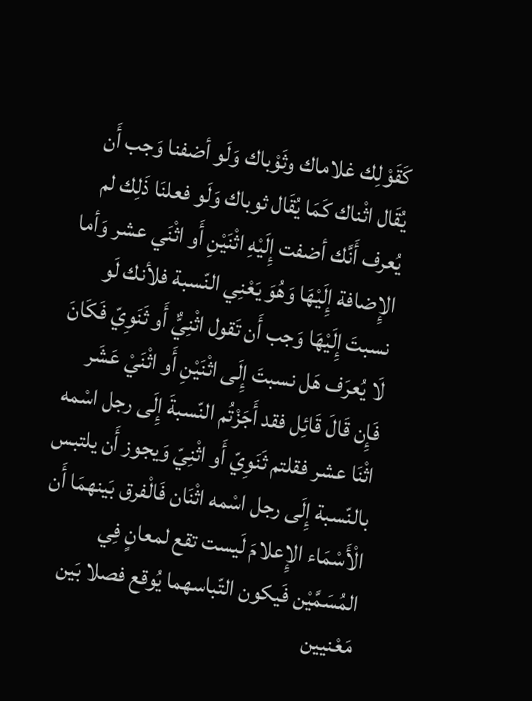كَقَوْلِك غلاماك وثَوْباك وَلَو أضفنا وَجب أَن يُقَال اثْناك كَمَا يُقَال ثوباك وَلَو فعلنَا ذَلِك لم يُعرف أَنَّك أضفت إِلَيْهِ اثْنَيْنِ أَو اثْنَي عشر وَأما الإِضافة إِلَيْهَا وَهُوَ يَعْنِي النّسبة فلأنك لَو نسبتَ إِلَيْهَا وَجب أَن تَقول اثْنِيٌّ أَو ثَنَوِيّ فَكَانَ لَا يُعرَف هَل نسبتَ إِلَى اثْنَيْنِ أَو اثْنَيْ عَشَر فَإِن قَالَ قَائِل فقد أَجَزْتُم النّسبةَ إِلَى رجل اسْمه اثْنَا عشر فقلتم ثَنَوِيّ أَو اثْنِيّ وَيجوز أَن يلتبس بالنّسبة إِلَى رجل اسْمه اثْنَان فَالْفرق بَينهمَا أَن الْأَسْمَاء الإِعلامَ لَيست تقع لمعانٍ فِي المُسَمَّيْن فَيكون التّباسهما يُوقع فصلا بَين مَعْنيين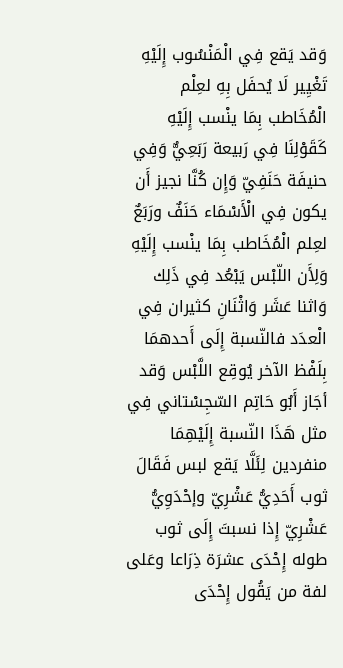وَقد يَقع فِي الْمَنْسُوب إِلَيْهِ تَغْيِير لَا يُحفَل بِهِ لعِلْم الْمُخَاطب بِمَا ينْسب إِلَيْهِ كَقَوْلِنَا فِي رَبيعة رَبَعِيٌّ وَفِي حنيفَة حَنَفِيّ وَإِن كُنَّا نجيز أَن يكون فِي الْأَسْمَاء حَنَفٌ ورَبَعٌ لعِلم الْمُخَاطب بِمَا ينْسب إِلَيْهِ وَلِأَن اللّبْس يَبْعُد فِي ذَلِك وَاثنا عَشَر وَاثْنَانِ كثيران فِي الْعدَد فالنّسبة إِلَى أَحدهمَا بِلَفْظ الآخر يُوقِع اللَّبْس وَقد أجَاز أَبُو حَاتِم السّجِسْتاني فِي مثل هَذَا النّسبة إِلَيْهِمَا منفردين لِئَلَّا يَقع لبس فَقَالَ ثوب أَحَدِيُّ عَشْرِيّ وإحْدَوِيُّ عَشْرِيّ إِذا نسبتَ إِلَى ثوب طوله إِحْدَى عشرَة ذِرَاعا وعَلى لفة من يَقُول إِحْدَى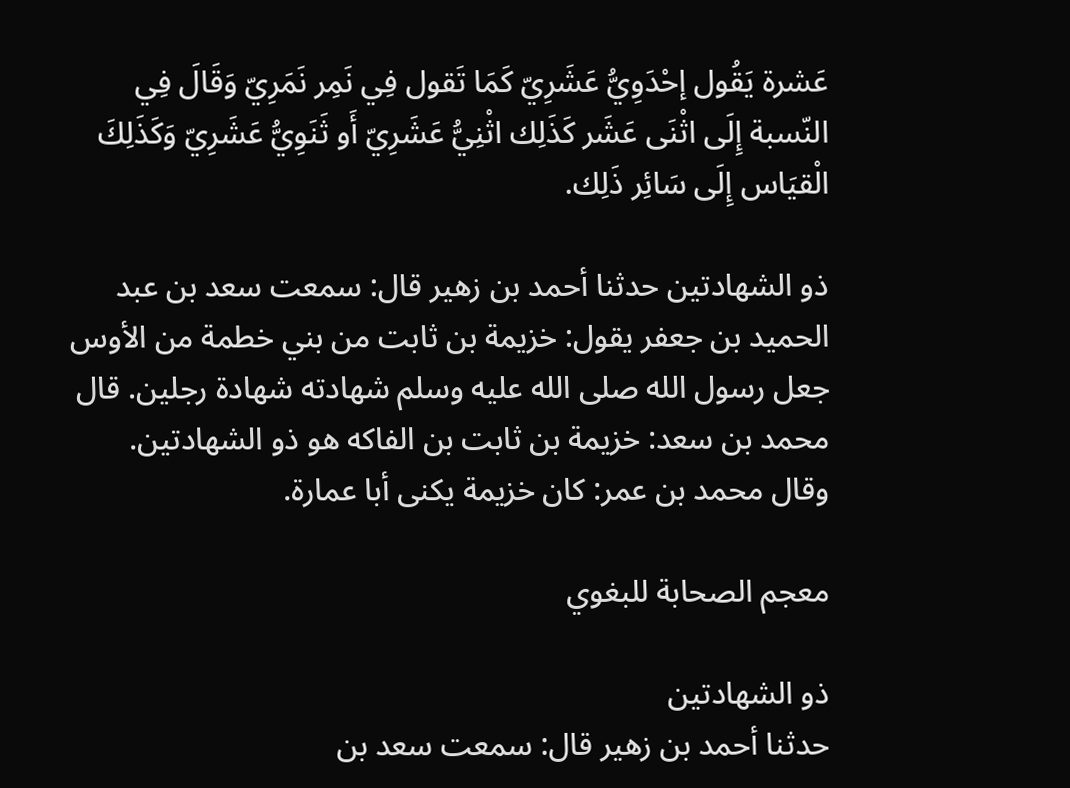عَشرة يَقُول إحْدَوِيُّ عَشَرِيّ كَمَا تَقول فِي نَمِر نَمَرِيّ وَقَالَ فِي النّسبة إِلَى اثْنَى عَشَر كَذَلِك اثْنِيُّ عَشَرِيّ أَو ثَنَوِيُّ عَشَرِيّ وَكَذَلِكَ الْقيَاس إِلَى سَائِر ذَلِك.

ذو الشهادتين حدثنا أحمد بن زهير قال: سمعت سعد بن عبد الحميد بن جعفر يقول: خزيمة بن ثابت من بني خطمة من الأوس جعل رسول الله صلى الله عليه وسلم شهادته شهادة رجلين. قال محمد بن سعد: خزيمة بن ثابت بن الفاكه هو ذو الشهادتين. وقال محمد بن عمر: كان خزيمة يكنى أبا عمارة.

معجم الصحابة للبغوي

ذو الشهادتين
حدثنا أحمد بن زهير قال: سمعت سعد بن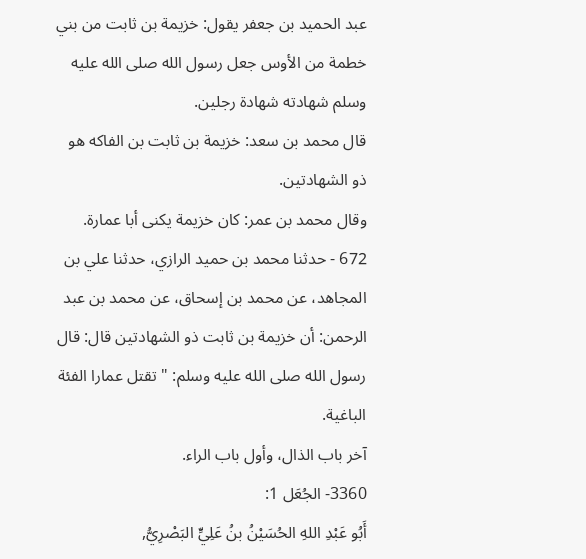عبد الحميد بن جعفر يقول: خزيمة بن ثابت من بني خطمة من الأوس جعل رسول الله صلى الله عليه وسلم شهادته شهادة رجلين.
قال محمد بن سعد: خزيمة بن ثابت بن الفاكه هو ذو الشهادتين.
وقال محمد بن عمر: كان خزيمة يكنى أبا عمارة.
672 - حدثنا محمد بن حميد الرازي، حدثنا علي بن المجاهد، عن محمد بن إسحاق، عن محمد بن عبد الرحمن: أن خزيمة بن ثابت ذو الشهادتين قال: قال رسول الله صلى الله عليه وسلم: " تقتل عمارا الفئة الباغية.
آخر باب الذال، وأول باب الراء.
3360- الجُعَل 1:
أَبُو عَبْدِ اللهِ الحُسَيْنُ بنُ عَلِيٍّ البَصْرِيُّ,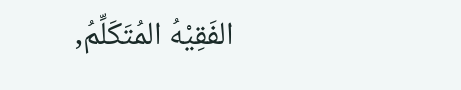الفَقِيْهُ المُتَكَلِّمُ,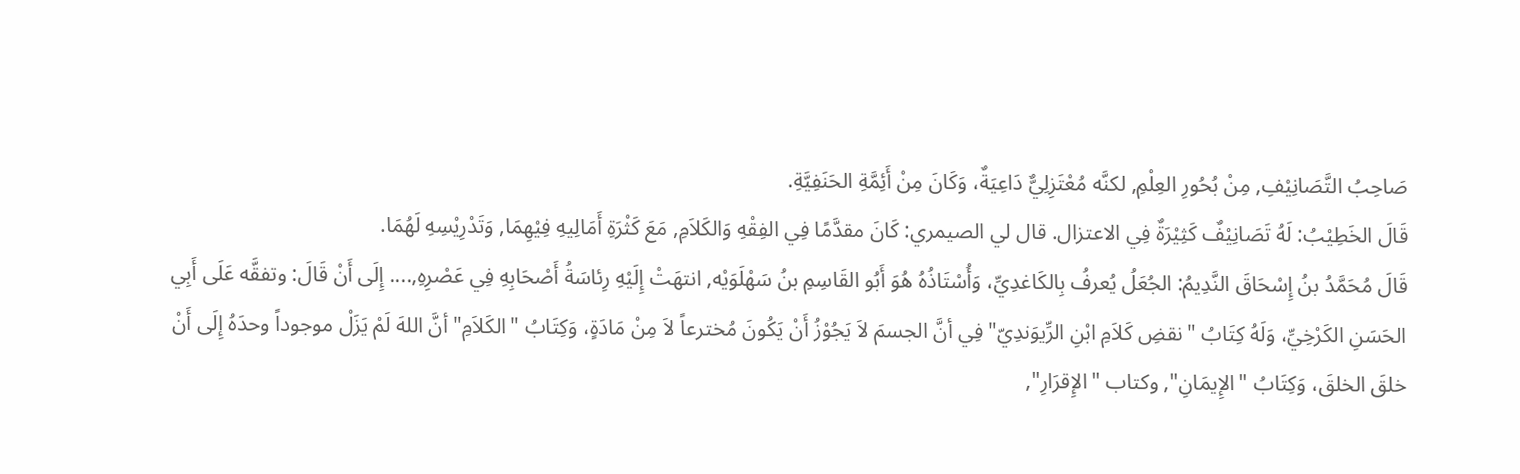صَاحِبُ التَّصَانِيْفِ, مِنْ بُحُورِ العِلْمِ, لكنَّه مُعْتَزِلِيٌّ دَاعِيَةٌ، وَكَانَ مِنْ أَئِمَّةِ الحَنَفِيَّةِ.
قَالَ الخَطِيْبُ: لَهُ تَصَانِيْفٌ كَثِيْرَةٌ فِي الاعتزال. قال لي الصيمري: كَانَ مقدَّمًا فِي الفِقْهِ وَالكَلاَمِ, مَعَ كَثْرَةِ أَمَالِيهِ فِيْهِمَا, وَتَدْرِيْسِهِ لَهُمَا.
قَالَ مُحَمَّدُ بنُ إِسْحَاقَ النَّدِيمُ: الجُعَلُ يُعرفُ بِالكَاغدِيِّ، وَأُسْتَاذُهُ هُوَ أَبُو القَاسِمِ بنُ سَهْلَوَيْه, انتهَتْ إِلَيْهِ رِئاسَةُ أَصْحَابِهِ فِي عَصْرِهِ,.... إِلَى أَنْ قَالَ: وتفقَّه عَلَى أَبِي الحَسَنِ الكَرْخِيِّ، وَلَهُ كِتَابُ "نقضِ كَلاَمِ ابْنِ الرِّيوَندِيّ" فِي أنَّ الجسمَ لاَ يَجُوْزُ أَنْ يَكُونَ مُخترعاً لاَ مِنْ مَادَةٍ، وَكِتَابُ "الكَلاَمِ" أنَّ اللهَ لَمْ يَزَلْ موجوداً وحدَهُ إِلَى أَنْ خلقَ الخلقَ، وَكِتَابُ "الإِيمَانِ", وكتاب "الإِقرَارِ",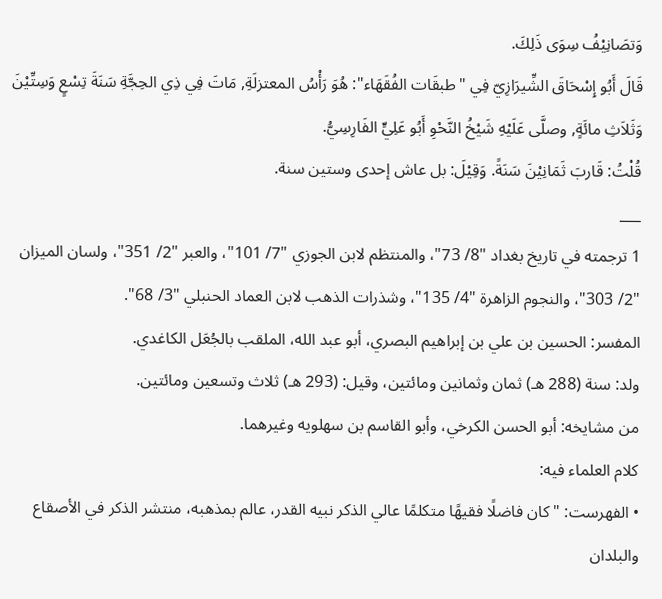وَتصَانِيْفُ سِوَى ذَلِكَ.
قَالَ أَبُو إِسْحَاقَ الشِّيرَازِيّ فِي "طبقَات الفُقَهَاء": هُوَ رَأْسُ المعتزلَةِ, مَاتَ فِي ذِي الحِجَّةِ سَنَةَ تِسْعٍ وَسِتِّيْنَ وَثَلاَثِ مائَةٍ, وصلَّى عَلَيْهِ شَيْخُ النَّحْوِ أَبُو عَلِيٍّ الفَارِسِيُّ.
قُلْتُ: قَاربَ ثَمَانِيْنَ سَنَةً. وَقِيْلَ: بل عاش إحدى وستين سنة.
___
1 ترجمته في تاريخ بغداد "8/ 73"، والمنتظم لابن الجوزي "7/ 101"، والعبر "2/ 351"، ولسان الميزان "2/ 303"، والنجوم الزاهرة "4/ 135"، وشذرات الذهب لابن العماد الحنبلي "3/ 68".
المفسر: الحسين بن علي بن إبراهيم البصري، أبو عبد الله، الملقب بالجُعَل الكاغدي.
ولد: سنة (288 هـ) ثمان وثمانين ومائتين، وقيل: (293 هـ) ثلاث وتسعين ومائتين.
من مشايخه: أبو الحسن الكرخي، وأبو القاسم بن سهلويه وغيرهما.
كلام العلماء فيه:
• الفهرست: "كان فاضلًا فقيهًا متكلمًا عالي الذكر نبيه القدر، عالم بمذهبه، منتشر الذكر في الأصقاع والبلدان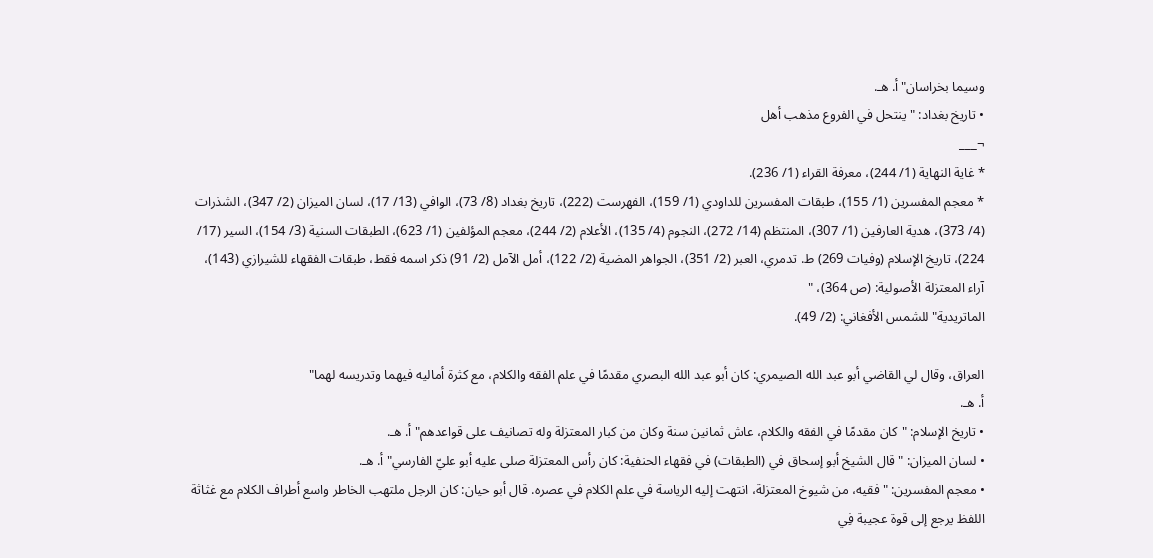وسيما بخراسان"أ. هـ.
• تاريخ بغداد: "ينتحل في الفروع مذهب أهل
¬___
* غاية النهاية (1/ 244)، معرفة القراء (1/ 236).
* معجم المفسرين (1/ 155)، طبقات المفسرين للداودي (1/ 159)، الفهرست (222)، تاريخ بغداد (8/ 73)، الوافي (13/ 17)، لسان الميزان (2/ 347)، الشذرات (4/ 373)، هدية العارفين (1/ 307)، المنتظم (14/ 272)، النجوم (4/ 135)، الأعلام (2/ 244)، معجم المؤلفين (1/ 623)، الطبقات السنية (3/ 154)، السير (17/ 224)، تاريخ الإسلام (وفيات 269) ط. تدمري، العبر (2/ 351)، الجواهر المضية (2/ 122)، أمل الآمل (2/ 91) ذكر اسمه فقط، طبقات الفقهاء للشيرازي (143)، آراء المعتزلة الأصولية: (ص 364)، "
الماتريدية" للشمس الأفغاني: (2/ 49).

العراق، وقال لي القاضي أبو عبد الله الصيمري: كان أبو عبد الله البصري مقدمًا في علم الفقه والكلام، مع كثرة أماليه فيهما وتدريسه لهما"
أ. هـ.
• تاريخ الإسلام: "كان مقدمًا في الفقه والكلام، عاش ثمانين سنة وكان من كبار المعتزلة وله تصانيف على قواعدهم" أ. هـ.
• لسان الميزان: "قال الشيخ أبو إسحاق في (الطبقات) في فقهاء الحنفية: كان رأس المعتزلة صلى عليه أبو عليّ الفارسي" أ. هـ.
• معجم المفسرين: "فقيه، من شيوخ المعتزلة، انتهت إليه الرياسة في علم الكلام في عصره. قال أبو حيان: كان الرجل ملتهب الخاطر واسع أطراف الكلام مع غثاثة اللفظ يرجع إلى قوة عجيبة فِي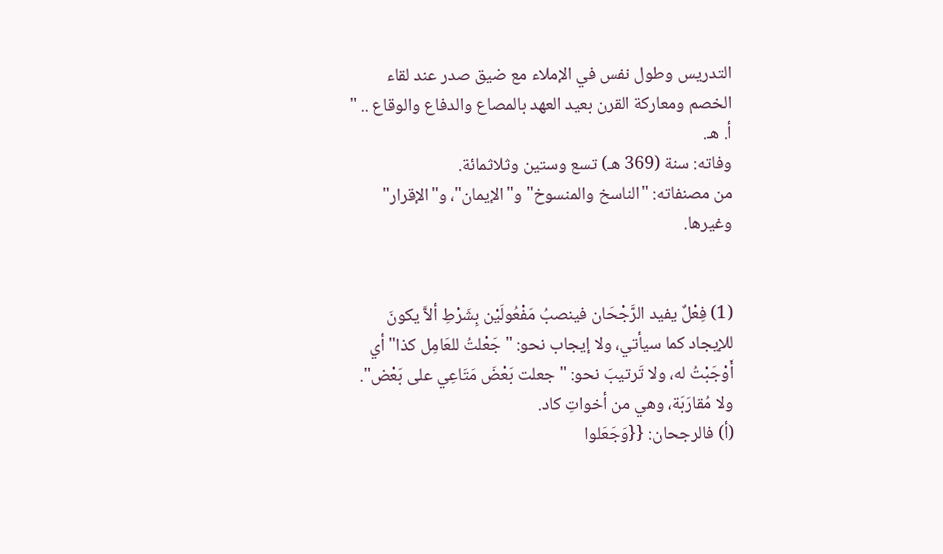التدريس وطول نفس في الإملاء مع ضيق صدر عند لقاء الخصم ومعاركة القرن بعيد العهد بالمصاع والدفاع والوقاع .. " أ. هـ.
وفاته: سنة (369 هـ) تسع وستين وثلاثمائة.
من مصنفاته: "الناسخ والمنسوخ" و"الإيمان"، و"الإقرار" وغيرها.


(1) فِعْلٌ يفيد الرَّجْحَان فينصبُ مَفْعُولَيْن بِشَرْطِ ألاَّ يكونَ للإيجاد كما سيأتي، ولا إيجاب نحو: "جَعْلتُ للعَامِل كذا" أي أَوْجَبْتُ له، ولا تَرتيبَ نحو: "جعلت بَعْضَ مَتَاعِي على بَعْض". ولا مُقارَبَة، وهي من أخواتِ كاد.
(أ) فالرجحان: {{وَجَعَلوا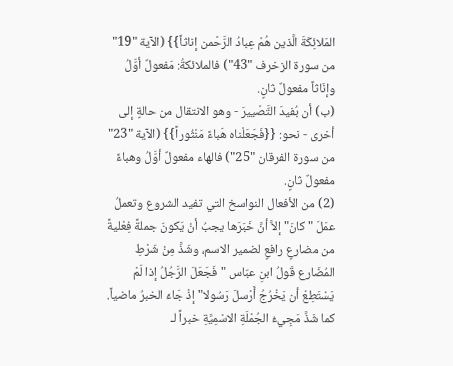المَلائِكَةَ الَّذين هُمْ عِبادُ الرَّحْمن إناثاً}} (الآية "19" من سورة الزخرف "43") فالملائكةُ: مَفعولٌ أوَّلُ وإنَاثاً مفعولٌ ثانٍ.
(ب) أن بُفيدَ التَّصْييرَ - وهو الانتقال من حالةٍ إلى أخرى - نحو: {{فَجَعَلْناه هَباءً مَنْثُوراً}} (الآية "23" من سورة الفرقان "25") فالهاء مفعولٌ أوَّلُ وهباءً مفعولٌ ثانٍ.
(2) من الأفعال النواسخ التي تفيد الشروع وتعملُ عمَلَ "كانَ" إلاَّ أنَّ خَبَرَها يجبُ أنْ يَكونَ جملةً فِعْليةً من مضارعٍ رافعٍ لضمير الاسم، وشَذَّ مِنْ شَرْطِ المُضَارع قَولُ ابنِ عبّاس "فَجَعَلَ الرَّجُلُ إذا لَمْ يَسْتَطِعْ أن يَخْرُجُ أَرْسلَ رَسُولا" إذْ جَاءَ الخبرُ ماضياً.
كما شَذَّ مَجِيءُ الجُمْلَةِ الاسْمِيَّةِ خبراً لـ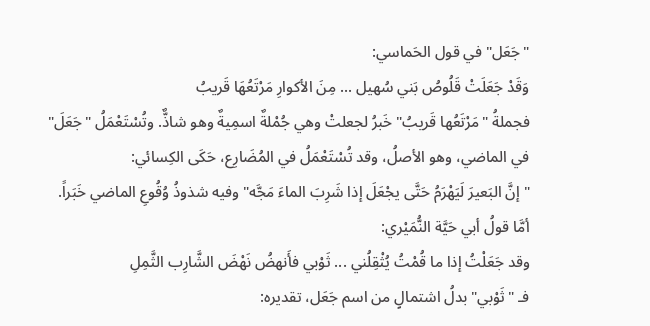"جَعَل" في قول الحَماسي:
وَقَدْ جَعَلَتْ قَلُوصُ بَني سُهيل ... مِنَ الأكوارِ مَرْتَعُهَا قَريبُ
فجملةُ "مَرْتَعُها قَريبُ" خَبرُ لجعلتْ وهي جُمْلةٌ اسمِيةٌ وهو شاذٌّ. وتُسْتَعْمَلُ "جَعَلَ" في الماضي، وهو الأصلُ، وقد تُسْتَعْمَلُ في المُضَارِع، حَكَى الكِسائي:
"إنَّ البَعيرَ لَيَهْرَمُ حَتَّى يجْعَلَ إذا شَرِبَ الماءَ مَجَّه" وفيه شذوذُ وُقُوعِ الماضي خَبَراً.
أمَّا قولُ أبي حَيَّة النُّمَيْري:
وقد جَعَلْتُ إذا ما قُمْتُ يُثْقِلُني ... ثَوْبي فأَنهضُ نَهْضَ الشَّارِب الثَّمِلِ
فـ "ثَوْبي" بدلُ اشتمالٍ من اسم جَعَل، تقديره: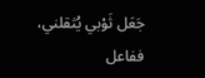جَعَل ثَوْبي يُثقلني، ففاعل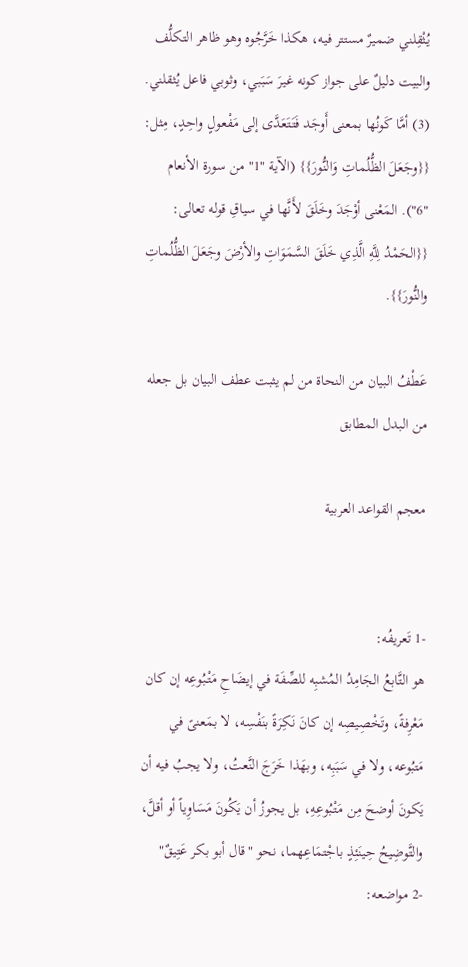يُثْقِلني ضميرٌ مستتر فيه، هكذا خَرَّجُوه وهو ظاهر التكلُّف والبيت دليلٌ على جواز كونه غيرَ سَبَبي، وثوبي فاعل يُثقلني.
(3) أمَّا كَونُها بمعنى أَوجَد فَتَتَعَدَّى إلى مَفْعولٍ واحِدٍ، مِثل: {{وجَعَلَ الظُّلُماتِ وَالنُّورَ}} (الآية "1" من سورة الأنعام "6"). المَعْنى أوْجَدَ وخَلَقَ لأَنَّها في سياقِ قوله تعالى: {{الحَمْدُ لِلَّهِ الَّذِي خَلَقَ السَّمَوَاتِ والأرْضَ وجَعَلَ الظُّلُماتِ والنُّورَ}}.

عَطْفُ البيان من النحاة من لم يثبت عطف البيان بل جعله من البدل المطابق

معجم القواعد العربية


-1 تَعريفُه:
هو التَّابعُ الجَامِدُ المُشبِه للصِّفَة في إيضَاحِ مَتْبُوعِه إن كان مَعْرِفةً، وتَخْصِيصِه إن كانَ نَكِرَةً بنَفْسِه، لا بمَعنىً في مَتبُوعه، ولا في سَبَبِه، وبهَذا خَرَجَ النَّعتُ، ولا يجبُ فيه أن يَكونَ أوضحَ مِن مَتْبُوعِهِ، بل يجوزُ أن يَكُونَ مَسَاوِياً أو أقلَّ، والتَّوضِيحُ حِينَئِذٍ باجْتمَاعِهما، نحو "قال أبو بكر عَتِيقٌ"
-2 مواضعه: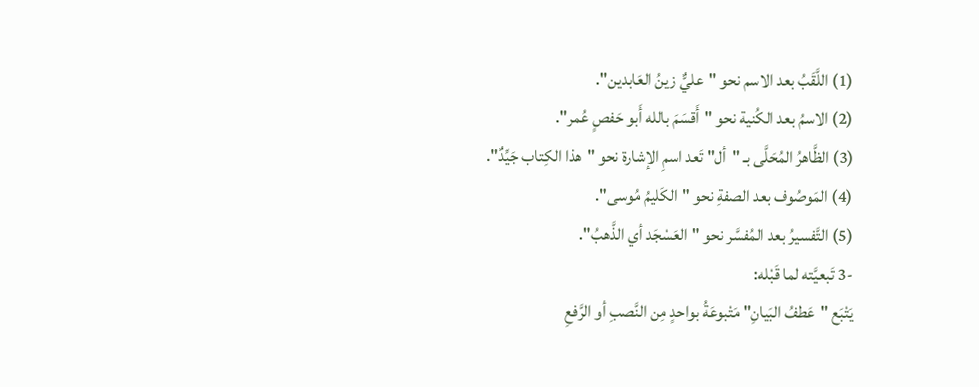(1) اللَّقَبُ بعد الاسم نحو "عليٌّ زينُ العَابدين".
(2) الاسمُ بعد الكُنية نحو "أَقسَمَ بالله أَبو حَفصٍ عُمر".
(3) الظَّاهرُ المُحَلَّى بـ "أل" تَعد اسمِ الإشارة نحو "هذا الكِتاب جَيِّدٌ".
(4) المَوصُوف بعد الصفةِ نحو "الكَليمُ مُوسى".
(5) التَّفسيرُ بعد المُفسَّر نحو "العَسْجَد أي الذَّهبُ".
-3 تَبعيَّته لما قَبْله:
يَتْبَع "عَطفُ البَيانِ" مَتْبوعَةُ بواحدٍ مِن النَّصبِ أو الرَّفعِ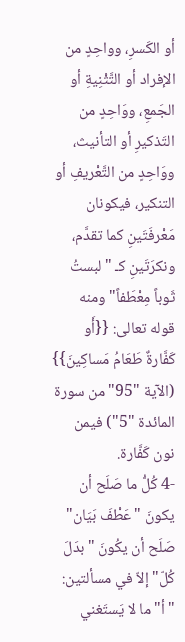أو الكَسرِ، وواحِدٍ من الإفراد أو التَّثْنِيةِ أو الجَمعِ، ووَاحِدٍ من التَذكيرِ أو التأنيث، ووَاحِدٍ من التَّعْريفِ أو التنكير، فيكونان مَعْرفَتَينِ كما تقدَّم، ونكرَتَينِ كـ "لبستُ ثَوباً مِعْطَفاً" ومنه قوله تعالى: {{أَو كَفَّارةٌ طَعَامُ مَساكِينَ}} (الآية "95" من سورة المائدة "5") فيمن نون كَفَّارة.
-4 كُلُّ ما صَلَح أن يكونَ "عَطْفَ بَيَان" صَلَح أن يكُونَ "بدَلَ كُلّ" إلاّ في مسألتين:
"أ" ما لا يَستَغني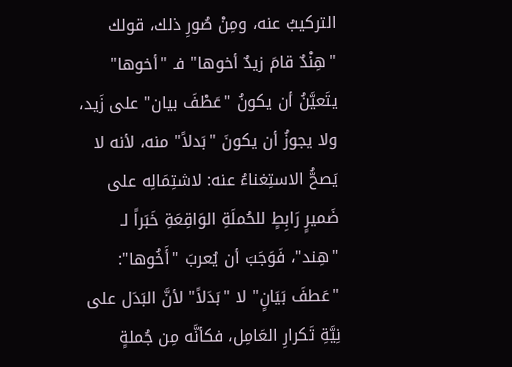التركيبُ عنه، ومِنْ صُورِ ذلك، قولك "هِنْدٌ قامَ زيدٌ أخوها" فـ "أخوها" يتَعيَّنُ أن يكونُ "عَطْفَ بيان" على زَيد، ولا يجوزُ أن يكونَ "بَدلاً" منه، لأنه لا يَصحُّ الاستِغناءُ عنه: لاشتِمَالِه على ضَميرٍ رَابِطٍ للحُملَةِ الوَاقِعَةِ خَبَراً لـ "هِند"، فَوَجَبَ أن يُعربَ "أَخُوها": "عَطفَ بَيَانٍ" لا "بَدَلاً" لأنَّ البَدَل على نِيَّةِ تَكرارِ العَامِل، فكأنَّه مِن جُملةٍ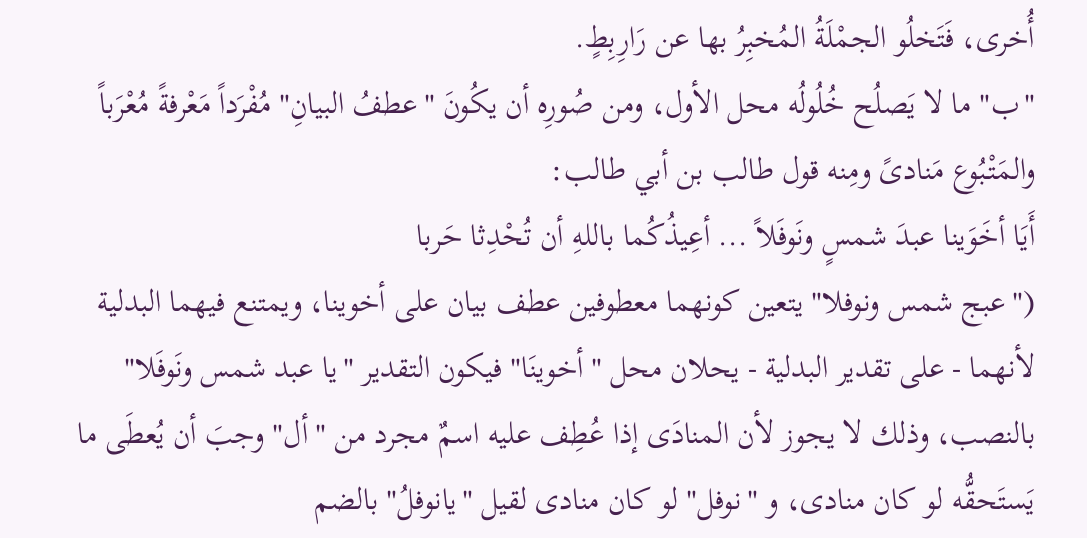أُخرى، فَتَخلُو الجمْلَةُ المُخبِرُ بها عن رَارِبِطٍ.
"ب" ما لا يَصلُح خُلُولُه محل الأول، ومن صُورِه أن يكُونَ "عطفُ البيانِ" مُفْرَداً مَعْرفةً مُعْرَباً والمَتْبُوع مَنادىً ومِنه قول طالب بن أبي طالب:
أَيَا أخَوَينا عبدَ شمسٍ ونَوفَلاً ... أعِيذُكُما باللهِ أن تُحْدِثا حَربا
("عبج شمس ونوفلا" يتعين كونهما معطوفين عطف بيان على أخوينا، ويمتنع فيهما البدلية لأنهما - على تقدير البدلية - يحلان محل "أخوينَا" فيكون التقدير "يا عبد شمس ونَوفَلا" بالنصب، وذلك لا يجوز لأن المنادَى إذا عُطِف عليه اسمٌ مجرد من "أل" وجبَ أن يُعطَى ما يَستَحقُّه لو كان منادى، و "نوفل" لو كان منادى لقيل "يانوفلُ" بالضم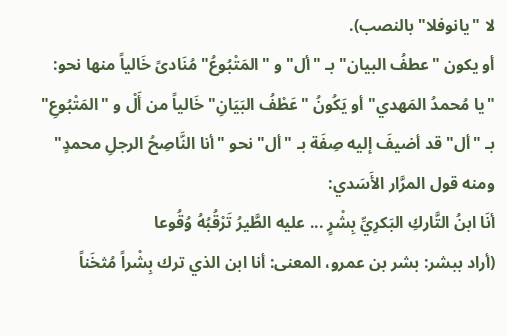لا "يانوفلا" بالنصب).
أو يكون "عطفُ البيان" بـ "أل" و "المَتْبُوعُ" مُنَادىً خَالياً منها نحو: "يا مُحمدُ المَهدي" أو يَكُونُ "عَطْفُ البَيَانِ" خَالياً من أَلْ و "المَتْبُوعِ" بـ "أل" قد أضيفَ إليه صِفَة بـ "أل"نحو "أنا النَّاصِحُ الرجلِ محمدٍ" ومنه قول المرَّار الأَسَدي:
أنَا ابنُ التَّاركِ البَكرِيِّ بِشْرٍ ... عليه الطَّيرُ تَرْقُبُهُ وُقُوعا
(أراد ببشر: بشر بن عمرو، المعنى: أنا ابن الذي ترك بِشْراً مُثخَناً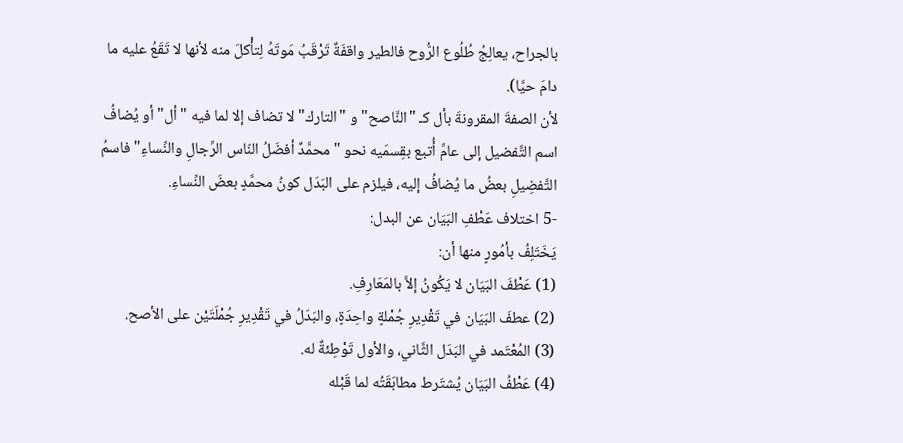بالجراح، يعالِجُ طُلُوع الرُّوح فالطير واقفَةٌ تَرْقَبُ مَوتَهُ لِتأْكلَ منه لأنها لا تَقَعُ عليه ما دامَ حيَّا).
لأن الصفةَ المقرونةَ بأل كـ "النَّاصح" و "التارك" لا تضاف إلا لما فيه "أل" أو يُضافُ اسم التَّفضيل إلى عامِّ أُتبع بقِسمَيه نحو "محمَّدٌ أفضَلُ النّاس الرِّجالِ والنِّساءِ" فاسمُ التَّفضِيلِ بعضُ ما يُضافُ إليه، فيلزم على البَدَل كونُ محمَّدٍ بعضَ النِّساءِ.
-5 اختلاف عَطْفِ البَيَان عن البدل:
يَخَتَلِفُ بأمُورٍ منها أن:
(1) عَطْفَ البَيَان لا يَكُونُ إلاَّ بالمَعَارِفِ.
(2) عطفَ البَيَان في تَقْدِيرِ جُمْلةٍ واحِدَةٍ، والبَدَلُ في تَقْدِيرِ جُمْلَتَيْن على الأصح.
(3) المُعْتَمد في البَدَل الثَّاني، والأول تَوْطِئةٌ له.
(4) عَطْفُ البَيَان يُشتَرط مطابَقَتُه لما قَبْله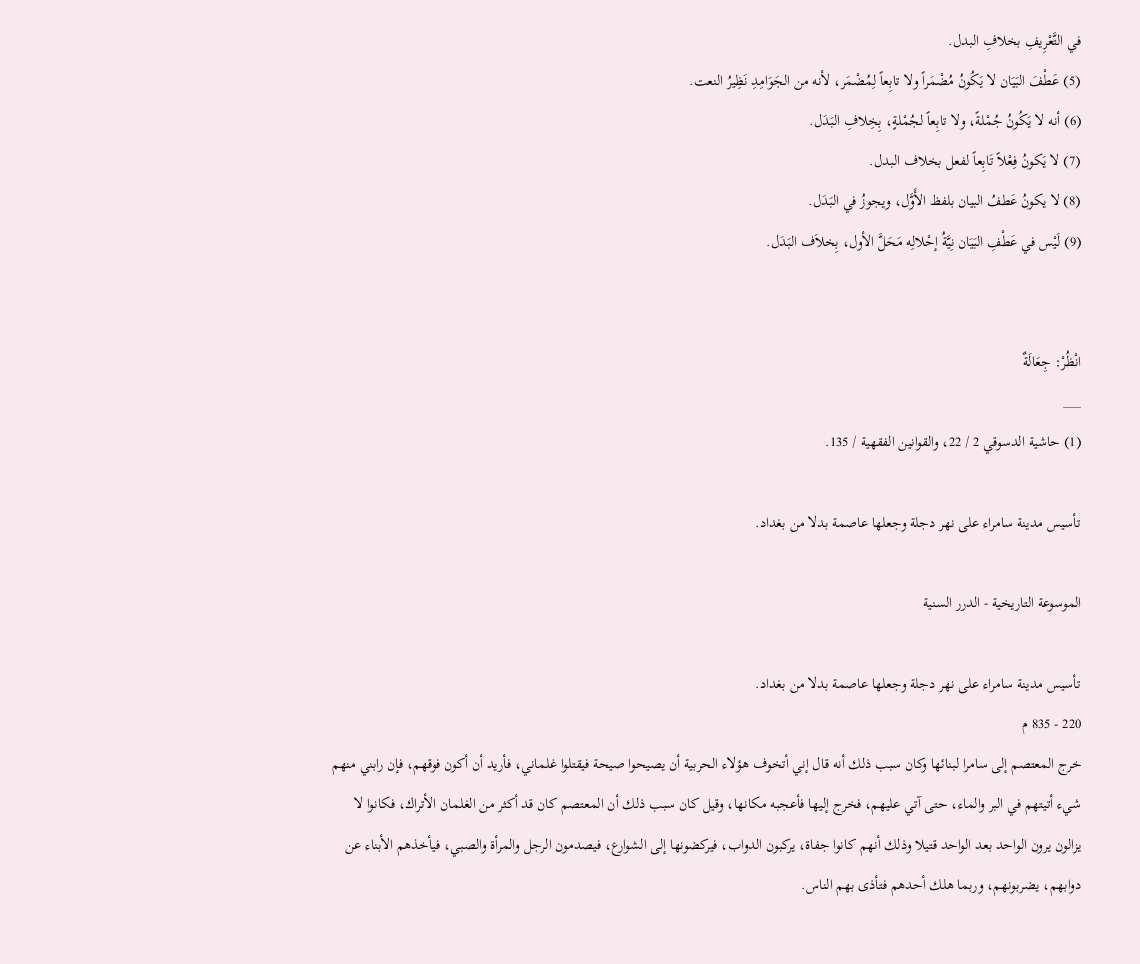في التَّعْرِيفِ بخلافِ البدل.
(5) عَطْفَ البَيَان لا يَكُونُ مُضْمَراً ولا تابِعاً لِمُضْمَر، لأنه من الجَوَامِدِ نَظِيرُ النعت.
(6) أنه لا يَكُونُ جُمْلةً، ولا تابِعاً لجُمْلةٍ، بِخِلافِ البَدَل.
(7) لا يَكونُ فِعْلاً تَابِعاً لفعل بخلاف البدل.
(8) لا يكونُ عَطفُ البيان بلفظ الأَوَّل، ويجوزُ في البَدَل.
(9) لَيْس في عَطْفِ البَيَان نِيَّةُ إحْلالِه مَحَلَّ الأول، بِخلاَف البَدَل.


انْظُرْ: جِعَالَةٌ
___
(1) حاشية الدسوقي 2 / 22، والقوانين الفقهية / 135.

تأسيس مدينة سامراء على نهر دجلة وجعلها عاصمة بدلا من بغداد.

الموسوعة التاريخية - الدرر السنية

تأسيس مدينة سامراء على نهر دجلة وجعلها عاصمة بدلا من بغداد.
220 - 835 م
خرج المعتصم إلى سامرا لبنائها وكان سبب ذلك أنه قال إني أتخوف هؤلاء الحربية أن يصيحوا صيحة فيقتلوا غلماني، فأريد أن أكون فوقهم، فإن رابني منهم شيء أتيتهم في البر والماء، حتى آتي عليهم، فخرج إليها فأعجبه مكانها، وقيل كان سبب ذلك أن المعتصم كان قد أكثر من الغلمان الأتراك، فكانوا لا يزالون يرون الواحد بعد الواحد قتيلا وذلك أنهم كانوا جفاة، يركبون الدواب، فيركضونها إلى الشوارع، فيصدمون الرجل والمرأة والصبي، فيأخذهم الأبناء عن دوابهم، يضربونهم، وربما هلك أحدهم فتأذى بهم الناس.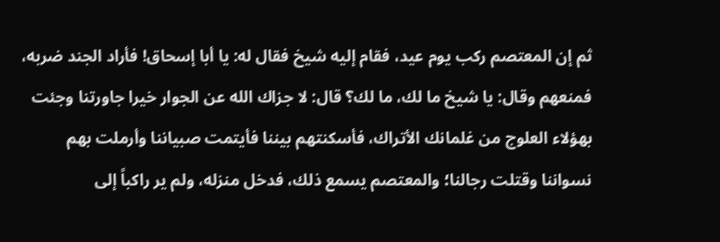ثم إن المعتصم ركب يوم عيد، فقام إليه شيخ فقال له: يا أبا إسحاق! فأراد الجند ضربه، فمنعهم وقال: يا شيخ ما لك، ما لك؟ قال: لا جزاك الله عن الجوار خيرا جاورتنا وجئت بهؤلاء العلوج من غلمانك الأتراك، فأسكنتهم بيننا فأيتمت صبياننا وأرملت بهم نسواننا وقتلت رجالنا؛ والمعتصم يسمع ذلك، فدخل منزله، ولم ير راكباً إلى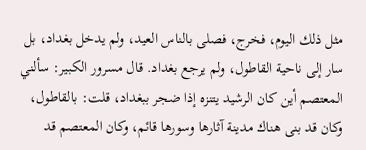مثل ذلك اليوم، فخرج، فصلى بالناس العيد، ولم يدخل بغداد، بل سار إلى ناحية القاطول، ولم يرجع بغداد. قال مسرور الكبير: سألني المعتصم أين كان الرشيد يتنزه إذا ضجر ببغداد، قلت: بالقاطول، وكان قد بنى هناك مدينة آثارها وسورها قائم، وكان المعتصم قد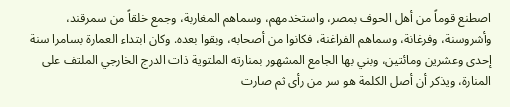اصطنع قوماً من أهل الحوف بمصر، واستخدمهم، وسماهم المغاربة، وجمع خلقاً من سمرقند، وأشروسنة، وفرغانة، وسماهم الفراغنة، فكانوا من أصحابه، وبقوا بعده. وكان ابتداء العمارة بسامرا سنة إحدى وعشرين ومائتين، وبني بها الجامع المشهور بمنارته الملتوية ذات الدرج الخارجي الملتف على المنارة، ويذكر أن أصل الكلمة هو سر من رأى ثم صارت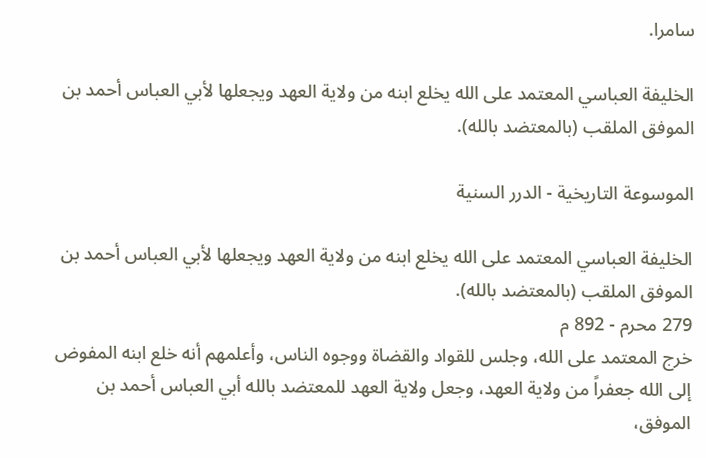سامرا.

الخليفة العباسي المعتمد على الله يخلع ابنه من ولاية العهد ويجعلها لأبي العباس أحمد بن الموفق الملقب (بالمعتضد بالله).

الموسوعة التاريخية - الدرر السنية

الخليفة العباسي المعتمد على الله يخلع ابنه من ولاية العهد ويجعلها لأبي العباس أحمد بن الموفق الملقب (بالمعتضد بالله).
279 محرم - 892 م
خرج المعتمد على الله، وجلس للقواد والقضاة ووجوه الناس، وأعلمهم أنه خلع ابنه المفوض إلى الله جعفراً من ولاية العهد، وجعل ولاية العهد للمعتضد بالله أبي العباس أحمد بن الموفق،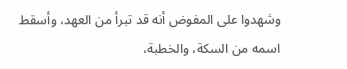وشهدوا على المفوض أنه قد تبرأ من العهد، وأسقط اسمه من السكة، والخطبة،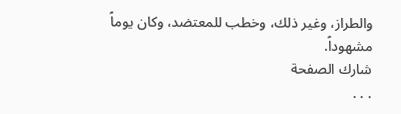والطراز، وغير ذلك، وخطب للمعتضد، وكان يوماً مشهوداً.
شارك الصفحة
. . .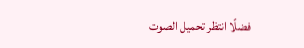فضلًا انتظر تحميل الصوت